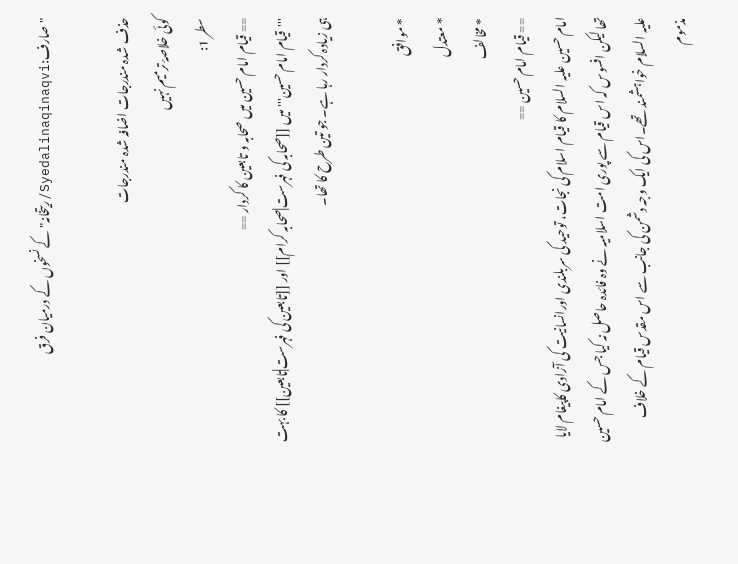"صارف:Syedalinaqinaqvi/ریتخانہ" کے نسخوں کے درمیان فرق

حذف شدہ مندرجات اضافہ شدہ مندرجات
کوئی خلاصۂ ترمیم نہیں
سطر 1:
== قیام امام حسین میں صحابہ و تابعین کا کردار ==
'''قیام امام حسین''' میں [[صحابہ کی فہرست|صحابہ کرام]] اور [[تابعین کی فہرست|تابعین]] کا بہت ہی زیادہ کردار رہا ہے۔ جو تین طرح کا تھا۔

* موافق
* معتدل
* مخالف
== قیام امام حسین ==
امام حسین علیہ السلام کا قیام اسلام کی نجات، توحید کی سربلندی اورانسانیت کی آزادی کاپیغام لایا تھا لیکن افسوس کہ اس قیام سے پوری امت اسلامیہ نے وہ فائدہ حاصل نہ کیا جس کے امام حسین علیہ السلام خواہشمند تھے۔اس کی ایک وجہ دشمن کی جانب سے اس مقدس قیام کے خلاف مذموم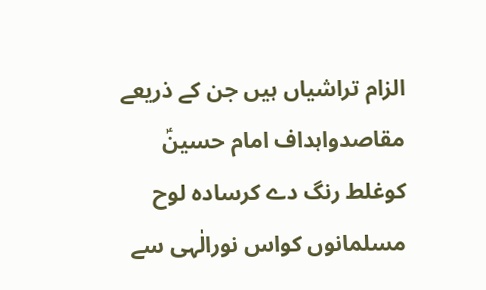الزام تراشیاں ہیں جن کے ذریعے مقاصدواہداف امام حسینؑ کوغلط رنگ دے کرسادہ لوح مسلمانوں کواس نورالٰہی سے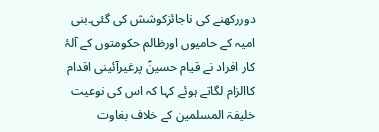دوررکھنے کی ناجائزکوشش کی گئی۔بنی امیہ کے حامیوں اورظالم حکومتوں کے آلۂ کار افراد نے قیام حسینؑ پرغیرآئینی اقدام کاالزام لگاتے ہوئے کہا کہ اس کی نوعیت خلیفۃ المسلمین کے خلاف بغاوت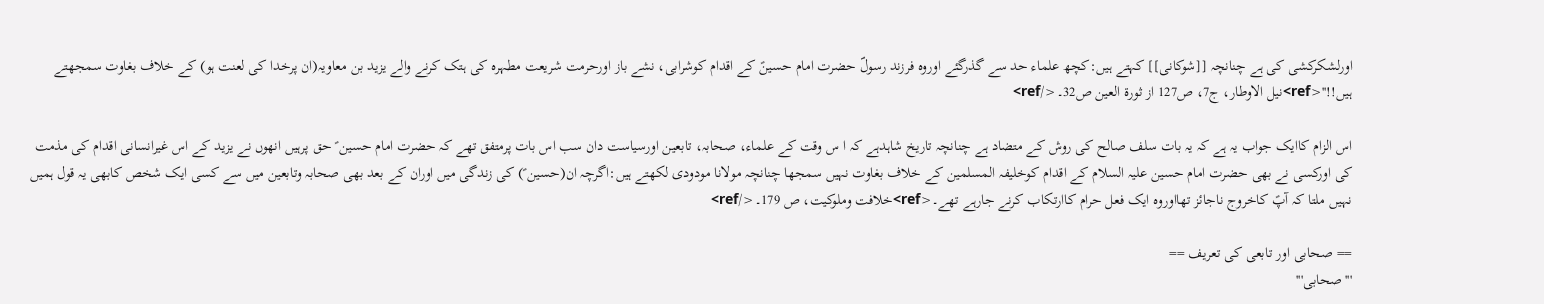اورلشکرکشی کی ہے چنانچہ [[شوکانی]] کہتے ہیں:کچھ علماء حد سے گذرگئے اوروہ فرزند رسولؐ حضرت امام حسینؑ کے اقدام کوشرابی، نشے باز اورحرمت شریعت مطہرہ کی ہتک کرنے والے یزید بن معاویہ(ان پرخدا کی لعنت ہو) کے خلاف بغاوت سمجھتے ہیں!!''<ref>نیل الاوطار، ج7، ص127 از ثورۃ العین ص32۔</ref>

اس الزام کاایک جواب یہ ہے کہ یہ بات سلف صالح کی روش کے متضاد ہے چنانچہ تاریخ شاہدہے کہ ا س وقت کے علماء، صحابہ، تابعین اورسیاست دان سب اس بات پرمتفق تھے کہ حضرت امام حسین ؑ حق پرہیں انھوں نے یزید کے اس غیرانسانی اقدام کی مذمت کی اورکسی نے بھی حضرت امام حسین علیہ السلام کے اقدام کوخلیفہ المسلمین کے خلاف بغاوت نہیں سمجھا چنانچہ مولانا مودودی لکھتے ہیں:اگرچہ ان(حسین ؑ) کی زندگی میں اوران کے بعد بھی صحابہ وتابعین میں سے کسی ایک شخص کابھی یہ قول ہمیں نہیں ملتا کہ آپؑ کاخروج ناجائز تھااوروہ ایک فعل حرام کاارتکاب کرنے جارہے تھے۔<ref>خلافت وملوکیت، ص 179۔</ref>

== صحابی اور تابعی کی تعریف ==
'''صحابی'''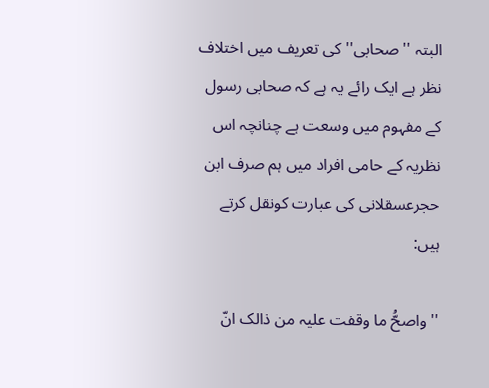البتہ '' صحابی'' کی تعریف میں اختلاف نظر ہے ایک رائے یہ ہے کہ صحابی رسول کے مفہوم میں وسعت ہے چنانچہ اس نظریہ کے حامی افراد میں ہم صرف ابن حجرعسقلانی کی عبارت کونقل کرتے ہیں:

''واصحُّ ما وقفت علیہ من ذالک انّ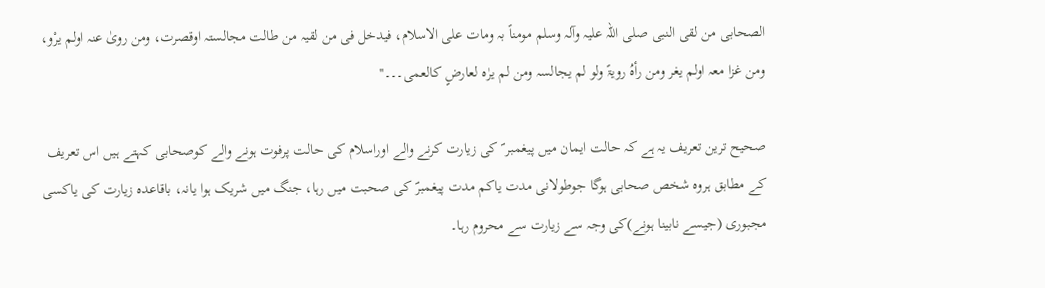الصحابی من لقی النبی صلی اللہ علیہ وآلہ وسلم مومناً بہ ومات علی الاسلام، فیدخل فی من لقیہ من طالت مجالستہ اوقصرت، ومن رویٰ عنہ اولم یرْو، ومن غزا معہ اولم یغر ومن رأہُ رویۃً ولو لم یجالسہ ومن لم یرٰہ لعارضٍ کالعمی۔۔۔''

صحیح ترین تعریف یہ ہے کہ حالت ایمان میں پیغمبر ؐ کی زیارت کرنے والے اوراسلام کی حالت پرفوت ہونے والے کوصحابی کہتے ہیں اس تعریف کے مطابق ہروہ شخص صحابی ہوگا جوطولانی مدت یاکم مدت پیغمبرؐ کی صحبت میں رہا، جنگ میں شریک ہوا یانہ، باقاعدہ زیارت کی یاکسی مجبوری (جیسے نابینا ہونے)کی وجہ سے زیارت سے محروم رہا۔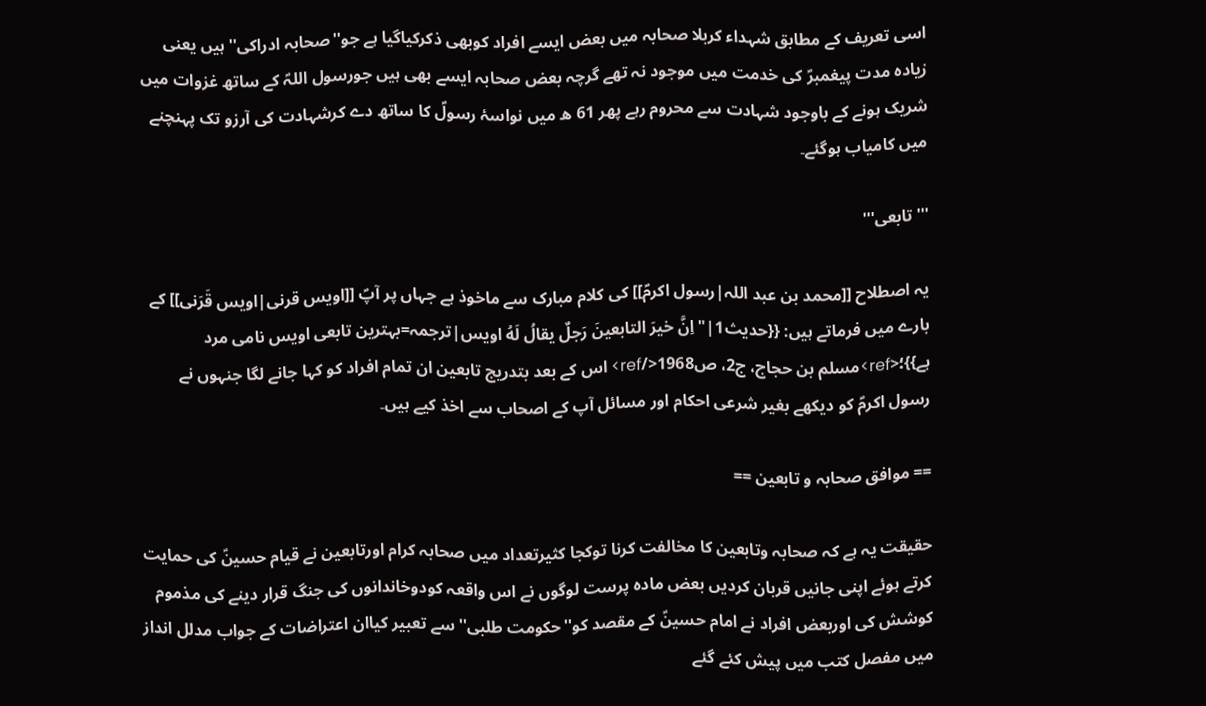اسی تعریف کے مطابق شہداء کربلا صحابہ میں بعض ایسے افراد کوبھی ذکرکیاگیا ہے جو''صحابہ ادراکی'' ہیں یعنی زیادہ مدت پیغمبرؐ کی خدمت میں موجود نہ تھے گرچہ بعض صحابہ ایسے بھی ہیں جورسول اللہؐ کے ساتھ غزوات میں شریک ہونے کے باوجود شہادت سے محروم رہے پھر 61 ھ میں نواسۂ رسولؐ کا ساتھ دے کرشہادت کی آرزو تک پہنچنے میں کامیاب ہوگئے۔

'''تابعی'''

یہ اصطلاح [[محمد بن عبد اللہ|رسول اکرمؐ]] کی کلام مبارک سے ماخوذ ہے جہاں پر آپؐ [[اویس قرنی|اویس قَرَنی]] کے بارے میں فرماتے ہیں: {{حدیث1|"اِنَّ خیرَ التابعینَ رَجلٌ یقالُ لَهُ اویس|ترجمہ=بہترین تابعی اویس نامی مرد ہے}}؛<ref>مسلم بن حجاج، ج2، ص1968</ref> اس کے بعد بتدریج تابعین ان تمام افراد کو کہا جانے لگا جنہوں نے رسول اکرمؐ کو دیکھے بغیر شرعی احکام اور مسائل آپ کے اصحاب سے اخذ کیے ہیں۔

== موافق صحابہ و تابعین ==

حقیقت یہ ہے کہ صحابہ وتابعین کا مخالفت کرنا توکجا کثیرتعداد میں صحابہ کرام اورتابعین نے قیام حسینؑ کی حمایت کرتے ہوئے اپنی جانیں قربان کردیں بعض مادہ پرست لوگوں نے اس واقعہ کودوخاندانوں کی جنگ قرار دینے کی مذموم کوشش کی اوربعض افراد نے امام حسینؑ کے مقصد کو''حکومت طلبی'' سے تعبیر کیاان اعتراضات کے جواب مدلل انداز میں مفصل کتب میں پیش کئے گئے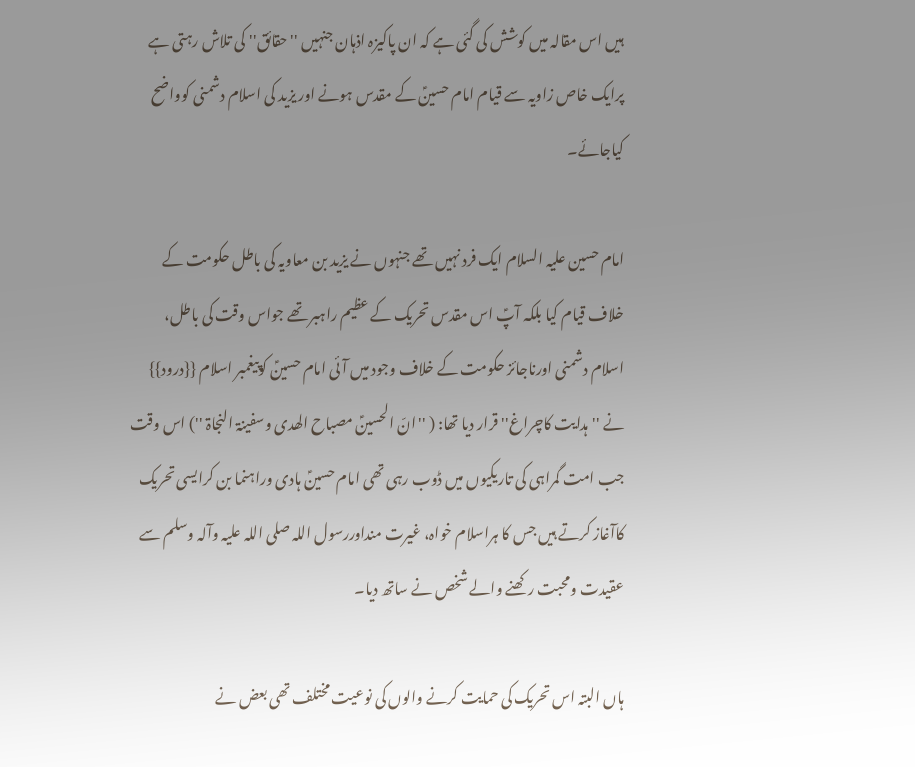ہیں اس مقالہ میں کوشش کی گئی ہے کہ ان پاکیزہ اذہان جنہیں ''حقائق'' کی تلاش رہتی ہے پرایک خاص زاویہ سے قیام امام حسینؑ کے مقدس ہونے اور یزید کی اسلام دشمنی کوواضح کیاجائے۔

امام حسین علیہ السلام ایک فرد نہیں تھے جنہوں نے یزید بن معاویہ کی باطل حکومت کے خلاف قیام کیا بلکہ آپؑ اس مقدس تحریک کے عظیم راہبر تھے جواس وقت کی باطل، اسلام دشمنی اورناجائز حکومت کے خلاف وجود میں آئی امام حسینؑ کوپیغمبر اسلام {{درود}} نے ''ہدایت کاچراغ'' قرار دیا تھا: ( ''انّ الحسینؑ مصباح الھدی وسفینۃ النجاۃ '') اس وقت جب امت گمراہی کی تاریکیوں میں ڈوب رہی تھی امام حسینؑ ہادی وراہنما بن کرایسی تحریک کاآغاز کرتے ہیں جس کا ہراسلام خواہ، غیرت منداوررسول اللہ صلی اللہ علیہ وآلہ وسلم سے عقیدت ومحبت رکھنے والے شخص نے ساتھ دیا۔

ہاں البتہ اس تحریک کی حمایت کرنے والوں کی نوعیت مختلف تھی بعض نے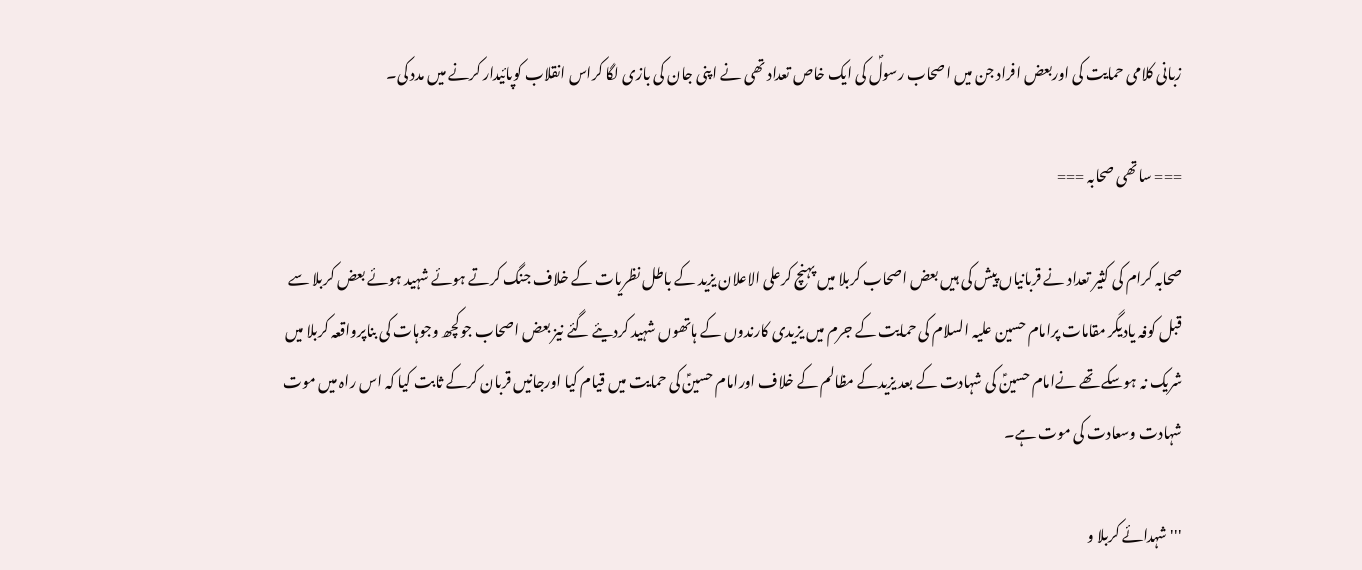زبانی کلامی حمایت کی اوربعض افراد جن میں اصحاب رسولؐ کی ایک خاص تعداد تھی نے اپنی جان کی بازی لگا کراس انقلاب کوپائیدار کرنے میں مدد کی۔

=== ساتھی صحابہ ===

صحابہ کرام کی کثیر تعداد نے قربانیاں پیش کی ہیں بعض اصحاب کربلا میں پہنچ کرعلی الاعلان یزید کے باطل نظریات کے خلاف جنگ کرتے ہوئے شہید ہوئے بعض کربلا سے قبل کوفہ یادیگر مقامات پرامام حسین علیہ السلام کی حمایت کے جرم میں یزیدی کارندوں کے ہاتھوں شہید کردیئے گئے نیز بعض اصحاب جوکچھ وجوہات کی بناپرواقعہ کربلا میں شریک نہ ہوسکے تھے نےامام حسینؑ کی شہادت کے بعد یزیدکے مظالم کے خلاف اورامام حسینؑ کی حمایت میں قیام کیا اورجانیں قربان کرکے ثابت کیا کہ اس راہ میں موت شہادت وسعادت کی موت ہے۔

'''شہدائے کربلا و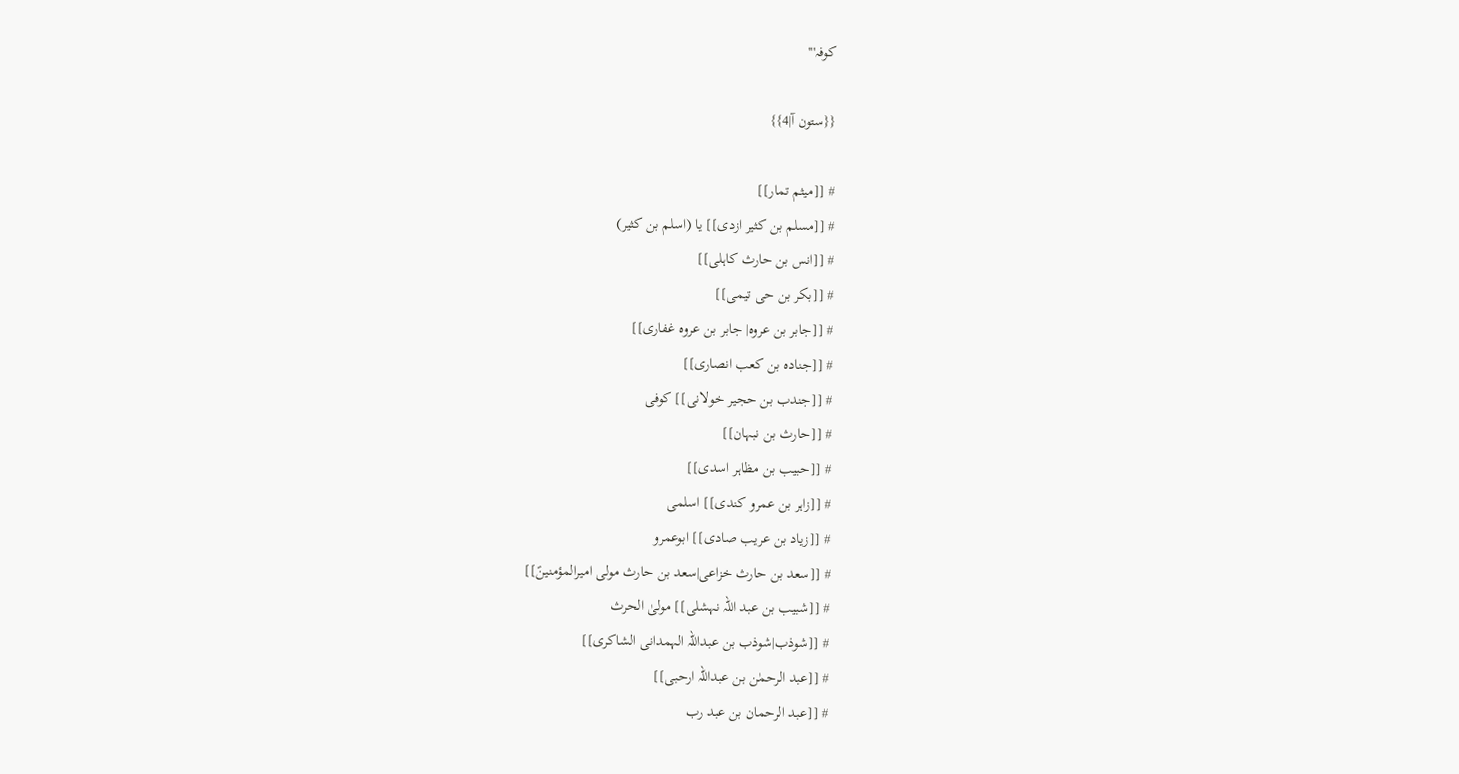کوفہ'''

{{ستون آ|4}}

# [[میثم تمار]]
# [[مسلم بن کثیر ازدی]] یا (اسلم بن کثیر)
# [[انس بن حارث کاہلی]]
# [[بکر بن حی تیمی]]
# [[جابر بن عروہ| جابر بن عروہ غفاری]]
# [[جنادہ بن کعب انصاری]]
# [[جندب بن حجیر خولانی]] کوفی
# [[حارث بن نبہان]]
# [[حبیب بن مظاہر اسدی]]
# [[زاہر بن عمرو کندی]] اسلمی
# [[زیاد بن عریب صادی]] ابوعمرو
# [[سعد بن حارث خزاعی|سعد بن حارث مولی امیرالمؤمنینؑ]]
# [[شبیب بن عبد اللہ نہشلی]] مولیٰ الحرث
# [[شوذب|شوذب بن عبداللہ الہمدانی الشاکری]]
# [[عبد الرحمٰن بن عبداللہ ارحبی]]
# [[عبد الرحمان بن عبد رب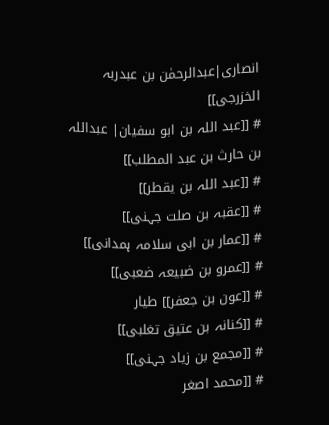انصاری|عبدالرحمٰن بن عبدربہ الخزرجی]]
# [[عبد اللہ بن ابو سفیان| عبداللہ بن حارث بن عبد المطلب]]
# [[عبد اللہ بن یقطر]]
# [[عقبہ بن صلت جہنی]]
# [[عمار بن ابی سلامہ ہمدانی]]
# [[عمرو بن ضبیعہ ضعبی]]
# [[عون بن جعفر]] طیار
# [[کنانہ بن عتیق تغلبی]]
# [[مجمع بن زیاد جہنی]]
# [[محمد اصغر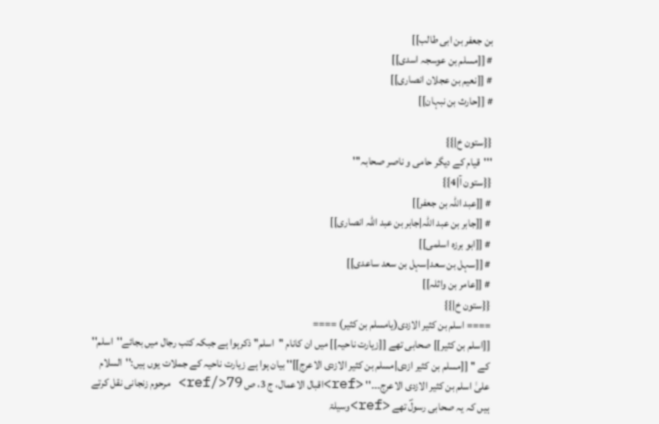بن جعفر بن ابی طالب]]
# [[مسلم بن عوسجہ اسدی]]
# [[نعیم بن عجلان انصاری]]
# [[حارث بن نبہان]]

{{ستون خ|}}
'''قیام کے دیگر حامی و ناصر صحابہ'''
{{ستون آ|4}}
# [[عبد اللہ بن جعفر]]
# [[جابر بن عبد اللہ|جابر بن عبد اللہ انصاری]]
# [[ابو برزہ اسلمی]]
# [[سہل بن سعد|سہل بن سعد ساعدی]]
# [[عامر بن واثلہ]]
{{ستون خ|}}
==== اسلم بن کثیر الازدی(یامسلم بن کثیر) ====
[[اسلم بن کثیر]] صحابی تھے [[زیارت ناحیہ]] میں ان کانام ''اسلم'' ذکرہوا ہے جبکہ کتب رجال میں بجائے''اسلم'' کے '' [[مسلم بن کثیر ازدی|مسلم بن کثیر الازدی الاعرج]]'' بیان ہوا ہے زیارت ناحیہ کے جملات یوں ہیں:''السلام علیٰ اسلم بن کثیر الازدی الاعرج۔۔۔'' <ref>اقبال الاعمال، ج 3، ص 79</ref> مرحوم زنجانی نقل کرتے ہیں کہ یہ صحابی رسولؐ تھے <ref>وسیلۃ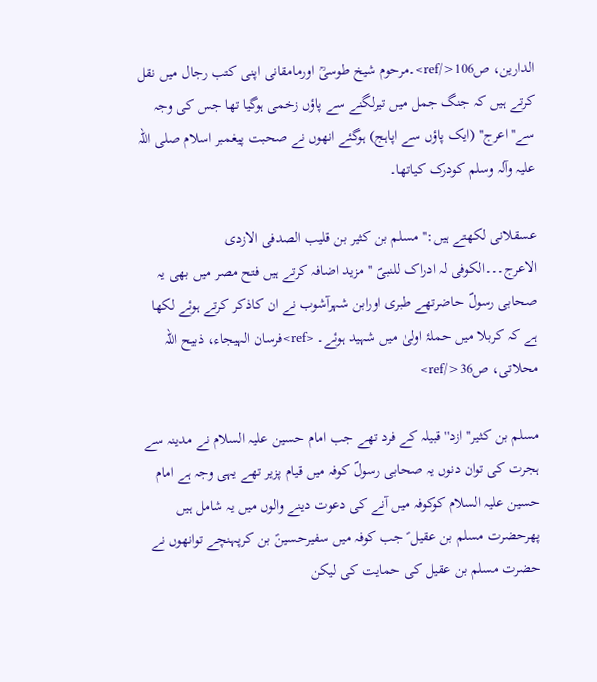الدارین، ص106</ref>۔مرحوم شیخ طوسیؒ اورمامقانی اپنی کتب رجال میں نقل کرتے ہیں کہ جنگ جمل میں تیرلگنے سے پاؤں زخمی ہوگیا تھا جس کی وجہ سے''اعرج'' (ایک پاؤں سے اپاہج) ہوگئے انھوں نے صحبت پیغمبر اسلام صلی اللہ علیہ وآلہ وسلم کودرک کیاتھا۔

عسقلانی لکھتے ہیں:'' مسلم بن کثیر بن قلیب الصدفی الازدی الاعرج۔۔۔الکوفی لہ ادراک للنبیؐ '' مزید اضافہ کرتے ہیں فتح مصر میں بھی یہ صحابی رسولؐ حاضرتھے طبری اورابن شہرآشوب نے ان کاذکر کرتے ہوئے لکھا ہے کہ کربلا میں حملۂ اولیٰ میں شہید ہوئے۔ <ref>فرسان الہیجاء، ذبیح اللہ محلاتی، ص36</ref>

مسلم بن کثیر'' ازد'' قبیلہ کے فرد تھے جب امام حسین علیہ السلام نے مدینہ سے ہجرت کی توان دنوں یہ صحابی رسولؐ کوفہ میں قیام پزیر تھے یہی وجہ ہے امام حسین علیہ السلام کوکوفہ میں آنے کی دعوت دینے والوں میں یہ شامل ہیں پھرحضرت مسلم بن عقیل ؑ جب کوفہ میں سفیرحسینؑ بن کرپہنچے توانھوں نے حضرت مسلم بن عقیل کی حمایت کی لیکن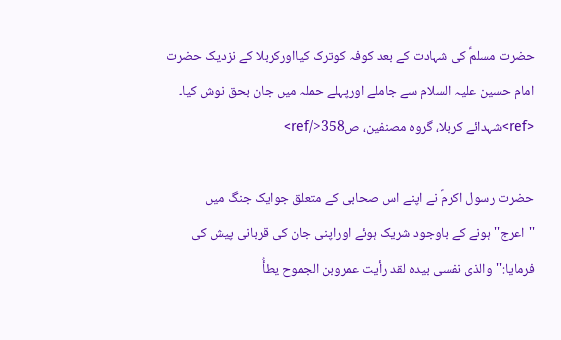حضرت مسلمؑ کی شہادت کے بعد کوفہ کوترک کیااورکربلا کے نزدیک حضرت امام حسین علیہ السلام سے جاملے اورپہلے حملہ میں جان بحق نوش کیا۔ <ref>شہدائے کربلا، گروہ مصنفین، ص358</ref>

حضرت رسول اکرمؐ نے اپنے اس صحابی کے متعلق جوایک جنگ میں ''اعرج''ہونے کے باوجود شریک ہوئے اوراپنی جان کی قربانی پیش کی فرمایا:''والذی نفسی بیدہ لقد رأیت عمروبن الجموح یطأُ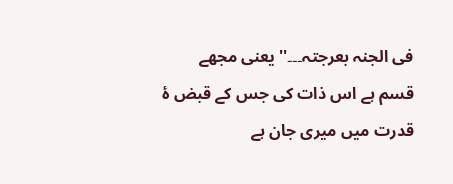فی الجنہ بعرجتہ۔۔۔'' یعنی مجھے قسم ہے اس ذات کی جس کے قبض ۂ قدرت میں میری جان ہے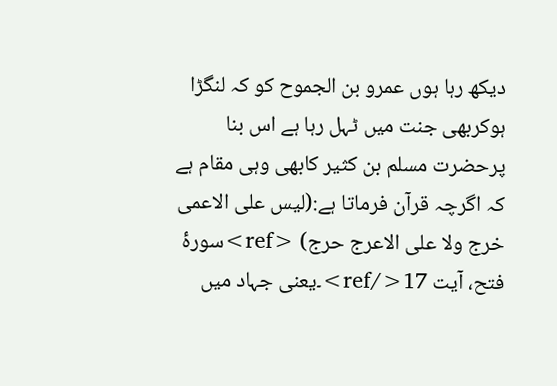دیکھ رہا ہوں عمرو بن الجموح کو کہ لنگڑا ہوکربھی جنت میں ٹہل رہا ہے اس بنا پرحضرت مسلم بن کثیر کابھی وہی مقام ہے کہ اگرچہ قرآن فرماتا ہے:(لیس علی الاعمی خرج ولا علی الاعرج حرج) <ref>سورۂ فتح، آیت 17</ref>۔یعنی جہاد میں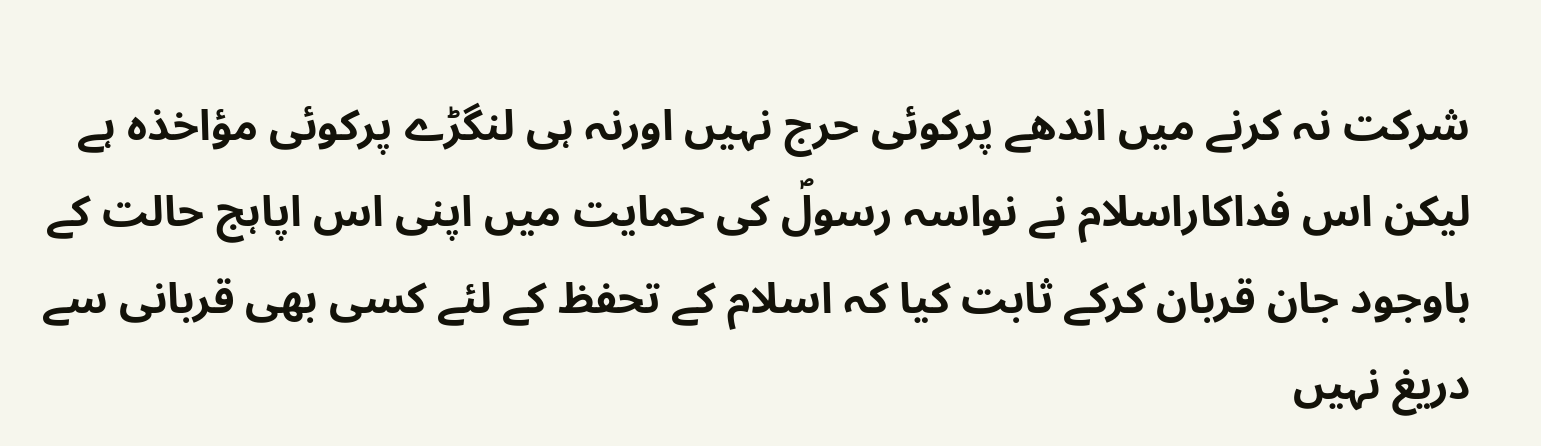شرکت نہ کرنے میں اندھے پرکوئی حرج نہیں اورنہ ہی لنگڑے پرکوئی مؤاخذہ ہے لیکن اس فداکاراسلام نے نواسہ رسولؐ کی حمایت میں اپنی اس اپاہج حالت کے باوجود جان قربان کرکے ثابت کیا کہ اسلام کے تحفظ کے لئے کسی بھی قربانی سے دریغ نہیں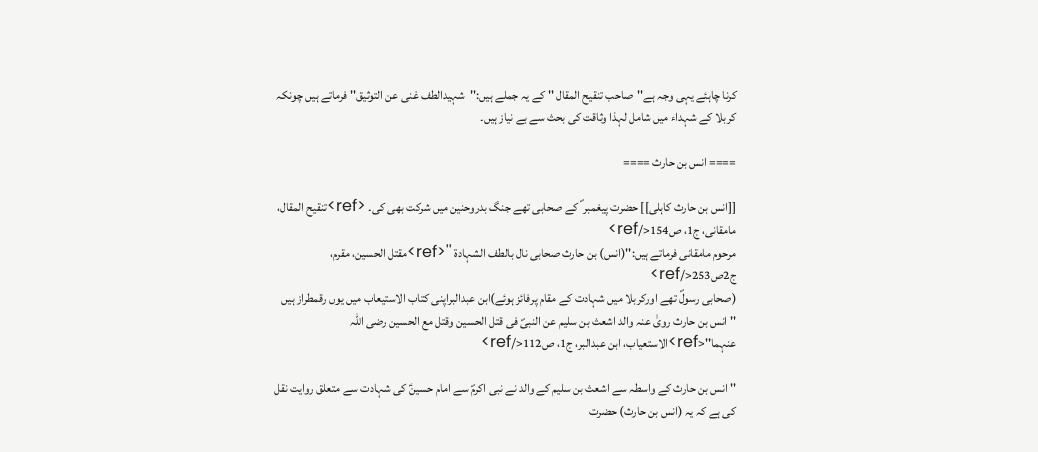کرنا چاہئے یہی وجہ ہے''صاحب تنقیح المقال '' کے یہ جملے ہیں:''شہیدالطف غنی عن التوثیق'' فرماتے ہیں چونکہ کربلا کے شہداء میں شامل لہذا وثاقت کی بحث سے بے نیاز ہیں۔

==== انس بن حارث ====

[[انس بن حارث کاہلی]] حضرت پیغمبر ؐ کے صحابی تھے جنگ بدروحنین میں شرکت بھی کی۔ <ref>تنقیح المقال، مامقانی، ج1، ص154</ref>
مرحوم مامقانی فرماتے ہیں:''(انس) بن حارث صحابی نال بالطف الشہادۃ ''<ref>مقتل الحسین، مقرم، ج2ص253</ref>
(صحابی رسولؐ تھے اورکربلا میں شہادت کے مقام پرفائز ہوئے)ابن عبدالبراپنی کتاب الاستیعاب میں یوں رقمطراز ہیں ''انس بن حارث رویٰ عنہ والد اشعث بن سلیم عن النبیؐ فی قتل الحسین وقتل مع الحسین رضی اللہ عنہما''<ref>الاستعیاب، ابن عبدالبر، ج1، ص112</ref>

''انس بن حارث کے واسطہ سے اشعث بن سلیم کے والد نے نبی اکرمؐ سے امام حسینؑ کی شہادت سے متعلق روایت نقل کی ہے کہ یہ (انس بن حارث) حضرت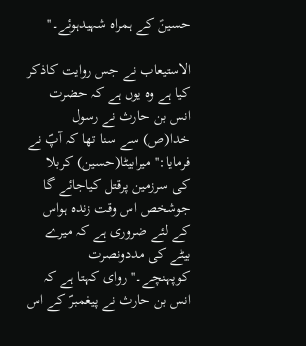حسینؑ کے ہمراہ شہیدہوئے۔''

الاستیعاب نے جس روایت کاذکر کیا ہے وہ یوں ہے کہ حضرت انس بن حارث نے رسول خدا(ص) سے سنا تھا کہ آپؐ نے فرمایا:''میرابیٹا(حسین) کربلا کی سرزمین پرقتل کیاجائے گا جوشخص اس وقت زندہ ہواس کے لئے ضروری ہے کہ میرے بیٹے کی مددونصرت کوپہنچے۔'' روای کہتا ہے کہ انس بن حارث نے پیغمبرؐ کے اس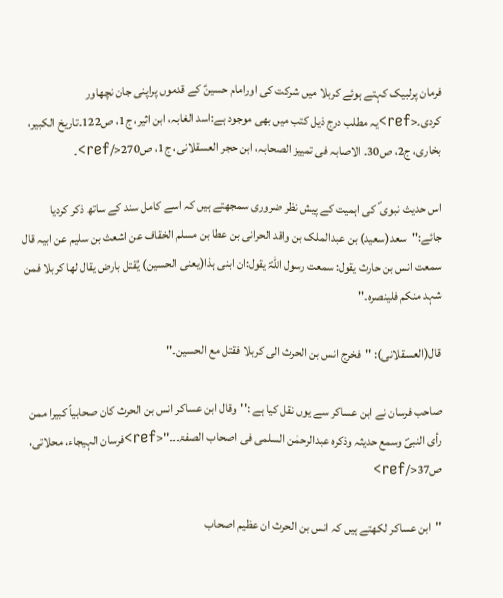فرمان پرلبیک کہتے ہوئے کربلا میں شرکت کی اورامام حسینؑ کے قدموں پراپنی جان نچھاور کردی۔<ref>یہ مطلب درج ذیل کتب میں بھی موجود ہے:اسد الغابہ، ابن اثیر، ج1، ص122۔تاریخ الکبیر، بخاری، ج2، ص30۔ الاصابہ فی تمییز الصحابہ، ابن حجر العسقلانی، ج1، ص270</ref>۔

اس حدیث نبوی ؐ کی اہمیت کے پیش نظر ضروری سمجھتے ہیں کہ اسے کامل سند کے ساتھ ذکر کردیا جائے:''سعد(سعید) بن عبدالملک بن واقد الحرانی بن عطا بن مسلم الخقاف عن اشعث بن سلیم عن ابیہ قال سمعت انس بن حارث یقول: سمعت رسول اللہؐ یقول:ان ابنی ہذا(یعنی الحسین) یُقتل بارض یقال لھا کربلا فمن شہد منکم فلینصرہ۔''

قال(العسقلانی): ''فخرج انس بن الحرث الی کربلا فقتل مع الحسین۔''

صاحب فرسان نے ابن عساکر سے یوں نقل کیا ہے :''وقال ابن عساکر انس بن الحرث کان صحابیاً کبیرا ممن رأی النبیؐ وسمع حدیثہ وذکرہ عبدالرحمٰن السلمی فی اصحاب الصفۃ۔۔۔''<ref>فرسان الہیجاء، محلاتی، ص37</ref>

''ابن عساکر لکھتے ہیں کہ انس بن الحرث ان عظیم اصحاب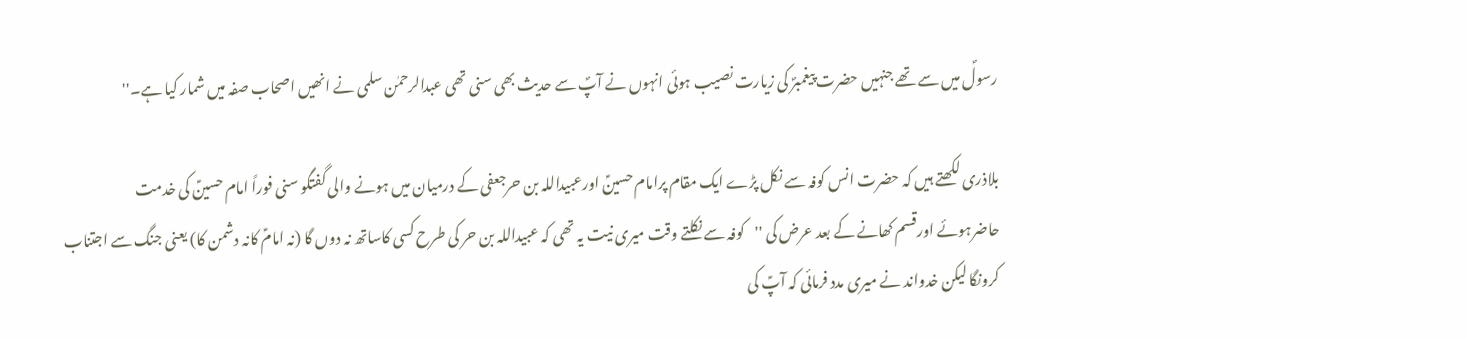رسولؐ میں سے تھے جنہیں حضرت پیغمبرؐ کی زیارت نصیب ہوئی انہوں نے آپؐ سے حدیث بھی سنی تھی عبدالرحمٰن سلمی نے انھیں اصحاب صفہ میں شمار کیا ہے۔''

بلاذری لکھتے ہیں کہ حضرت انس کوفہ سے نکل پڑے ایک مقام پرامام حسینؑ اورعبیداللہ بن حرجعفی کے درمیان میں ہونے والی گفتگو سنی فوراً امام حسینؑ کی خدمت حاضرہوئے اورقسم کھانے کے بعد عرض کی ''کوفہ سے نکلتے وقت میری نیت یہ تھی کہ عبیداللہ بن حر کی طرح کسی کاساتھ نہ دوں گا (نہ امامؑ کانہ دشمن کا) یعنی جنگ سے اجتناب کرونگا لیکن خدواند نے میری مدد فرمائی کہ آپؑ کی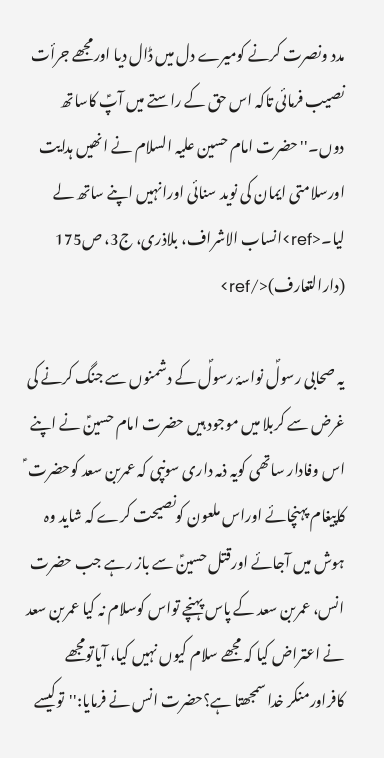مدد ونصرت کرنے کومیرے دل میں ڈال دیا اورمجھے جرأت نصیب فرمائی تاکہ اس حق کے راستے میں آپؑ کاساتھ دوں۔''حضرت امام حسین علیہ السلام نے انھیں ہدایت اورسلامتی ایمان کی نوید سنائی اورانہیں اپنے ساتھ لے لیا۔<ref>انساب الاشراف، بلاذری، ج3، ص175 (دارالتعارف)</ref>

یہ صحابی رسولؐ نواسۂ رسولؐ کے دشمنوں سے جنگ کرنے کی غرض سے کربلا میں موجود ہیں حضرت امام حسینؑ نے اپنے اس وفادار ساتھی کویہ ذمہ داری سونپی کہ عمربن سعد کوحضرت ؑ کاپیغام پہنچائے اوراس ملعون کونصیحت کرے کہ شاید وہ ہوش میں آجائے اورقتل حسینؑ سے باز رہے جب حضرت انس، عمربن سعد کے پاس پہنچے تواس کوسلام نہ کیا عمربن سعد نے اعتراض کیا کہ مجھے سلام کیوں نہیں کیا، آیاتومجھے کافراورمنکر خدا سمجھتا ہے؟حضرت انس نے فرمایا:''توکیسے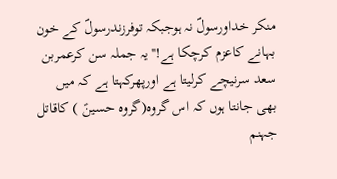منکر خداورسولؐ نہ ہوجبکہ توفرزندرسولؐ کے خون بہانے کاعزم کرچکا ہے!''یہ جملہ سن کرعمربن سعد سرنیچے کرلیتا ہے اورپھرکہتا ہے کہ میں بھی جانتا ہوں کہ اس گروہ(گروہ حسینؑ ) کاقاتل جہنم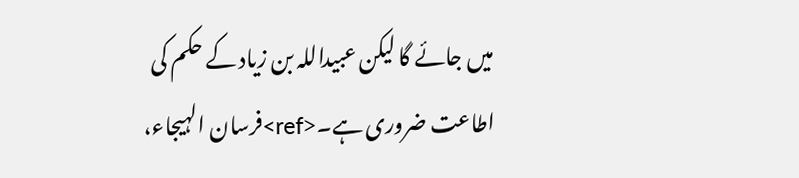میں جائے گا لیکن عبیداللہ بن زیاد کے حکم کی اطاعت ضروری ہے۔<ref>فرسان الہیجاء،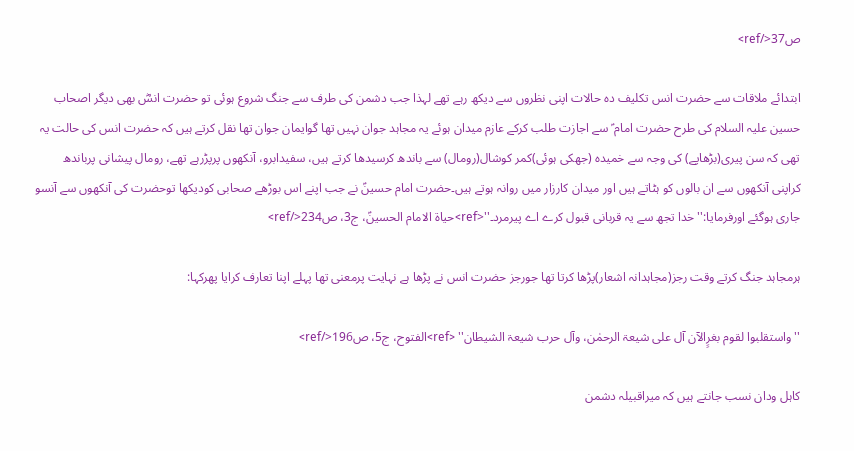ص37</ref>

ابتدائے ملاقات سے حضرت انس تکلیف دہ حالات اپنی نظروں سے دیکھ رہے تھے لہذا جب دشمن کی طرف سے جنگ شروع ہوئی تو حضرت انسؓ بھی دیگر اصحاب حسین علیہ السلام کی طرح حضرت امام ؑ سے اجازت طلب کرکے عازم میدان ہوئے یہ مجاہد جوان نہیں تھا گوایمان جوان تھا نقل کرتے ہیں کہ حضرت انس کی حالت یہ تھی کہ سن پیری(بڑھاپے) کی وجہ سے خمیدہ (جھکی ہوئی)کمر کوشال(رومال) سے باندھ کرسیدھا کرتے ہیں، سفیدابرو، آنکھوں پرپڑرہے تھے، رومال پیشانی پرباندھ کراپنی آنکھوں سے ان بالوں کو ہٹاتے ہیں اور میدان کارزار میں روانہ ہوتے ہیں۔حضرت امام حسینؑ نے جب اپنے اس بوڑھے صحابی کودیکھا توحضرت کی آنکھوں سے آنسو جاری ہوگئے اورفرمایا:''خدا تجھ سے یہ قربانی قبول کرے اے پیرمرد۔''<ref>حیاۃ الامام الحسینؑ، ج3، ص234</ref>

ہرمجاہد جنگ کرتے وقت رجز(مجاہدانہ اشعار)پڑھا کرتا تھا جورجز حضرت انس نے پڑھا ہے نہایت پرمعنی تھا پہلے اپنا تعارف کرایا پھرکہا:

''واستقلبوا لقوم بغرٍالآن آل علی شیعۃ الرحمٰن، وآل حرب شیعۃ الشیطان'' <ref>الفتوح، ج5، ص196</ref>

کاہل ودان نسب جانتے ہیں کہ میراقبیلہ دشمن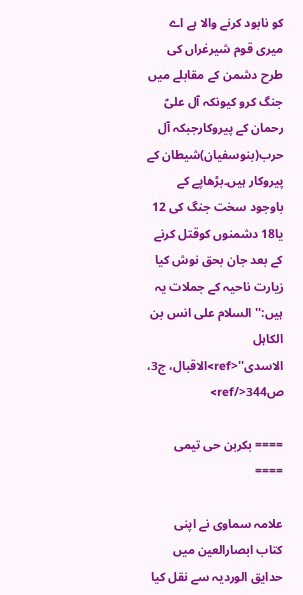کو نابود کرنے والا ہے اے میری قوم شیرغراں کی طرح دشمن کے مقابلے میں جنگ کرو کیونکہ آل علیؑ رحمان کے پیروکارجبکہ آل حرب(بنوسفیان)شیطان کے پیروکار ہیں۔بڑھاپے کے باوجود سخت جنگ کی 12 یا18 دشمنوں کوقتل کرنے کے بعد جان بحق نوش کیا زیارت ناحیہ کے جملات یہ ہیں:''السلام علی انس بن الکاہل الاسدی''<ref>الاقبال، ج3، ص344</ref>

==== بکربن حی تیمی ====

علامہ سماوی نے اپنی کتاب ابصارالعین میں حدایق الوردیہ سے نقل کیا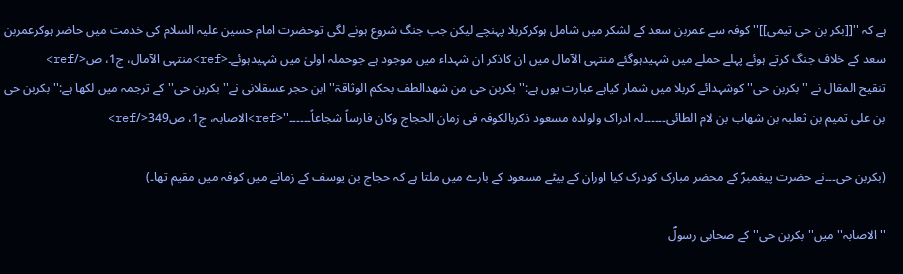ہے کہ ''[[بکر بن حی تیمی]]'' کوفہ سے عمربن سعد کے لشکر میں شامل ہوکرکربلا پہنچے لیکن جب جنگ شروع ہونے لگی توحضرت امام حسین علیہ السلام کی خدمت میں حاضر ہوکرعمربن سعد کے خلاف جنگ کرتے ہوئے پہلے حملے میں شہیدہوگئے منتہی الآمال میں ان کاذکر ان شہداء میں موجود ہے جوحملہ اولیٰ میں شہیدہوئے۔<ref>منتہی الآمال، ج1، ص</ref>
تنقیح المقال نے ''بکربن حی'' کوشہدائے کربلا میں شمار کیاہے عبارت یوں ہے:''بکربن حی من شھدالطف بحکم الوثاقۃ'' ابن حجر عسقلانی نے'' بکربن حی'' کے ترجمہ میں لکھا ہے:''بکربن حی بن علی تمیم بن ثعلبہ بن شھاب بن لام الطائی۔۔۔۔۔۔لہ ادراک ولولدہ مسعود ذکربالکوفہ فی زمان الحجاج وکان فارساً شجاعاً۔۔۔۔۔۔''<ref>الاصابہ، ج1، ص349</ref>

(بکربن حی۔۔۔نے حضرت پیغمبرؐ کے محضر مبارک کودرک کیا اوران کے بیٹے مسعود کے بارے میں ملتا ہے کہ حجاج بن یوسف کے زمانے میں کوفہ میں مقیم تھا۔)

''الاصابہ''میں'' بکربن حی'' کے صحابی رسولؐ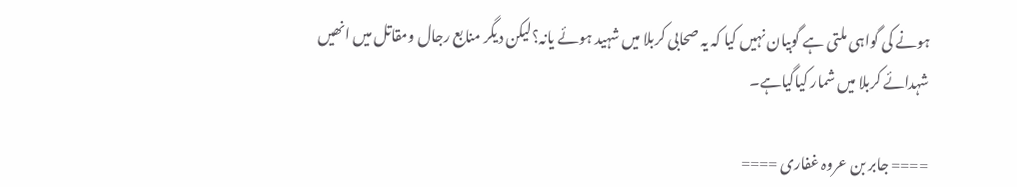ہونے کی گواہی ملتی ہے گوبیان نہیں کیا کہ یہ صحابی کربلا میں شہید ہوئے یانہ؟لیکن دیگر منابع رجال ومقاتل میں انھیں شہدائے کربلا میں شمار کیاگیاہے۔

==== جابر بن عروہ غفاری ====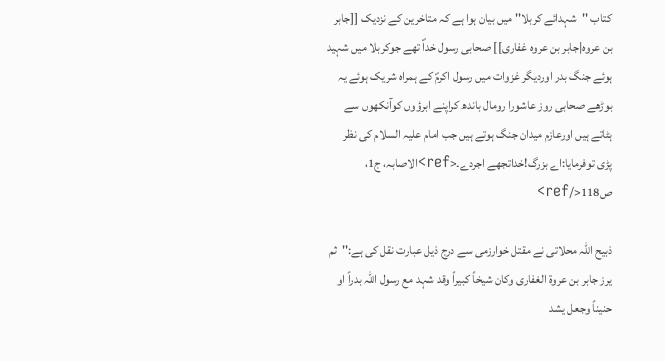کتاب ''شہدائے کربلا'' میں بیان ہوا ہے کہ متاخرین کے نزدیک [[جابر بن عروہ|جابر بن عروہ غفاری]] صحابی رسول خداؐ تھے جوکربلا میں شہید ہوئے جنگ بدر اوردیگر غزوات میں رسول اکرمؐ کے ہمراہ شریک ہوئے یہ بوڑھے صحابی روز عاشورا رومال باندھ کراپنے ابرؤوں کوآنکھوں سے ہٹاتے ہیں اورعازم میدان جنگ ہوتے ہیں جب امام علیہ السلام کی نظر پڑی توفرمایا:اے بزرگ!خداتجھے اجردے۔<ref>الاصابہ، ج1، ص118</ref>

ذبیح اللہ محلاتی نے مقتل خوارزمی سے درج ذیل عبارت نقل کی ہے:''ثم یرز جابر بن عروۃ الغفاری وکان شیخاً کبیراً وقد شہد مع رسول اللہ بدراً او حنیناً وجعل یشد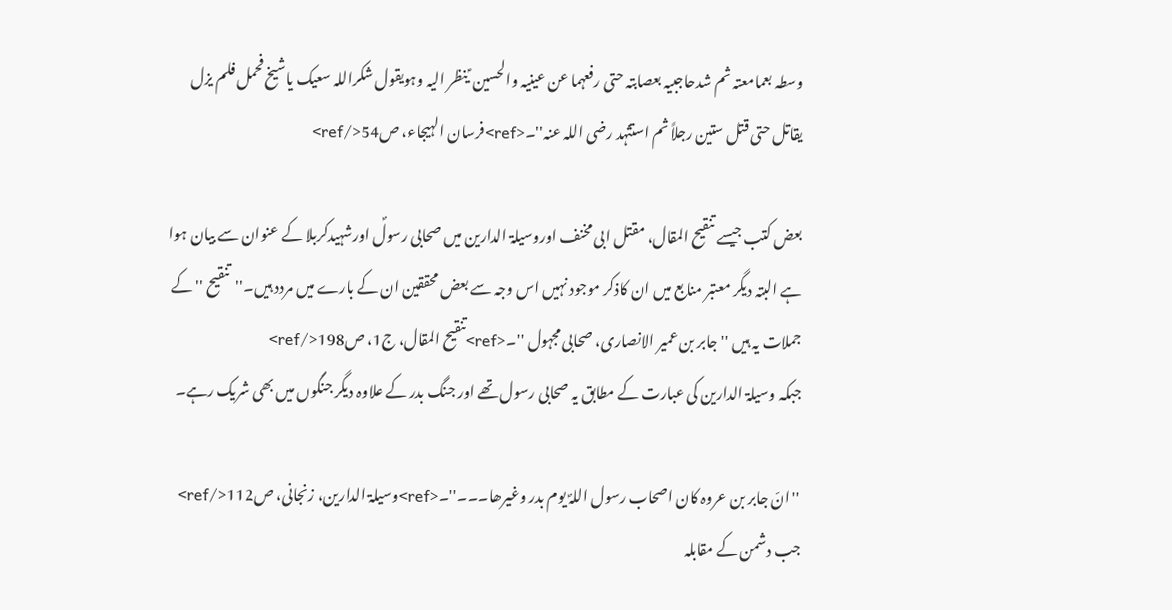وسطہ بعمامعتہ ثم شدحاجبیہ بعصابتہ حتی رفعہما عن عینیہ والحسین ؑ ینظر الیہ وہویقول شکراللہ سعیک یاشیخ فحمل فلم یزل یقاتل حتی قتل ستین رجلاً ثم استثہد رضی اللہ عنہ''۔<ref>فرسان الہیجاء، ص54</ref>

بعض کتب جیسے تنقیح المقال، مقتل ابی مخنف اوروسیلۃ الدارین میں صحابی رسولؐ اورشہیدکربلا کے عنوان سے بیان ہوا ہے البتہ دیگر معتبر منابع میں ان کاذکر موجود نہیں اس وجہ سے بعض محققین ان کے بارے میں مردد ہیں۔''تنقیح ''کے جملات یہ ہیں ''جابر بن عمیر الانصاری، صحابی مجہول ''۔<ref>تنقیح المقال، ج1، ص198</ref>
جبکہ وسیلۃ الدارین کی عبارت کے مطابق یہ صحابی رسول تھے اور جنگ بدر کے علاوہ دیگر جنگوں میں بھی شریک رہے۔

''انّ جابر بن عروہ کان اصحاب رسول اللہؐ یوم بدر وغیرھا۔۔۔''۔<ref>وسیلۃ الدارین، زنجانی، ص112</ref>
جب دشمن کے مقابلہ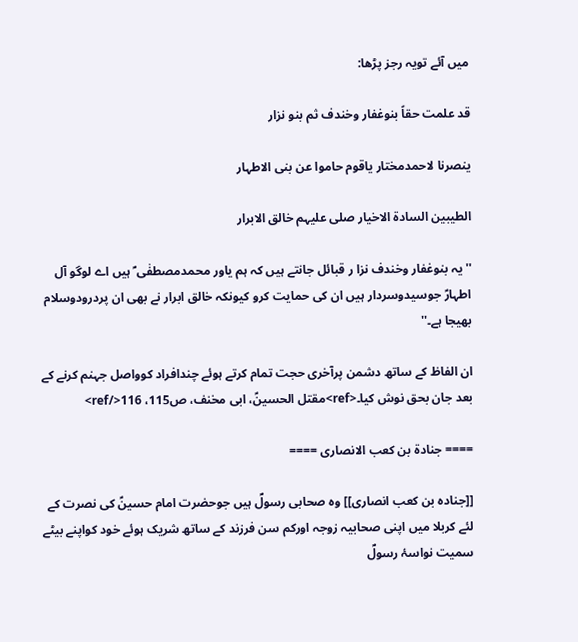میں آئے تویہ رجز پڑھا:

قد علمت حقاً بنوغفار وخندف ثم بنو نزار

ینصرنا لاحمدمختار یاقوم حاموا عن بنی الاطہار

الطیبین السادۃ الاخیار صلی علیہم خالق الابرار

''یہ بنوغفار وخندف نزا ر قبائل جانتے ہیں کہ ہم یاور محمدمصطفٰی ؐ ہیں اے لوگو آل اطہارؑ جوسیدوسردار ہیں ان کی حمایت کرو کیونکہ خالق ابرار نے بھی ان پردرودوسلام بھیجا ہے۔''

ان الفاظ کے ساتھ دشمن پرآخری حجت تمام کرتے ہوئے چندافراد کوواصل جہنم کرنے کے بعد جان بحق نوش کیا۔<ref>مقتل الحسینؑ، ابی مخنف، ص115، 116</ref>

==== جنادۃ بن کعب الانصاری ====

[[جنادہ بن کعب انصاری]] وہ صحابی رسولؐ ہیں جوحضرت امام حسینؑ کی نصرت کے لئے کربلا میں اپنی صحابیہ زوجہ اورکم سن فرزند کے ساتھ شریک ہوئے خود کواپنے بیٹے سمیت نواسۂ رسولؐ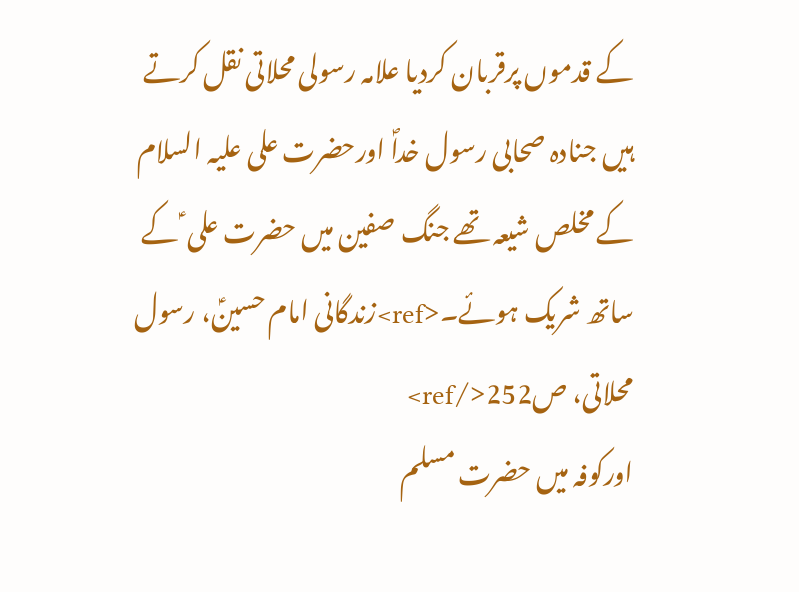کے قدموں پرقربان کردیا علامہ رسولی محلاتی نقل کرتے ہیں جنادہ صحابی رسول خداؐ اورحضرت علی علیہ السلام کے مخلص شیعہ تھے جنگ صفین میں حضرت علی ؑ کے ساتھ شریک ہوئے۔<ref>زندگانی امام حسینؑ، رسول محلاتی، ص252</ref>
اورکوفہ میں حضرت مسلم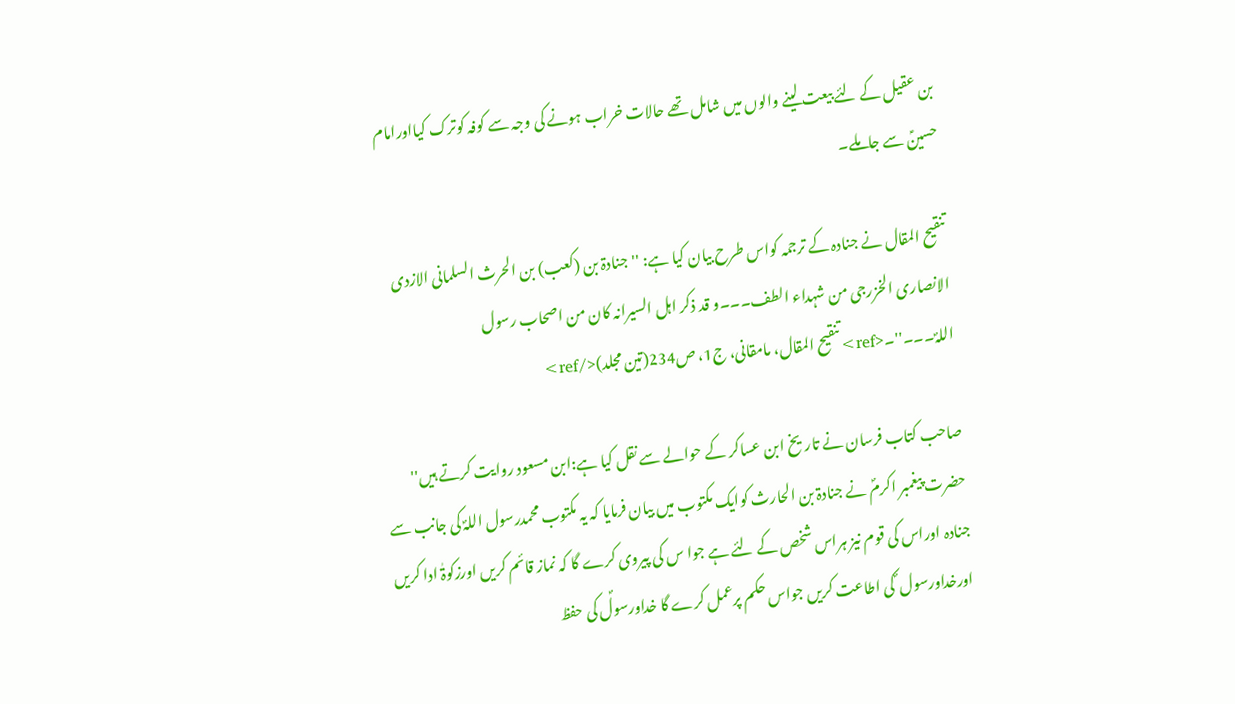بن عقیل کے لئے بیعت لینے والوں میں شامل تھے حالات خراب ہونے کی وجہ سے کوفہ کوترک کیااورامام حسینؑ سے جاملے۔

تنقیح المقال نے جنادہ کے ترجمہ کواس طرح بیان کیا ہے: ''جنادۃ بن (کعب) بن الحرث السلمانی الازدی الانصاری الخزرجی من شہداء الطف۔۔۔و قد ذکر اہل السیرانہ کان من اصحاب رسول اللہؐ۔۔۔''۔<ref>تنقیح المقال، مامقانی، ج1، ص234(تین مجلد)</ref>

صاحب کتاب فرسان نے تاریخ ابن عساکر کے حوالے سے نقل کیا ہے:ابن مسعود روایت کرتے ہیں'' حضرت پیغمبر اکرمؐ نے جنادۃ بن الحارث کوایک مکتوب میں بیان فرمایا کہ یہ مکتوب محمدرسول اللہؐ کی جانب سے جنادہ اوراس کی قوم نیز ہراس شخص کے لئے ہے جوا س کی پیروی کرے گا کہ نماز قائم کریں اورزکوۃٰ ادا کریں اورخداورسول ؐ کی اطاعت کریں جواس حکم پرعمل کرے گا خداورسولؐ کی حفظ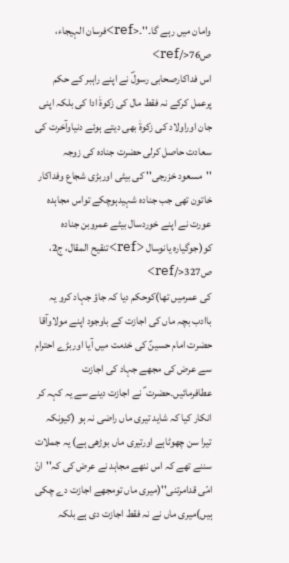وامان میں رہے گا۔''۔<ref>فرسان الہیجاء، ص76</ref>
اس فداکارصحابی رسولؐ نے اپنے راہبر کے حکم پرعمل کرکے نہ فقط مال کی زکوۃٰ ادا کی بلکہ اپنی جان اوراولاد کی زکوۃٰ بھی دیتے ہوئے دنیاوآخرت کی سعادت حاصل کرلی حضرت جنادہ کی زوجہ ''مسعود خزرجی'' کی بیٹی اوربڑی شجاع وفداکار خاتون تھی جب جنادہ شہیدہوچکے تواس مجاہدہ عورت نے اپنے خوردسال بیٹے عمروبن جنادہ کو(جوگیارہ یانوسال <ref>تنقیح المقال، ج2، ص327</ref>
کی عمرمیں تھا)کوحکم دیا کہ جاؤ جہاد کرو یہ باادب بچہ ماں کی اجازت کے باوجود اپنے مولاوآقا حضرت امام حسینؑ کی خدمت میں آیا اوربڑے احترام سے عرض کی مجھے جہاد کی اجازت عطافرمائیں۔حضرت ؑ نے اجازت دینے سے یہ کہہ کر انکار کیا کہ شاید تیری ماں راضی نہ ہو (کیونکہ تیرا سن چھوٹاہے اورتیری ماں بوڑھی ہے) یہ جملات سننے تھے کہ اس ننھے مجاہد نے عرض کی کہ''انّ امّی قدامرتنی''(میری ماں تومجھے اجازت دے چکی ہیں)میری ماں نے نہ فقط اجازت دی ہے بلکہ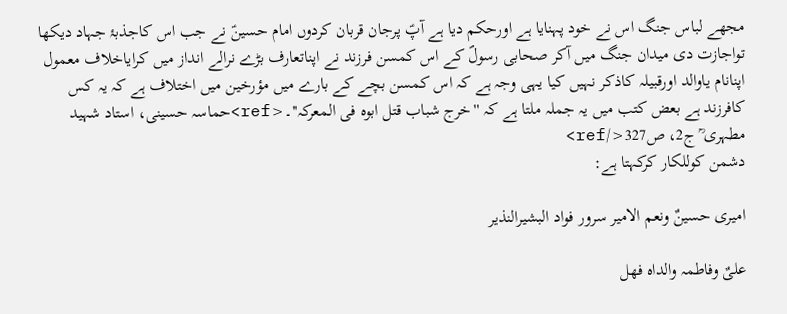مجھے لباس جنگ اس نے خود پہنایا ہے اورحکم دیا ہے آپؑ پرجان قربان کردوں امام حسینؑ نے جب اس کاجذبۂ جہاد دیکھا تواجازت دی میدان جنگ میں آکر صحابی رسولؐ کے اس کمسن فرزند نے اپناتعارف بڑے نرالے انداز میں کرایاخلاف معمول اپنانام یاوالد اورقبیلہ کاذکر نہیں کیا یہی وجہ ہے کہ اس کمسن بچے کے بارے میں مؤرخین میں اختلاف ہے کہ یہ کس کافرزند ہے بعض کتب میں یہ جملہ ملتا ہے کہ ''خرج شباب قتل ابوہ فی المعرکہ''۔<ref>حماسہ حسینی، استاد شہید مطہری ؒ ج2، ص327</ref>
دشمن کوللکار کرکہتا ہے:

امیری حسینٌ ونعم الامیر سرور فواد البشیرالنذیر

علیٌ وفاطمہ والداہ فھل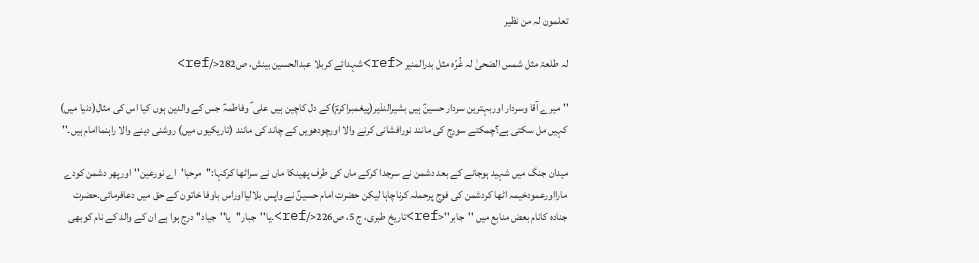تعلمون لہ من نظیر

لہ طلعۃ مثل شمس الضحیٰ لہ غُرّہ مثل بدرالمنیر <ref>شہدائے کربلا عبدالحسین بینش، ص282</ref>

''میرے آقا وسردار اوربہترین سردار حسینؑ ہیں بشیرالنذیر(پیغمبراکرمؐ)کے دل کاچین ہیں علی ؑ وفاطمہؑ جس کے والدین ہوں کیا اس کی مثال(دنیا میں) کہیں مل سکتی ہے؟چمکتے سورج کی مانند نورافشانی کرنے والا اورچودھویں کے چاند کی مانند (تاریکیوں میں) روشنی دینے والا راہنماامام ہیں۔''

میدان جنگ میں شہید ہوجانے کے بعد دشمن نے سرجدا کرکے ماں کی طرف پھینکا ماں نے سراٹھا کرکہا:''مرحبا'اے نورعین''اورپھر دشمن کودے مارااورعمودخیمہ اٹھا کردشمن کی فوج پرحملہ کرناچاہا لیکن حضرت امام حسینؑ نے واپس بلالیااوراس باوفا خاتون کے حق میں دعافرمائی۔حضرت جنادہ کانام بعض منابع میں ''جابر''<ref>تاریخ طبری، ج 5، ص226</ref>۔یا''جبار''یا''جیاد'' درج ہوا ہے ان کے والد کے نام کوبھی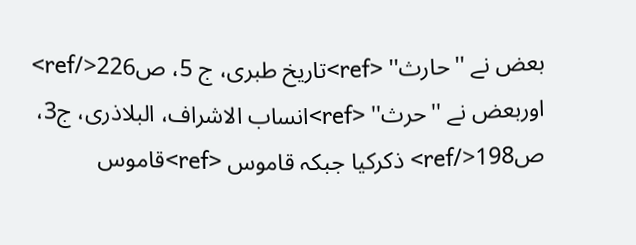بعض نے ''حارث'' <ref>تاریخ طبری، ج 5، ص226</ref> اوربعض نے ''حرث'' <ref>انساب الاشراف، البلاذری، ج3، ص198</ref> ذکرکیا جبکہ قاموس <ref>قاموس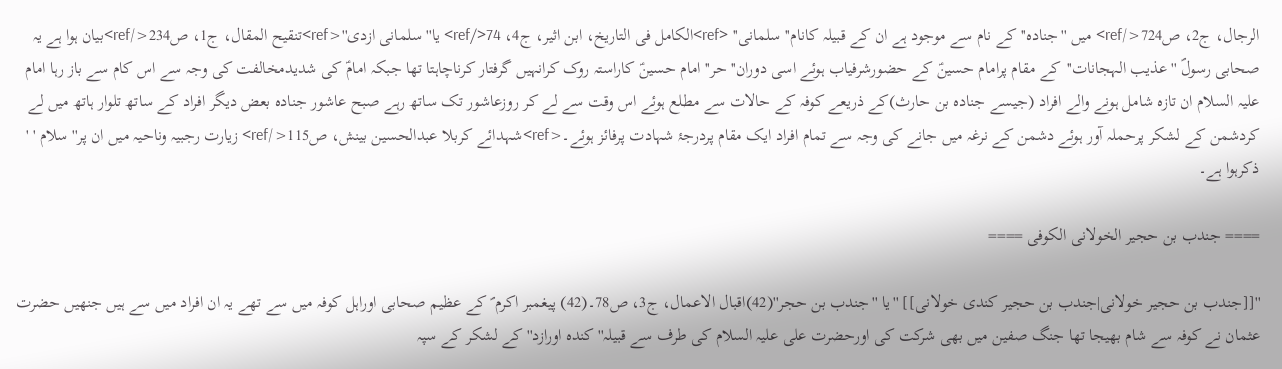الرجال، ج2، ص724</ref> میں ''جنادہ'' کے نام سے موجود ہے ان کے قبیلہ کانام''سلمانی'' <ref>الکامل فی التاریخ، ابن اثیر، ج4، 74</ref> یا''سلمانی ازدی''<ref>تنقیح المقال، ج1، ص234</ref>بیان ہوا ہے یہ صحابی رسولؐ ''عذیب الہجانات''کے مقام پرامام حسینؑ کے حضورشرفیاب ہوئے اسی دوران''حر''امام حسینؑ کاراستہ روک کرانہیں گرفتار کرناچاہتا تھا جبکہ امامؑ کی شدیدمخالفت کی وجہ سے اس کام سے باز رہا امام علیہ السلام ان تازہ شامل ہونے والے افراد (جیسے جنادہ بن حارث)کے ذریعے کوفہ کے حالات سے مطلع ہوئے اس وقت سے لے کر روزعاشور تک ساتھ رہے صبح عاشور جنادہ بعض دیگر افراد کے ساتھ تلوار ہاتھ میں لے کردشمن کے لشکر پرحملہ آور ہوئے دشمن کے نرغہ میں جانے کی وجہ سے تمام افراد ایک مقام پردرجۂ شہادت پرفائز ہوئے۔<ref>شہدائے کربلا عبدالحسین بینش، ص115</ref> زیارت رجبیہ وناحیہ میں ان پر''سلام ' ' ذکرہوا ہے۔

==== جندب بن حجیر الخولانی الکوفی ====

''[[جندب بن حجیر خولانی|جندب بن حجیر کندی خولانی]] ''یا ''جندب بن حجر''(42)اقبال الاعمال، ج3، ص78۔(42) پیغمبر اکرم ؐ کے عظیم صحابی اوراہل کوفہ میں سے تھے یہ ان افراد میں سے ہیں جنھیں حضرت عثمان نے کوفہ سے شام بھیجا تھا جنگ صفین میں بھی شرکت کی اورحضرت علی علیہ السلام کی طرف سے قبیلہ'' کندہ اورازد'' کے لشکر کے سپہ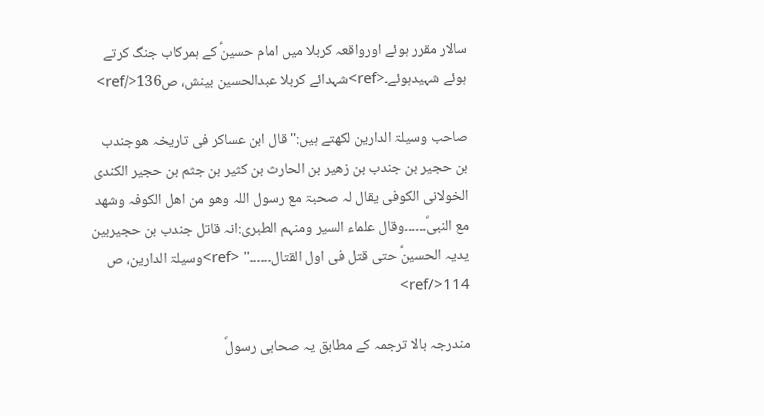سالار مقرر ہوئے اورواقعہ کربلا میں امام حسینؑ کے ہمرکاب جنگ کرتے ہوئے شہیدہوئے۔<ref>شہدائے کربلا عبدالحسین بینش، ص136</ref>

صاحب وسیلۃ الدارین لکھتے ہیں:''قال ابن عساکر فی تاریخہ ھوجندب بن حجیر بن جندب بن زھیر بن الحارث بن کثیر بن جثم بن حجیر الکندی الخولانی الکوفی یقال لہ صحبۃ مع رسول اللہ وھو من اھل الکوفہ وشھد مع النبیؐ۔۔۔۔۔۔وقال علماء السیر ومنہم الطبری:انہ قاتل جندب بن حجیربین یدیہ الحسینؑ حتی قتل فی اول القتال۔۔۔۔۔۔'' <ref>وسیلۃ الدارین، ص 114</ref>

مندرجہ بالا ترجمہ کے مطابق یہ صحابی رسولؐ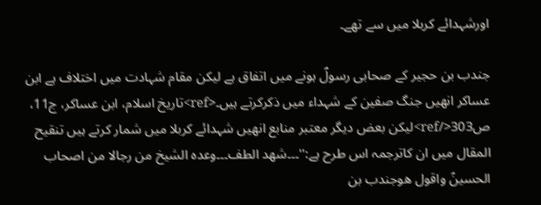اورشہدائے کربلا میں سے تھے۔

جندب بن حجیر کے صحابی رسولؐ ہونے میں اتفاق ہے لیکن مقام شہادت میں اختلاف ہے ابن عساکر انھیں جنگ صفین کے شہداء میں ذکرکرتے ہیں۔<ref>تاریخ اسلام، ابن عساکر، ج11، ص303</ref>لیکن بعض دیگر معتبر منابع انھیں شہدائے کربلا میں شمار کرتے ہیں تنقیح المقال میں ان کاترجمہ اس طرح ہے:''۔۔۔شھد الطف۔۔۔وعدہ الشیخ من رجالا من اصحاب الحسینؑ واقول ھوجندب بن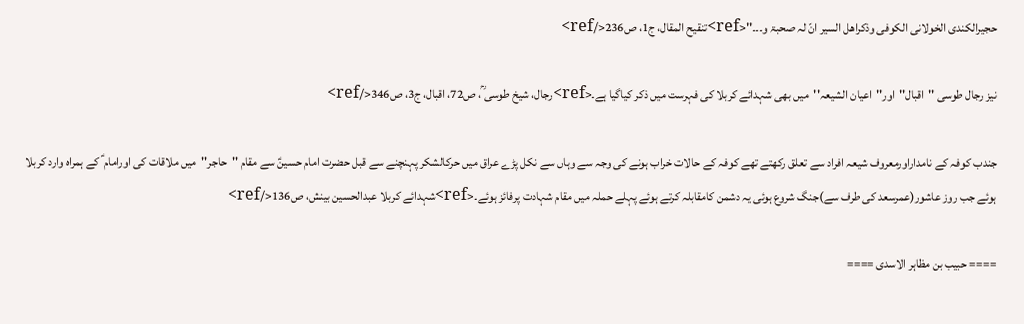حجیرالکندی الخولانی الکوفی وذکراھل السیر انّ لہ صحبۃ و۔۔۔''<ref>تنقیح المقال، ج1، ص236</ref>

نیز رجال طوسی ''اقبال''اور''اعیان الشیعہ''میں بھی شہدائے کربلا کی فہرست میں ذکر کیاگیا ہے۔<ref>رجال، شیخ طوسی ؒ، ص72، اقبال، ج3، ص346</ref>

جندب کوفہ کے نامداراورمعروف شیعہ افراد سے تعلق رکھتے تھے کوفہ کے حالات خراب ہونے کی وجہ سے وہاں سے نکل پڑے عراق میں حرکالشکر پہنچنے سے قبل حضرت امام حسینؑ سے مقام ''حاجر''میں ملاقات کی اورامام ؑ کے ہمراہ وارد کربلا ہوئے جب روز عاشور(عمرسعد کی طرف سے)جنگ شروع ہوئی یہ دشمن کامقابلہ کرتے ہوئے پہلے حملہ میں مقام شہادت پرفائز ہوئے۔<ref>شہدائے کربلا عبدالحسین بینش، ص136</ref>

==== حبیب بن مظاہر الاسدی ====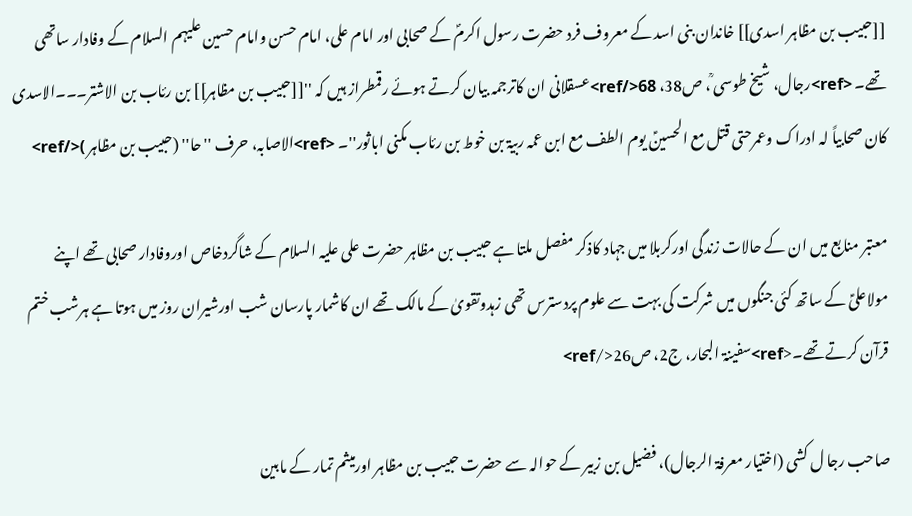[[حبیب بن مظاہر اسدی]] خاندان بنی اسد کے معروف فرد حضرت رسول اکرمؐ کے صحابی اور امام علی، امام حسن وامام حسین علیہم السلام کے وفادار ساتھی تھے۔ <ref>رجال، شیخ طوسی ؒ، ص38، 68</ref>عسقلانی ان کاترجمہ بیان کرتے ہوئے رقمطراز ہیں کہ ''[[حبیب بن مظاہر]] بن رئاب بن الاشتر۔۔۔الاسدی کان صحابیاً لہ ادراک وعمرحتی قتل مع الحسینؑ یوم الطف مع ابن عمہ ربیۃ بن خوط بن رئاب مکنی اباثور''۔ <ref>الاصابہ، حرف ''حا'' (حبیب بن مظاہر )</ref>

معتبر منابع میں ان کے حالات زندگی اورکربلا میں جہاد کاذکر مفصل ملتا ہے حبیب بن مظاہر حضرت علی علیہ السلام کے شاگردخاص اوروفادار صحابی تھے اپنے مولاعلیؑ کے ساتھ کئی جنگوں میں شرکت کی بہت سے علوم پردسترس تھی زہدوتقویٰ کے مالک تھے ان کاشمار پارسان شب اورشیران روز میں ہوتا ہے ہرشب ختم قرآن کرتے تھے۔<ref>سفینۃ البحار، ج2، ص26</ref>

صاحب رجا ل کشی (اختیار معرفۃ الرجال)، فضیل بن زبیر کے حوالہ سے حضرت حبیب بن مظاہر اورمیثم تمار کے مابین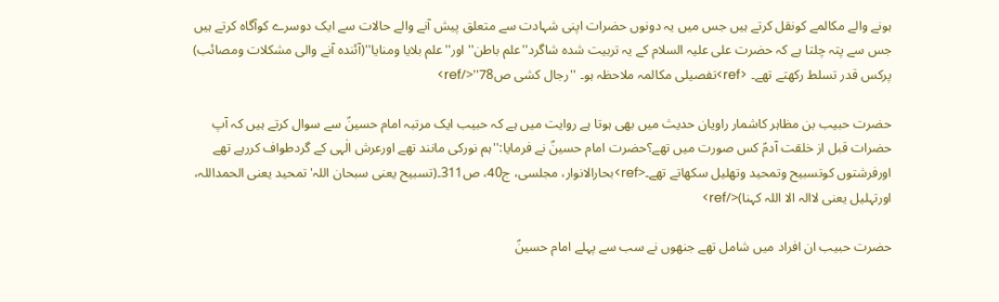ہونے والے مکالمے کونقل کرتے ہیں جس میں یہ دونوں حضرات اپنی شہادت سے متعلق پیش آنے والے حالات سے ایک دوسرے کوآگاہ کرتے ہیں جس سے پتہ چلتا ہے کہ حضرت علی علیہ السلام کے یہ تربیت شدہ شاگرد''علم باطن''اور''علم بلایا ومنایا''(آئندہ آنے والی مشکلات ومصائب) پرکس قدر تسلط رکھتے تھے۔ <ref>تفصیلی مکالمہ ملاحظہ ہو۔ ''رجال کشی ص78''</ref>

حضرت حبیب بن مظاہر کاشمار راویان حدیث میں بھی ہوتا ہے روایت میں ہے کہ حبیب ایک مرتبہ امام حسینؑ سے سوال کرتے ہیں کہ آپ حضرات قبل از خلقت آدمؑ کس صورت میں تھے؟حضرت امام حسینؑ نے فرمایا:''ہم نورکی مانند تھے اورعرش الٰہی کے گردطواف کررہے تھے اورفرشتوں کوتسبیح وتمحید وتھلیل سکھاتے تھے۔<ref>بحارالانوار، مجلسی، ج40، ص311۔(تسبیح یعنی سبحان اللہ'تمحید یعنی الحمداللہ، اورتہلیل یعنی لاالہ الا اللہ کہنا)</ref>

حضرت حبیب ان افراد میں شامل تھے جنھوں نے سب سے پہلے امام حسینؑ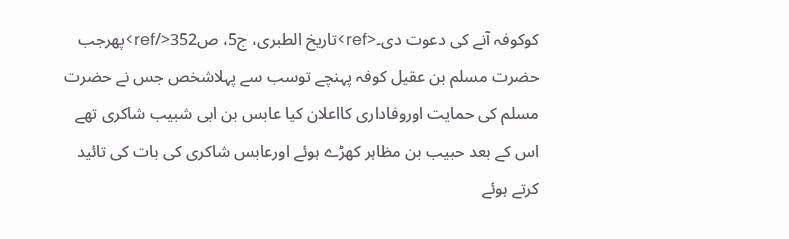کوکوفہ آنے کی دعوت دی۔<ref>تاریخ الطبری، ج5، ص352</ref>پھرجب حضرت مسلم بن عقیل کوفہ پہنچے توسب سے پہلاشخص جس نے حضرت مسلم کی حمایت اوروفاداری کااعلان کیا عابس بن ابی شبیب شاکری تھے اس کے بعد حبیب بن مظاہر کھڑے ہوئے اورعابس شاکری کی بات کی تائید کرتے ہوئے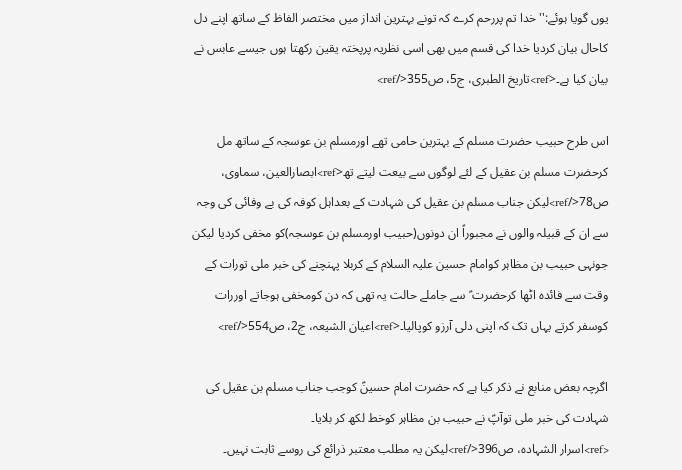یوں گویا ہوئے:''خدا تم پررحم کرے کہ تونے بہترین انداز میں مختصر الفاظ کے ساتھ اپنے دل کاحال بیان کردیا خدا کی قسم میں بھی اسی نظریہ پرپختہ یقین رکھتا ہوں جیسے عابس نے بیان کیا ہے۔<ref>تاریخ الطبری، ج5، ص355</ref>

اس طرح حبیب حضرت مسلم کے بہترین حامی تھے اورمسلم بن عوسجہ کے ساتھ مل کرحضرت مسلم بن عقیل کے لئے لوگوں سے بیعت لیتے تھ<ref>ابصارالعین، سماوی، ص78</ref>لیکن جناب مسلم بن عقیل کی شہادت کے بعداہل کوفہ کی بے وفائی کی وجہ سے ان کے قبیلہ والوں نے مجبوراً ان دونوں(حبیب اورمسلم بن عوسجہ)کو مخفی کردیا لیکن جونہی حبیب بن مظاہر کوامام حسین علیہ السلام کے کربلا پہنچنے کی خبر ملی تورات کے وقت سے فائدہ اٹھا کرحضرت ؑ سے جاملے حالت یہ تھی کہ دن کومخفی ہوجاتے اوررات کوسفر کرتے یہاں تک کہ اپنی دلی آرزو کوپالیا۔<ref>اعیان الشیعہ، ج2، ص554</ref>

اگرچہ بعض منابع نے ذکر کیا ہے کہ حضرت امام حسینؑ کوجب جناب مسلم بن عقیل کی شہادت کی خبر ملی توآپؑ نے حبیب بن مظاہر کوخط لکھ کر بلایا۔
<ref>اسرار الشہادہ، ص396</ref>لیکن یہ مطلب معتبر ذرائع کی روسے ثابت نہیں۔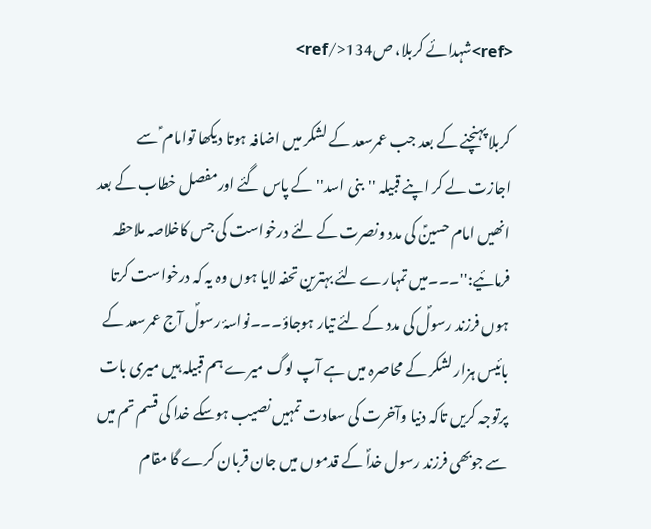<ref>شہدائے کربلا، ص134</ref>

کربلا پہنچنے کے بعد جب عمرسعد کے لشکر میں اضافہ ہوتا دیکھا توامام ؑ سے اجازت لے کر اپنے قبیلہ ''بنی اسد'' کے پاس گئے اورمفصل خطاب کے بعد انھیں امام حسینؑ کی مدد ونصرت کے لئے درخواست کی جس کاخلاصہ ملاحظہ فرمائیے:''۔۔۔میں تمہارے لئے بہترین تحفہ لایا ہوں وہ یہ کہ درخواست کرتا ہوں فرزند رسولؐ کی مدد کے لئے تیار ہوجاؤ۔۔۔نواسۂ رسولؐ آج عمرسعد کے بائیس ہزار لشکر کے محاصرہ میں ہے آپ لوگ میرے ہم قبیلہ ہیں میری بات پرتوجہ کریں تاکہ دنیا وآخرت کی سعادت تمہیں نصیب ہوسکے خدا کی قسم تم میں سے جوبھی فرزند رسول خداؐ کے قدموں میں جان قربان کرے گا مقام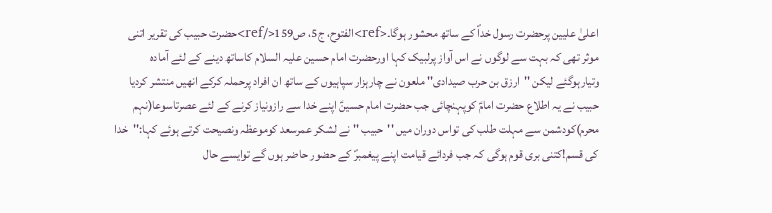اعلیٰ علیین پرحضرت رسول خداؐ کے ساتھ محشور ہوگا۔<ref>الفتوح، ج5، ص159</ref>حضرت حبیب کی تقریر اتنی موثر تھی کہ بہت سے لوگوں نے اس آواز پرلبیک کہا اورحضرت امام حسین علیہ السلام کاساتھ دینے کے لئے آمادہ وتیارہوگئے لیکن ''ارزق بن حرب صیدادی'' ملعون نے چارہزار سپاہیوں کے ساتھ ان افراد پرحملہ کرکے انھیں منتشر کردیا حبیب نے یہ اطلاع حضرت امامؑ کوپہنچائی جب حضرت امام حسینؑ اپنے خدا سے رازونیاز کرنے کے لئے عصرتاسوعا(نہم محرم)کودشمن سے مہلت طلب کی تواس دوران میں ''حبیب '' نے لشکر عمرسعد کوموعظہ ونصیحت کرتے ہوئے کہا:''خدا کی قسم!کتنی بری قوم ہوگی کہ جب فردائے قیامت اپنے پیغمبرؐ کے حضور حاضر ہوں گے توایسے حال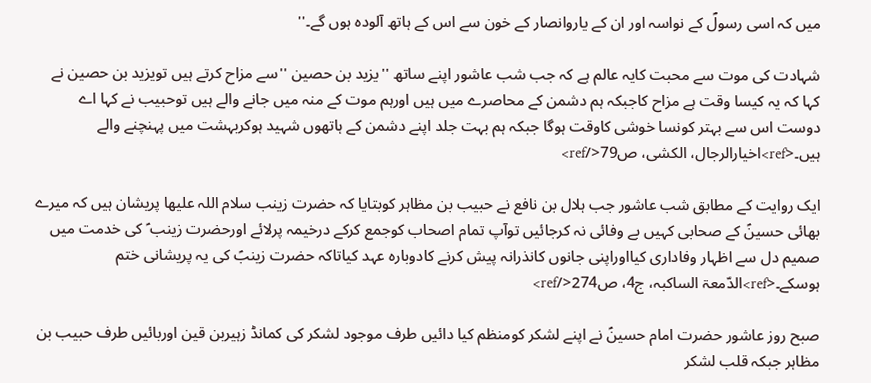میں کہ اسی رسولؐ کے نواسہ اور ان کے یاروانصار کے خون سے اس کے ہاتھ آلودہ ہوں گے۔''

شہادت کی موت سے محبت کایہ عالم ہے کہ جب شب عاشور اپنے ساتھ ''یزید بن حصین ''سے مزاح کرتے ہیں تویزید بن حصین نے کہا کہ یہ کیسا وقت ہے مزاح کاجبکہ ہم دشمن کے محاصرے میں ہیں اورہم موت کے منہ میں جانے والے ہیں توحبیب نے کہا اے دوست اس سے بہتر کونسا خوشی کاوقت ہوگا جبکہ ہم بہت جلد اپنے دشمن کے ہاتھوں شہید ہوکربہشت میں پہنچنے والے ہیں۔<ref>اخیارالرجال، الکشی، ص79</ref>

ایک روایت کے مطابق شب عاشور جب ہلال بن نافع نے حبیب بن مظاہر کوبتایا کہ حضرت زینب سلام اللہ علیھا پریشان ہیں کہ میرے بھائی حسینؑ کے صحابی کہیں بے وفائی نہ کرجائیں توآپ تمام اصحاب کوجمع کرکے درخیمہ پرلائے اورحضرت زینب ؑ کی خدمت میں صمیم دل سے اظہار وفاداری کیااوراپنی جانوں کانذرانہ پیش کرنے کادوبارہ عہد کیاتاکہ حضرت زینبؑ کی یہ پریشانی ختم ہوسکے۔<ref>الدّمعۃ الساکبہ، ج4، ص274</ref>

صبح روز عاشور حضرت امام حسینؑ نے اپنے لشکر کومنظم کیا دائیں طرف موجود لشکر کی کمانڈ زہیربن قین اوربائیں طرف حبیب بن مظاہر جبکہ قلب لشکر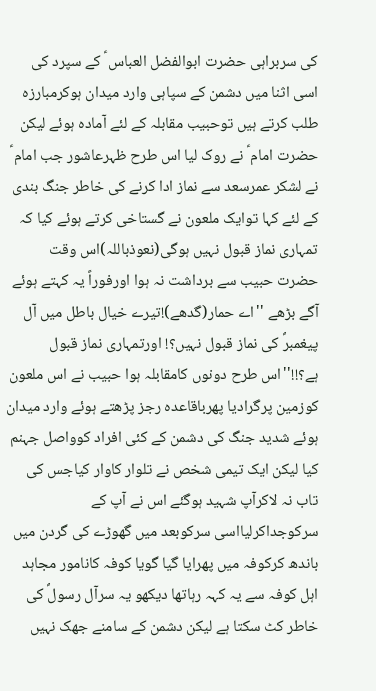کی سربراہی حضرت ابوالفضل العباس ؑ کے سپرد کی اسی اثنا میں دشمن کے سپاہی وارد میدان ہوکرمبارزہ طلب کرتے ہیں توحبیب مقابلہ کے لئے آمادہ ہوئے لیکن حضرت امام ؑ نے روک لیا اس طرح ظہرعاشور جب امام ؑ نے لشکر عمرسعد سے نماز ادا کرنے کی خاطر جنگ بندی کے لئے کہا توایک ملعون نے گستاخی کرتے ہوئے کیا کہ تمہاری نماز قبول نہیں ہوگی(نعوذباللہ)اس وقت حضرت حبیب سے برداشت نہ ہوا اورفوراً یہ کہتے ہوئے آگے بڑھے ''اے حمار(گدھے)!تیرے خیال باطل میں آل پیغمبرؐ کی نماز قبول نہیں؟! اورتمہاری نماز قبول ہے؟!!''اس طرح دونوں کامقابلہ ہوا حبیب نے اس ملعون کوزمین پرگرادیا پھرباقاعدہ رجز پڑھتے ہوئے وارد میدان ہوئے شدید جنگ کی دشمن کے کئی افراد کوواصل جہنم کیا لیکن ایک تیمی شخص نے تلوار کاوار کیاجس کی تاب نہ لاکرآپ شہید ہوگئے اس نے آپ کے سرکوجداکرلیااسی سرکوبعد میں گھوڑے کی گردن میں باندھ کرکوفہ میں پھرایا گیا گویا کوفہ کانامور مجاہد اہل کوفہ سے یہ کہہ رہاتھا دیکھو یہ سرآل رسولؐ کی خاطر کٹ سکتا ہے لیکن دشمن کے سامنے جھک نہیں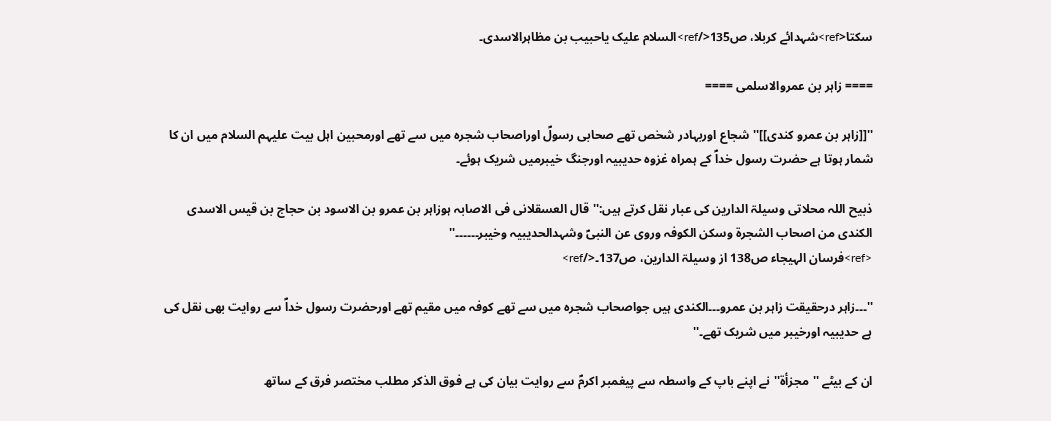سکتا<ref>شہدائے کربلا، ص135</ref>السلام علیک یاحبیب بن مظاہرالاسدی۔

==== زاہر بن عمروالاسلمی ====

''[[زاہر بن عمرو کندی]]'' شجاع اوربہادر شخص تھے صحابی رسولؐ اوراصحاب شجرہ میں سے تھے اورمحبین اہل بیت علیہم السلام میں ان کا شمار ہوتا ہے حضرت رسول خداؐ کے ہمراہ غزوہ حدیبیہ اورجنگ خیبرمیں شریک ہوئے۔

ذبیح اللہ محلاتی وسیلۃ الدارین کی عبار نقل کرتے ہیں:''قال العسقلانی فی الاصابہ ہوزاہر بن عمرو بن الاسود بن حجاج بن قیس الاسدی الکندی من اصحاب الشجرۃ وسکن الکوفہ وروی عن النبیؐ وشہدالحدیبیہ وخیبر۔۔۔۔۔۔''
<ref>فرسان الہیجاء ص138 از وسیلۃ الدارین، ص137۔</ref>

''۔۔۔زاہر درحقیقت زاہر بن عمرو۔۔۔الکندی ہیں جواصحاب شجرہ میں سے تھے کوفہ میں مقیم تھے اورحضرت رسول خداؐ سے روایت بھی نقل کی ہے حدیبیہ اورخیبر میں شریک تھے۔''

ان کے بیٹے ''مجزأۃ''نے اپنے باپ کے واسطہ سے پیغمبر اکرمؐ سے روایت بیان کی ہے فوق الذکر مطلب مختصر فرق کے ساتھ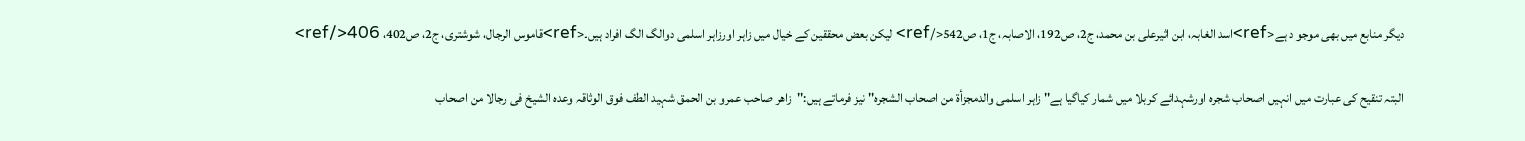دیگر منابع میں بھی موجو د ہے<ref>اسد الغابہ، ابن اثیرعلی بن محمد، ج2، ص192، الاصابہ، ج1، ص542</ref> لیکن بعض محققین کے خیال میں زاہر اورزاہر اسلمی دوالگ الگ افراد ہیں۔<ref>قاموس الرجال، شوشتری، ج2، ص402، 406</ref>

البتہ تنقیح کی عبارت میں انہیں اصحاب شجرہ اورشہدائے کربلا میں شمار کیاگیا ہے'' زاہر اسلمی والدمجزأۃ من اصحاب الشجرہ'' نیز فرماتے ہیں:''زاھر صاحب عمرو بن الحمق شہید الطف فوق الوثاقہ وعدہ الشیخ فی رجالا من اصحاب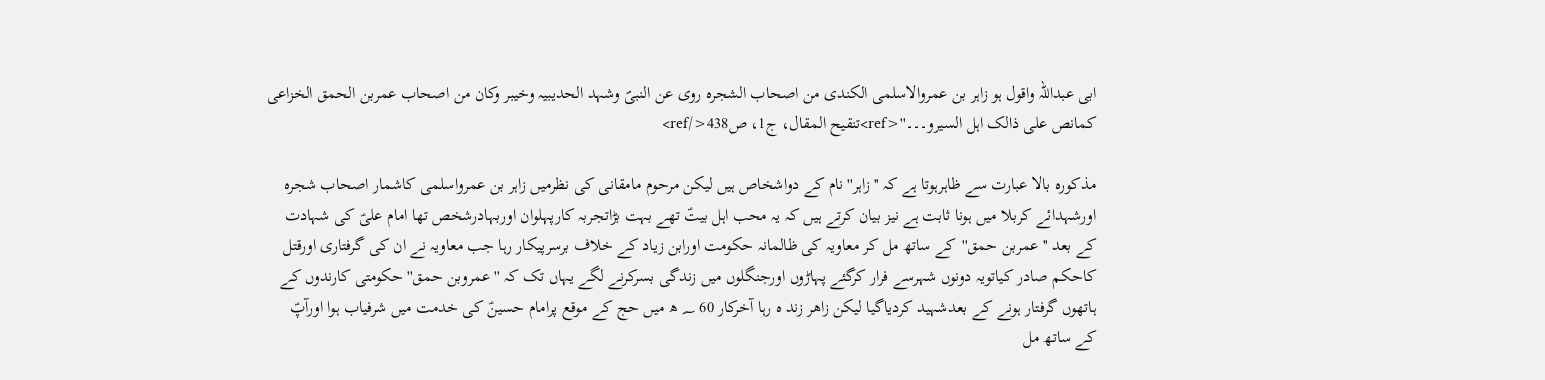ابی عبداللہ واقول ہو زاہر بن عمروالاسلمی الکندی من اصحاب الشجرہ روی عن النبیؐ وشہد الحدیبیہ وخیبر وکان من اصحاب عمربن الحمق الخزاعی کمانص علی ذالک اہل السیرو۔۔۔''<ref>تنقیح المقال، ج1، ص438</ref>

مذکورہ بالا عبارت سے ظاہرہوتا ہے کہ ''زاہر''نام کے دواشخاص ہیں لیکن مرحوم مامقانی کی نظرمیں زاہر بن عمرواسلمی کاشمار اصحاب شجرہ اورشہدائے کربلا میں ہونا ثابت ہے نیز بیان کرتے ہیں کہ یہ محب اہل بیتؑ تھے بہت بڑاتجربہ کارپہلوان اوربہادرشخص تھا امام علیؑ کی شہادت کے بعد ''عمربن حمق''کے ساتھ مل کر معاویہ کی ظالمانہ حکومت اورابن زیاد کے خلاف برسرپیکار رہا جب معاویہ نے ان کی گرفتاری اورقتل کاحکم صادر کیاتویہ دونوں شہرسے فرار کرگئے پہاڑوں اورجنگلوں میں زندگی بسرکرنے لگے یہاں تک کہ ''عمروبن حمق''حکومتی کارندوں کے ہاتھوں گرفتار ہونے کے بعدشہید کردیاگیا لیکن زاھر زند ہ رہا آخرکار 60 ؁ ھ میں حج کے موقع پرامام حسینؑ کی خدمت میں شرفیاب ہوا اورآپؑ کے ساتھ مل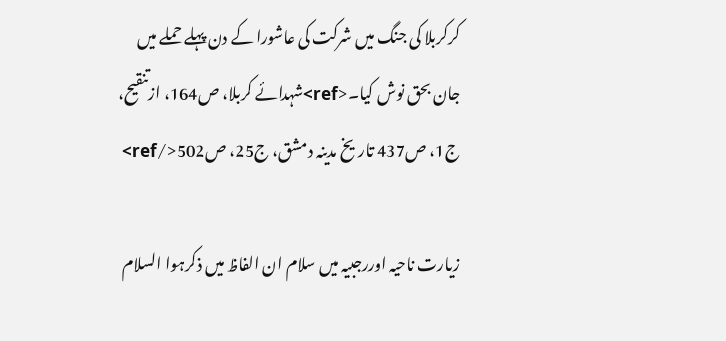کرکربلا کی جنگ میں شرکت کی عاشورا کے دن پہلے حملے میں جان بحق نوش کیا۔<ref>شہدائے کربلا، ص164، ازتنقیح، ج1، ص437 تاریخ مدینہ دمشق، ج25، ص502</ref>

زیارت ناحیہ اوررجبیہ میں سلام ان الفاظ میں ذکرہوا السلام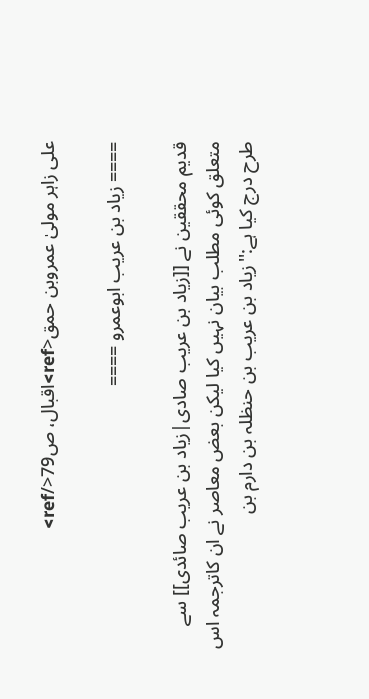علی زاہر مولیٰ عمروبن حمق<ref>اقبال، ص79</ref>

==== زیاد بن عریب ابوعمرو ====

قدیم محققین نے [[زیاد بن عریب صادی|زیاد بن عریب صائدی]] سے متعلق کوئی مطلب بیان نہیں کیا لیکن بعض معاصر نے ان کاترجمہ اس طرح درج کیا ہے:''زیاد بن عریب بن حنظلہ بن دارم بن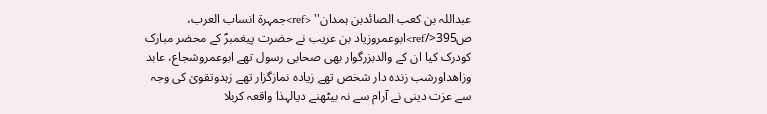عبداللہ بن کعب الصائدبن ہمدان'' <ref>جمہرۃ انساب العرب، ص395</ref>ابوعمروزیاد بن عریب نے حضرت پیغمبرؐ کے محضر مبارک کودرک کیا ان کے والدبزرگوار بھی صحابی رسول تھے ابوعمروشجاع، عابد وزاھداورشب زندہ دار شخص تھے زیادہ نمازگزار تھے زہدوتقویٰ کی وجہ سے عزت دینی نے آرام سے نہ بیٹھنے دیالہذا واقعہ کربلا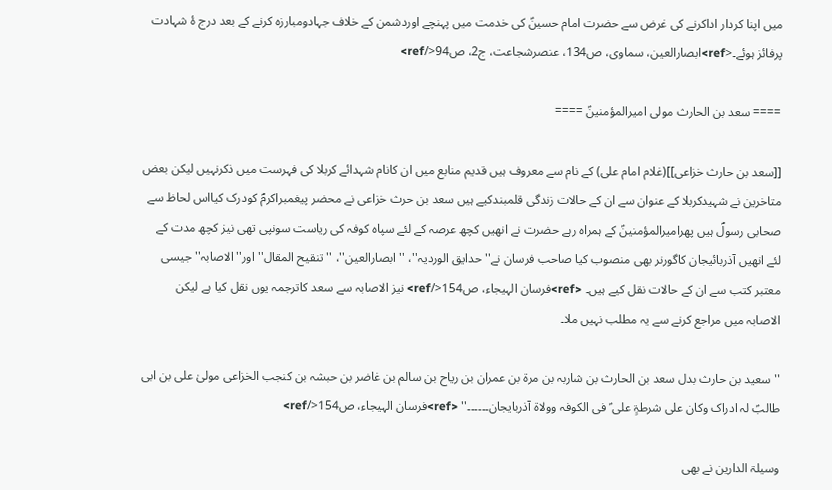میں اپنا کردار اداکرنے کی غرض سے حضرت امام حسینؑ کی خدمت میں پہنچے اوردشمن کے خلاف جہادومبارزہ کرنے کے بعد درج ۂ شہادت پرفائز ہوئے۔<ref>ابصارالعین، سماوی، ص134، عنصرشجاعت، ج2، ص94</ref>

==== سعد بن الحارث مولی امیرالمؤمنینؑ ====

[[سعد بن حارث خزاعی]](غلام امام علی) کے نام سے معروف ہیں قدیم منابع میں ان کانام شہدائے کربلا کی فہرست میں ذکرنہیں لیکن بعض متاخرین نے شہیدکربلا کے عنوان سے ان کے حالات زندگی قلمبندکیے ہیں سعد بن حرث خزاعی نے محضر پیغمبراکرمؐ کودرک کیااس لحاظ سے صحابی رسولؐ ہیں پھرامیرالمؤمنینؑ کے ہمراہ رہے حضرت نے انھیں کچھ عرصہ کے لئے سپاہ کوفہ کی ریاست سونپی تھی نیز کچھ مدت کے لئے انھیں آذربائیجان کاگورنر بھی منصوب کیا صاحب فرسان نے'' حدایق الوردیہ''، '' ابصارالعین''، '' تنقیح المقال'' اور''الاصابہ'' جیسی معتبر کتب سے ان کے حالات نقل کیے ہیں۔ <ref>فرسان الہیجاء، ص154</ref> نیز الاصابہ سے سعد کاترجمہ یوں نقل کیا ہے لیکن الاصابہ میں مراجع کرنے سے یہ مطلب نہیں ملا۔

''سعید بن حارث بدل سعد بن الحارث بن شاربہ بن مرۃ بن عمران بن ریاح بن سالم بن غاضر بن حبشہ بن کنجب الخزاعی مولیٰ علی بن ابی طالبؑ لہ ادراک وکان علی شرطۃٍ علی ؑ فی الکوفہ وولاۃ آذربایجان۔۔۔۔۔۔'' <ref>فرسان الہیجاء، ص154</ref>

وسیلۃ الدارین نے بھی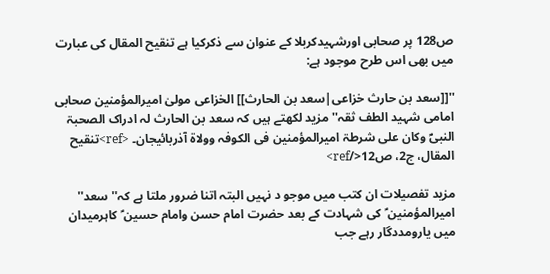ص128 پر صحابی اورشہیدکربلا کے عنوان سے ذکرکیا ہے تنقیح المقال کی عبارت میں بھی اس طرح موجود ہے:

''[[سعد بن حارث خزاعی|سعد بن الحارث]] الخزاعی مولیٰ امیرالمؤمنین صحابی امامی شہید الطف ثقہ'' مزید لکھتے ہیں کہ سعد بن الحارث لہ ادراک الصحبۃ النبیؐ وکان علی شرطۃ امیرالمؤمنین فی الکوفہ وولاۃ آذربائیجان۔ <ref>تنقیح المقال، ج2، ص12</ref>

مزید تفصیلات ان کتب میں موجو د نہیں البتہ اتنا ضرور ملتا ہے کہ'' سعد'' امیرالمؤمنین ؑ کی شہادت کے بعد حضرت امام حسن وامام حسین ؑ کاہرمیدان میں یارومددگار رہے جب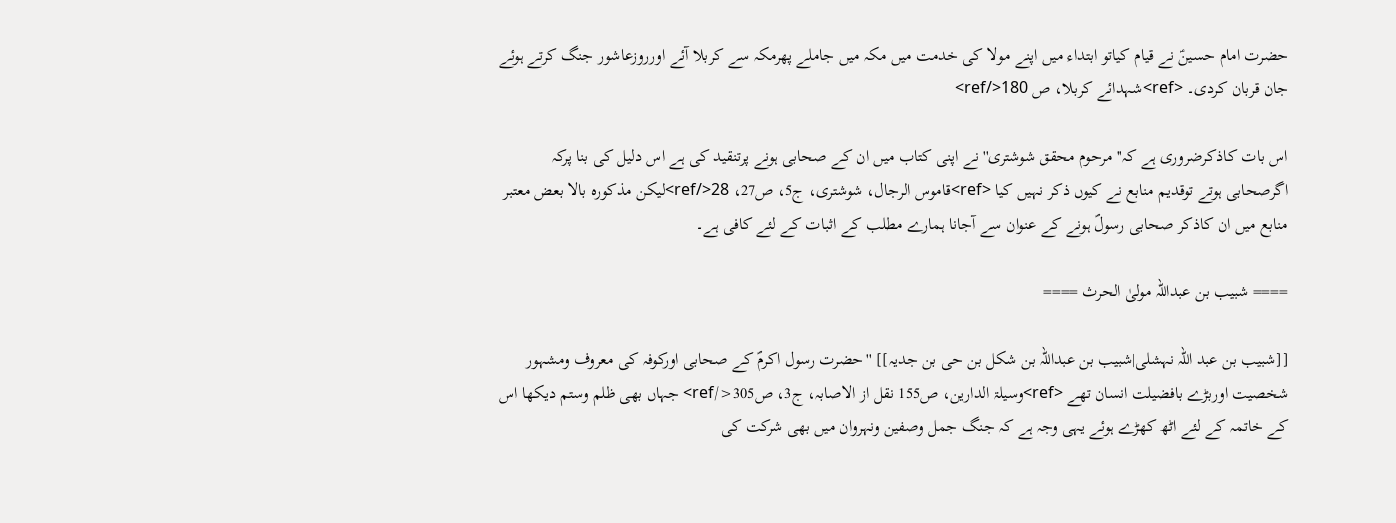حضرت امام حسینؑ نے قیام کیاتو ابتداء میں اپنے مولا کی خدمت میں مکہ میں جاملے پھرمکہ سے کربلا آئے اورروزعاشور جنگ کرتے ہوئے جان قربان کردی۔ <ref>شہدائے کربلا، ص 180</ref>

اس بات کاذکرضروری ہے کہ'' مرحوم محقق شوشتری'' نے اپنی کتاب میں ان کے صحابی ہونے پرتنقید کی ہے اس دلیل کی بنا پرکہ اگرصحابی ہوتے توقدیم منابع نے کیوں ذکر نہیں کیا <ref>قاموس الرجال، شوشتری، ج5، ص27، 28</ref>لیکن مذکورہ بالا بعض معتبر منابع میں ان کاذکر صحابی رسولؐ ہونے کے عنوان سے آجانا ہمارے مطلب کے اثبات کے لئے کافی ہے۔

==== شبیب بن عبداللہ مولیٰ الحرث ====

[[شبیب بن عبد اللہ نہشلی|شبیب بن عبداللہ بن شکل بن حی بن جدیہ]] ''حضرت رسول اکرمؐ کے صحابی اورکوفہ کی معروف ومشہور شخصیت اوربڑے بافضیلت انسان تھے <ref>وسیلۃ الدارین، ص155 نقل از الاصابہ، ج3، ص305</ref> جہاں بھی ظلم وستم دیکھا اس کے خاتمہ کے لئے اٹھ کھڑے ہوئے یہی وجہ ہے کہ جنگ جمل وصفین ونہروان میں بھی شرکت کی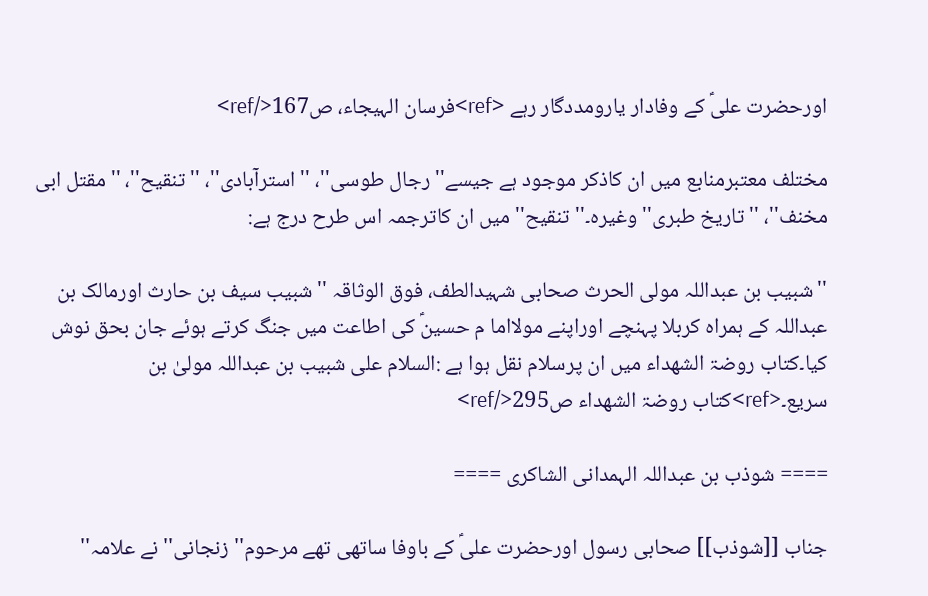اورحضرت علیؑ کے وفادار یارومددگار رہے <ref>فرسان الہیجاء، ص167</ref>

مختلف معتبرمنابع میں ان کاذکر موجود ہے جیسے'' رجال طوسی''، '' استرآبادی''، '' تنقیح''، '' مقتل ابی مخنف''، '' تاریخ طبری'' وغیرہ۔''تنقیح'' میں ان کاترجمہ اس طرح درج ہے:

''شبیب بن عبداللہ مولی الحرث صحابی شہیدالطف، فوق الوثاقہ ''شبیب سیف بن حارث اورمالک بن عبداللہ کے ہمراہ کربلا پہنچے اوراپنے مولااما م حسینؑ کی اطاعت میں جنگ کرتے ہوئے جان بحق نوش کیا۔کتاب روضۃ الشھداء میں ان پرسلام نقل ہوا ہے :السلام علی شبیب بن عبداللہ مولیٰ بن سریع۔<ref>کتاب روضۃ الشھداء ص295</ref>

==== شوذب بن عبداللہ الہمدانی الشاکری ====

جناب [[شوذب]] صحابی رسول اورحضرت علیؑ کے باوفا ساتھی تھے مرحوم'' زنجانی'' نے علامہ''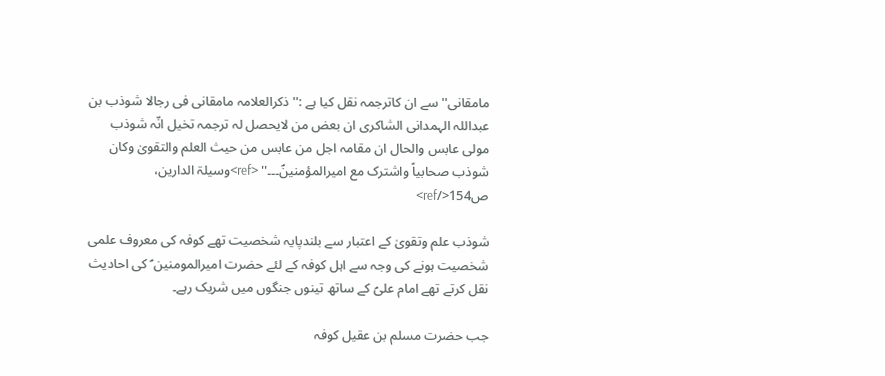مامقانی'' سے ان کاترجمہ نقل کیا ہے :''ذکرالعلامہ مامقانی فی رجالا شوذب بن عبداللہ الہمدانی الشاکری ان بعض من لایحصل لہ ترجمہ تخیل انّہ شوذب مولی عابس والحال ان مقامہ اجل من عابس من حیث العلم والتقویٰ وکان شوذب صحابیاً واشترک مع امیرالمؤمنینؑ۔۔۔'' <ref>وسیلۃ الدارین، ص154</ref>

شوذب علم وتقویٰ کے اعتبار سے بلندپایہ شخصیت تھے کوفہ کی معروف علمی شخصیت ہونے کی وجہ سے اہل کوفہ کے لئے حضرت امیرالمومنین ؑ کی احادیث نقل کرتے تھے امام علیؑ کے ساتھ تینوں جنگوں میں شریک رہے۔

جب حضرت مسلم بن عقیل کوفہ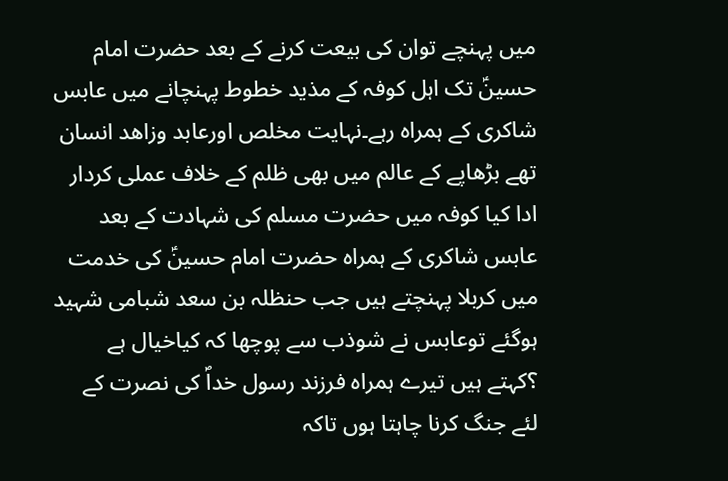میں پہنچے توان کی بیعت کرنے کے بعد حضرت امام حسینؑ تک اہل کوفہ کے مذید خطوط پہنچانے میں عابس شاکری کے ہمراہ رہے۔نہایت مخلص اورعابد وزاھد انسان تھے بڑھاپے کے عالم میں بھی ظلم کے خلاف عملی کردار ادا کیا کوفہ میں حضرت مسلم کی شہادت کے بعد عابس شاکری کے ہمراہ حضرت امام حسینؑ کی خدمت میں کربلا پہنچتے ہیں جب حنظلہ بن سعد شبامی شہید ہوگئے توعابس نے شوذب سے پوچھا کہ کیاخیال ہے ؟کہتے ہیں تیرے ہمراہ فرزند رسول خداؐ کی نصرت کے لئے جنگ کرنا چاہتا ہوں تاکہ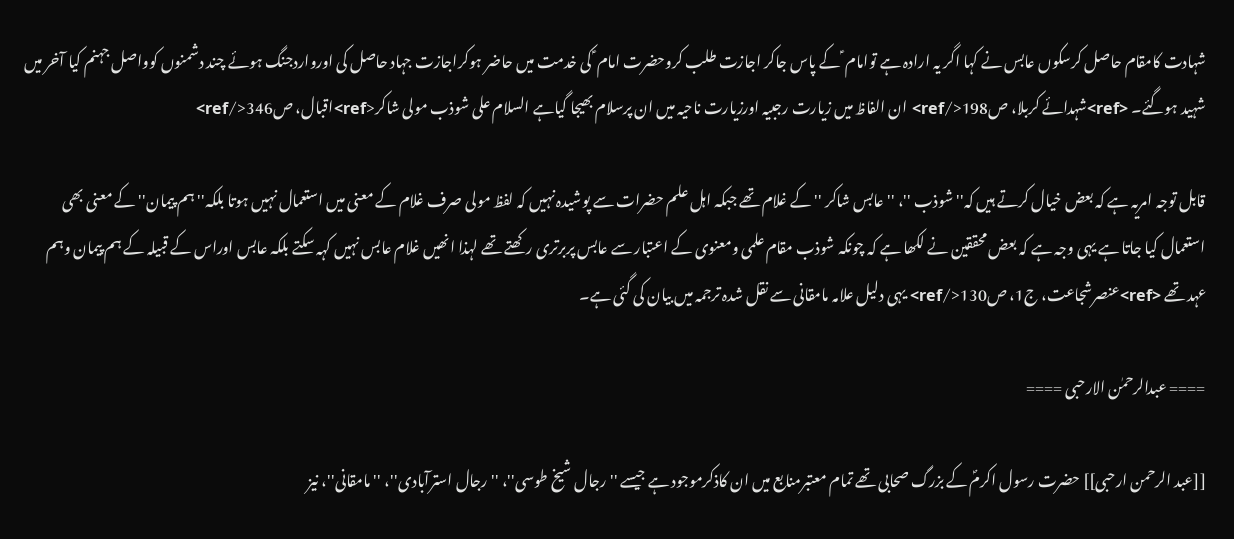شہادت کامقام حاصل کرسکوں عابس نے کہا اگر یہ ارادہ ہے توامام ؑ کے پاس جاکر اجازت طلب کروحضرت امام ؑ کی خدمت میں حاضر ہوکراجازت جہاد حاصل کی اورواردجنگ ہوئے چند دشمنوں کوواصل جہنم کیا آخر میں شہید ہوگئے۔ <ref>شہدائے کربلا، ص198</ref> ان الفاظ میں زیارت رجبیہ اورزیارت ناحیہ میں ان پرسلام بھیجا گیاہے السلام علی شوذب مولی شاکر<ref>اقبال، ص346</ref>

قابل توجہ امریہ ہے کہ بعض خیال کرتے ہیں کہ'' شوذب ''، ''عابس شاکر ''کے غلام تھے جبکہ اہل علم حضرات سے پوشیدہ نہیں کہ لفظ مولی صرف غلام کے معنی میں استعمال نہیں ہوتا بلکہ'' ہم پیمان'' کے معنی بھی استعمال کیا جاتا ہے یہی وجہ ہے کہ بعض محققین نے لکھا ہے کہ چونکہ شوذب مقام علمی ومعنوی کے اعتبار سے عابس پربرتری رکھتے تھے لہذا انھیں غلام عابس نہیں کہہ سکتے بلکہ عابس اوراس کے قبیلہ کے ہم پیمان وہم عہد تھے <ref>عنصرشجاعت، ج1، ص130</ref> یہی دلیل علامہ مامقانی سے نقل شدہ ترجمہ میں بیان کی گئی ہے۔

==== عبدالرحمٰن الارحبی ====

[[عبد الرحمن ارحبی]] حضرت رسول اکرمؐ کے بزرگ صحابی تھے تمام معتبرمنابع میں ان کاذکرموجود ہے جیسے ''رجال شیخ طوسی''، '' رجال استرآبادی''، '' مامقانی''، نیز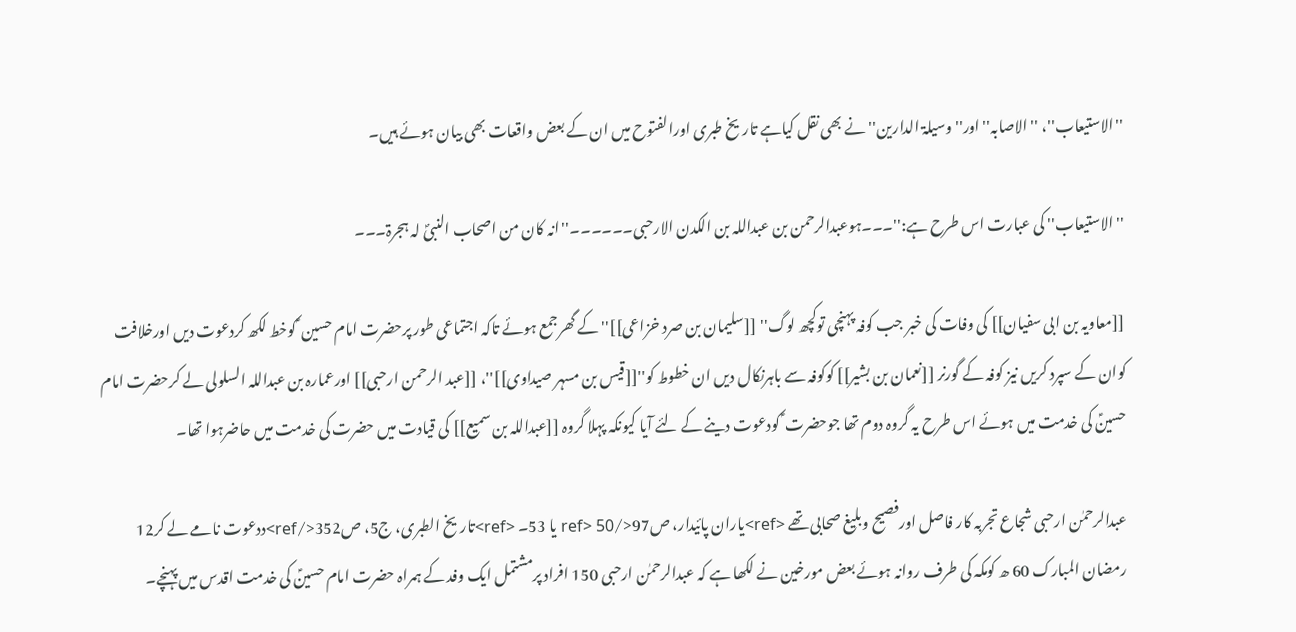''الاستیعاب''، '' الاصابہ'' اور''وسیلۃ الدارین'' نے بھی نقل کیاہے تاریخ طبری اورالفتوح میں ان کے بعض واقعات بھی بیان ہوئے ہیں۔

''الاستیعاب'' کی عبارت اس طرح ہے:''۔۔۔ہوعبدالرحمن بن عبداللہ بن الکدن الارحبی۔۔۔۔۔۔''انہ کان من اصحاب النبیؐ لہ ہجرۃ۔۔۔

[[معاویہ بن ابی سفیان]] کی وفات کی خبر جب کوفہ پہنچی توکچھ لوگ'' [[سلیمان بن صرد خزاعی]]'' کے گھرجمع ہوئے تاکہ اجتماعی طور پرحضرت امام حسین ؑ کوخط لکھ کردعوت دیں اورخلافت کوان کے سپرد کریں نیز کوفہ کے گورنر [[نعمان بن بشیر]] کوکوفہ سے باہرنکال دیں ان خطوط کو''[[قیس بن مسہر صیداوی]]''، [[عبد الرحمن ارحبی]] اورعمارہ بن عبداللہ السلولی لے کرحضرت امام حسینؑ کی خدمت میں ہوئے اس طرح یہ گروہ دوم تھا جوحضرت ؑ کودعوت دینے کے لئے آیا کیونکہ پہلا گروہ [[عبداللہ بن سمیع]] کی قیادت میں حضرت کی خدمت میں حاضرہوا تھا۔

عبدالرحمٰن ارحبی شجاع تجربہ کار فاصل اورفصیح وبلیغ صحابی تھے <ref>یاران پائیدار، ص97</ref> 50 یا 53۔ <ref>تاریخ الطبری، ج5، ص352</ref>ددعوت نامے لے کر12 رمضان المبارک 60 ھ کومکہ کی طرف روانہ ہوئے بعض مورخین نے لکھا ہے کہ عبدالرحمٰن ارحبی 150 افراد پرمشتمل ایک وفد کے ہمراہ حضرت امام حسینؑ کی خدمت اقدس میں پہنچے۔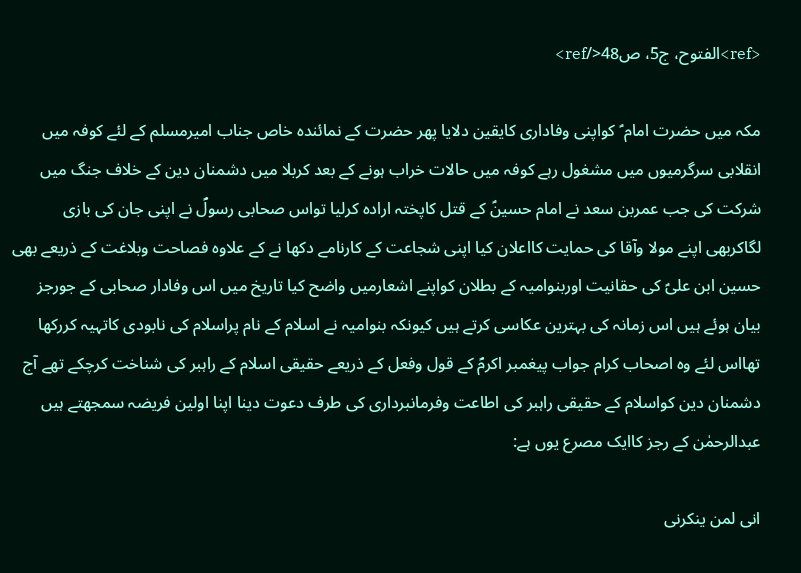<ref>الفتوح، ج5، ص48</ref>

مکہ میں حضرت امام ؑ کواپنی وفاداری کایقین دلایا پھر حضرت کے نمائندہ خاص جناب امیرمسلم کے لئے کوفہ میں انقلابی سرگرمیوں میں مشغول رہے کوفہ میں حالات خراب ہونے کے بعد کربلا میں دشمنان دین کے خلاف جنگ میں شرکت کی جب عمربن سعد نے امام حسینؑ کے قتل کاپختہ ارادہ کرلیا تواس صحابی رسولؐ نے اپنی جان کی بازی لگاکربھی اپنے مولا وآقا کی حمایت کااعلان کیا اپنی شجاعت کے کارنامے دکھا نے کے علاوہ فصاحت وبلاغت کے ذریعے بھی حسین ابن علیؑ کی حقانیت اوربنوامیہ کے بطلان کواپنے اشعارمیں واضح کیا تاریخ میں اس وفادار صحابی کے جورجز بیان ہوئے ہیں اس زمانہ کی بہترین عکاسی کرتے ہیں کیونکہ بنوامیہ نے اسلام کے نام پراسلام کی نابودی کاتہیہ کررکھا تھااس لئے وہ اصحاب کرام جواب پیغمبر اکرمؐ کے قول وفعل کے ذریعے حقیقی اسلام کے راہبر کی شناخت کرچکے تھے آج دشمنان دین کواسلام کے حقیقی راہبر کی اطاعت وفرمانبرداری کی طرف دعوت دینا اپنا اولین فریضہ سمجھتے ہیں عبدالرحمٰن کے رجز کاایک مصرع یوں ہے:

انی لمن ینکرنی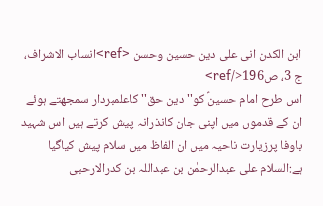ابن الکدن انی علی دین حسین وحسن <ref>انساب الاشراف، ج 3، ص196</ref>
اس طرح امام حسینؑ کو''دین حق'' کاعلمبردار سمجھتے ہوئے ان کے قدموں میں اپنی جان کانذرانہ پیش کرتے ہیں اس شہید باوفا پرزیارت ناحیہ میں ان الفاظ میں سلام پیش کیاگیا ہے:السلام علی عبدالرحمٰن بن عبداللہ بن کدرالارحبی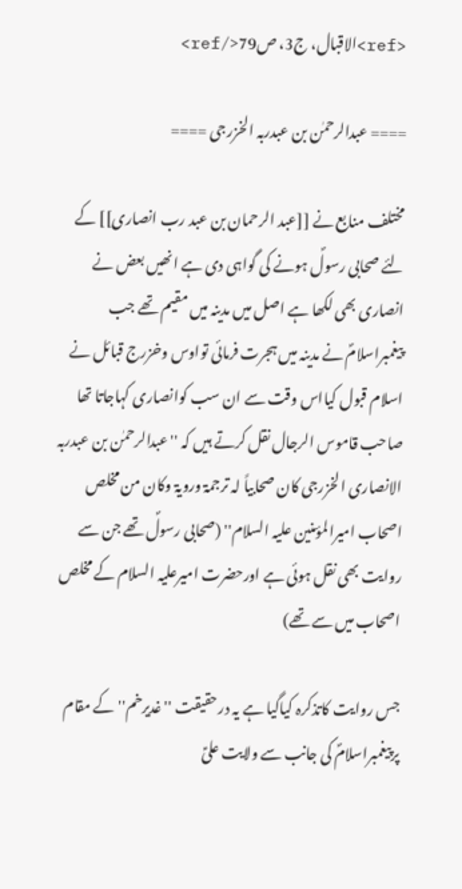<ref>الاقبال، ج3، ص79</ref>

==== عبدالرحمٰن بن عبدربہ الخزرجی ====

مختلف منابع نے [[عبد الرحمان بن عبد رب انصاری]] کے لئے صحابی رسولؐ ہونے کی گواہی دی ہے انھیں بعض نے انصاری بھی لکھا ہے اصل میں مدینہ میں مقیم تھے جب پیغمبراسلامؐ نے مدینہ میں ہجرت فرمائی تواوس وخزرج قبائل نے اسلام قبول کیااس وقت سے ان سب کوانصاری کہاجاتا تھا صاحب قاموس الرجال نقل کرتے ہیں کہ ''عبدالرحمٰن بن عبدربہ الانصاری الخزرجی کان صحابیاً لہ ترجمۃ ورویۃ وکان من مخلص اصحاب امیرالمؤمنین علیہ السلام'' (صحابی رسولؐ تھے جن سے روایت بھی نقل ہوئی ہے اورحضرت امیرعلیہ السلام کے مخلص اصحاب میں سے تھے)

جس روایت کاتذکرہ کیاگیا ہے یہ درحقیقت ''غدیرخم'' کے مقام پرپیغمبراسلامؐ کی جانب سے ولایت علیؑ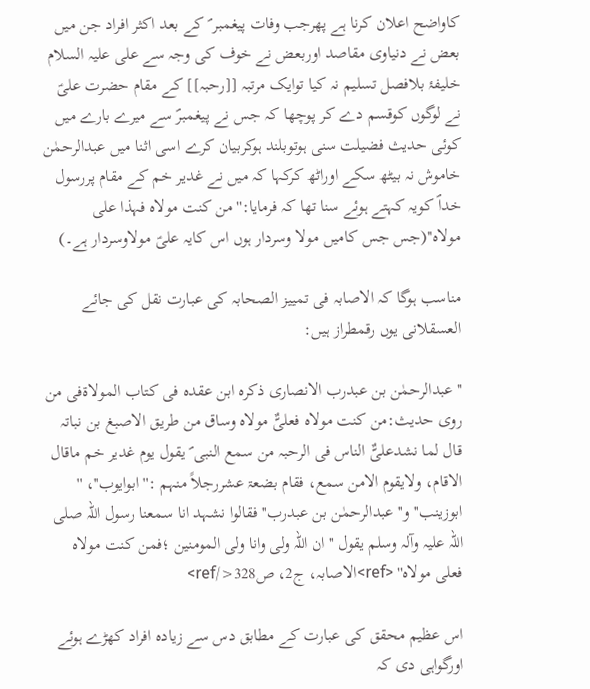کاواضح اعلان کرنا ہے پھرجب وفات پیغمبر ؐ کے بعد اکثر افراد جن میں بعض نے دنیاوی مقاصد اوربعض نے خوف کی وجہ سے علی علیہ السلام خلیفۂ بلافصل تسلیم نہ کیا توایک مرتبہ [[رحبہ]] کے مقام حضرت علیؑ نے لوگوں کوقسم دے کر پوچھا کہ جس نے پیغمبرؐ سے میرے بارے میں کوئی حدیث فضیلت سنی ہوتوبلند ہوکربیان کرے اسی اثنا میں عبدالرحمٰن خاموش نہ بیٹھ سکے اوراٹھ کرکہا کہ میں نے غدیر خم کے مقام پررسول خداؐ کویہ کہتے ہوئے سنا تھا کہ فرمایا:''من کنت مولاہ فہذا علی مولاہ''(جس جس کامیں مولا وسردار ہوں اس کایہ علیؑ مولاوسردار ہے۔)

مناسب ہوگا کہ الاصابہ فی تمییز الصحابہ کی عبارت نقل کی جائے العسقلانی یوں رقمطراز ہیں:

''عبدالرحمٰن بن عبدرب الانصاری ذکرہ ابن عقدہ فی کتاب المولاۃفی من روی حدیث:من کنت مولاہ فعلیٌّ مولاہ وساق من طریق الاصبغ بن نباتہ قال لما نشدعلیٌّ الناس فی الرحبہ من سمع النبی ؐ یقول یوم غدیر خم ماقال الاقام، ولایقوم الامن سمع، فقام بضعۃ عشررجلاً منہم :''ابوایوب''، '' ابوزینب'' و''عبدالرحمٰن بن عبدرب'' فقالوا نشہد انا سمعنا رسول اللہ صلی اللہ علیہ وآلہ وسلم یقول ''ان اللہ ولی وانا ولی المومنین ؛فمن کنت مولاہ فعلی مولاہ'' <ref>الاصابہ، ج2، ص328</ref>

اس عظیم محقق کی عبارت کے مطابق دس سے زیادہ افراد کھڑے ہوئے اورگواہی دی کہ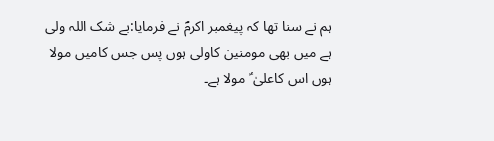ہم نے سنا تھا کہ پیغمبر اکرمؐ نے فرمایا:بے شک اللہ ولی ہے میں بھی مومنین کاولی ہوں پس جس کامیں مولا ہوں اس کاعلیٰ ؑ مولا ہے۔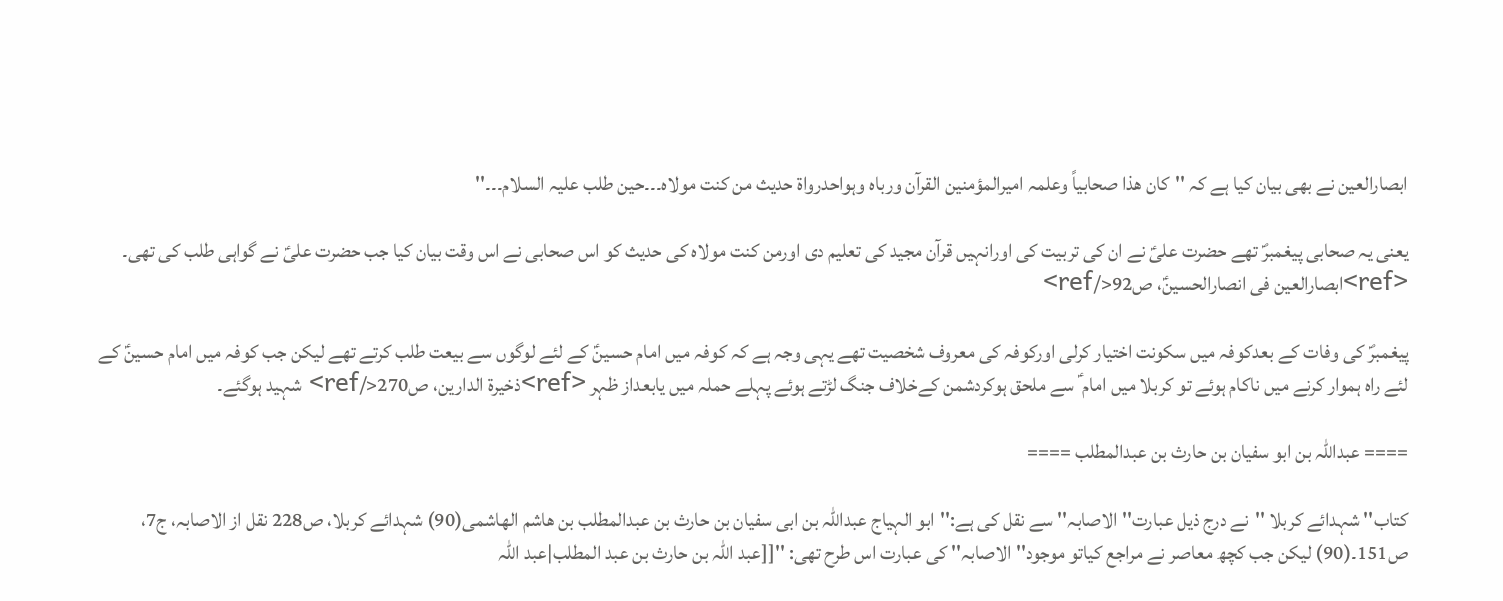ابصارالعین نے بھی بیان کیا ہے کہ ''کان ھذا صحابیاً وعلمہ امیرالمؤمنین القرآن ورباہ وہواحدرواۃ حدیث من کنت مولاہ۔۔۔حین طلب علیہ السلام۔۔۔''

یعنی یہ صحابی پیغمبرؐ تھے حضرت علیؑ نے ان کی تربیت کی اورانہیں قرآن مجید کی تعلیم دی اورمن کنت مولاہ کی حدیث کو اس صحابی نے اس وقت بیان کیا جب حضرت علیؑ نے گواہی طلب کی تھی۔ <ref>ابصارالعین فی انصارالحسینؑ، ص92</ref>

پیغمبرؐ کی وفات کے بعدکوفہ میں سکونت اختیار کرلی اورکوفہ کی معروف شخصیت تھے یہی وجہ ہے کہ کوفہ میں امام حسینؑ کے لئے لوگوں سے بیعت طلب کرتے تھے لیکن جب کوفہ میں امام حسینؑ کے لئے راہ ہموار کرنے میں ناکام ہوئے تو کربلا میں امام ؑ سے ملحق ہوکردشمن کےخلاف جنگ لڑتے ہوئے پہلے حملہ میں یابعداز ظہر <ref>ذخیرۃ الدارین، ص270</ref> شہید ہوگئے۔

==== عبداللہ بن ابو سفیان بن حارث بن عبدالمطلب ====

کتاب'' شہدائے کربلا ''نے درج ذیل عبارت'' الاصابہ'' سے نقل کی ہے:''ابو الہیاج عبداللہ بن ابی سفیان بن حارث بن عبدالمطلب بن ھاشم الھاشمی(90) شہدائے کربلا، ص228 نقل از الاصابہ، ج7، ص151۔(90) لیکن جب کچھ معاصر نے مراجع کیاتو موجود'' الاصابہ'' کی عبارت اس طرح تھی: ''[[عبد اللہ بن حارث بن عبد المطلب|عبد اللہ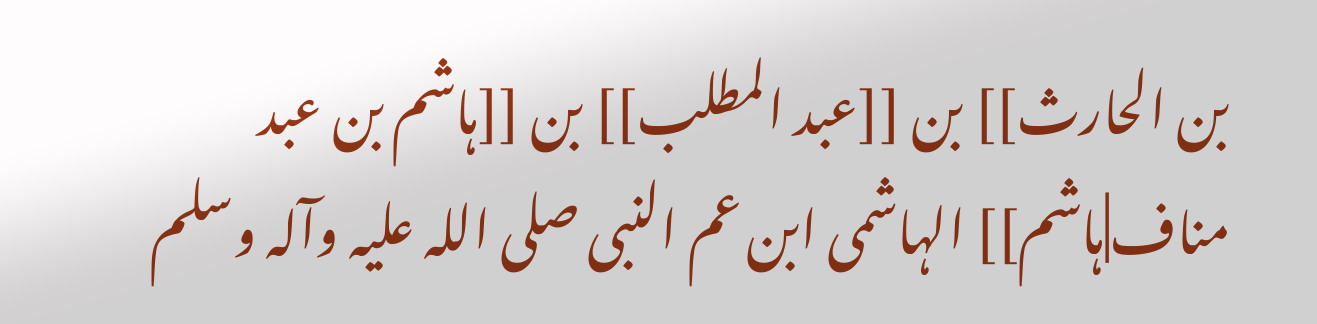بن الحارث]] بن [[عبد المطلب]] بن [[ہاشم بن عبد مناف|ہاشم]] الہاشمی ابن عم النبی صلی اللہ علیہ وآلہ وسلم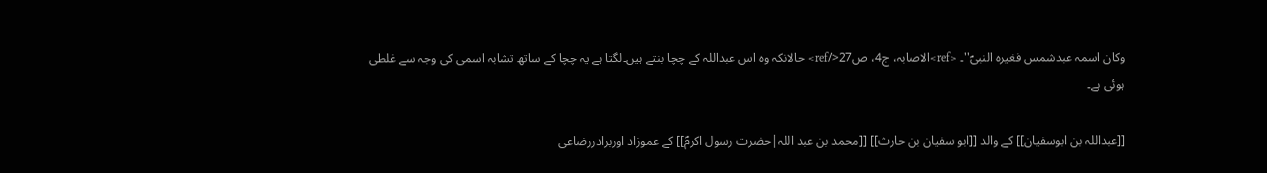وکان اسمہ عبدشمس فغیرہ النبیؐ''۔ <ref>الاصابہ، ج4، ص27</ref> حالانکہ وہ اس عبداللہ کے چچا بنتے ہیں۔لگتا ہے یہ چچا کے ساتھ تشابہ اسمی کی وجہ سے غلطی ہوئی ہے۔

[[عبداللہ بن ابوسفیان]] کے والد [[ابو سفیان بن حارث]] [[محمد بن عبد اللہ|حضرت رسول اکرمؐ]] کے عموزاد اوربرادررضاعی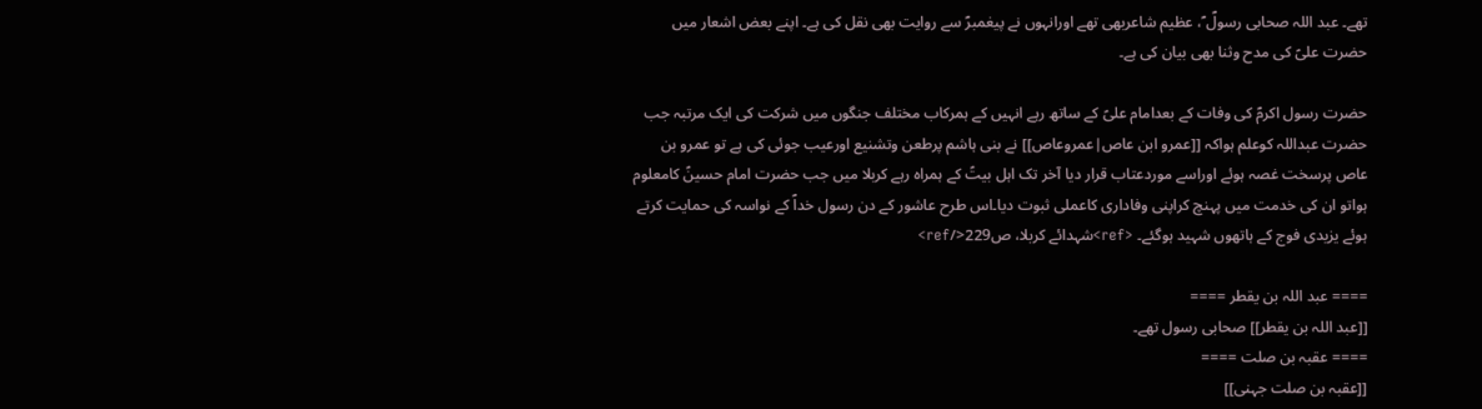تھے۔ عبد اللہ صحابی رسولؐ ؐ، عظیم شاعربھی تھے اورانہوں نے پیغمبرؐ سے روایت بھی نقل کی ہے۔ اپنے بعض اشعار میں حضرت علیؑ کی مدح وثنا بھی بیان کی ہے۔

حضرت رسول اکرمؐ کی وفات کے بعدامام علیؑ کے ساتھ رہے انہیں کے ہمرکاب مختلف جنگوں میں شرکت کی ایک مرتبہ جب حضرت عبداللہ کوعلم ہواکہ [[عمرو ابن عاص|عمروعاص]] نے بنی ہاشم پرطعن وتشنیع اورعیب جوئی کی ہے تو عمرو بن عاص پرسخت غصہ ہوئے اوراسے موردعتاب قرار دیا آخر تک اہل بیتؑ کے ہمراہ رہے کربلا میں جب حضرت امام حسینؑ کامعلوم ہواتو ان کی خدمت میں پہنچ کراپنی وفاداری کاعملی ثبوت دیا۔اس طرح عاشور کے دن رسول خداؐ کے نواسہ کی حمایت کرتے ہوئے یزیدی فوج کے ہاتھوں شہید ہوگئے۔ <ref>شہدائے کربلا، ص229</ref>

==== عبد اللہ بن یقطر ====
[[عبد اللہ بن یقطر]] صحابی رسول تھے۔
==== عقبہ بن صلت ====
[[عقبہ بن صلت جہنی]]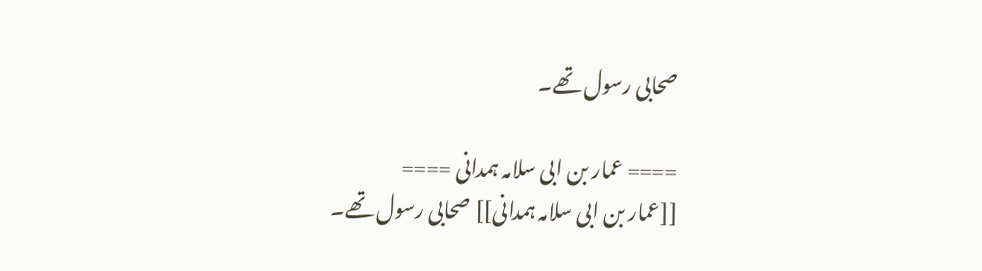صحابی رسول تھے۔

==== عمار بن ابی سلامہ ہمدانی ====
[[عمار بن ابی سلامہ ہمدانی]] صحابی رسول تھے۔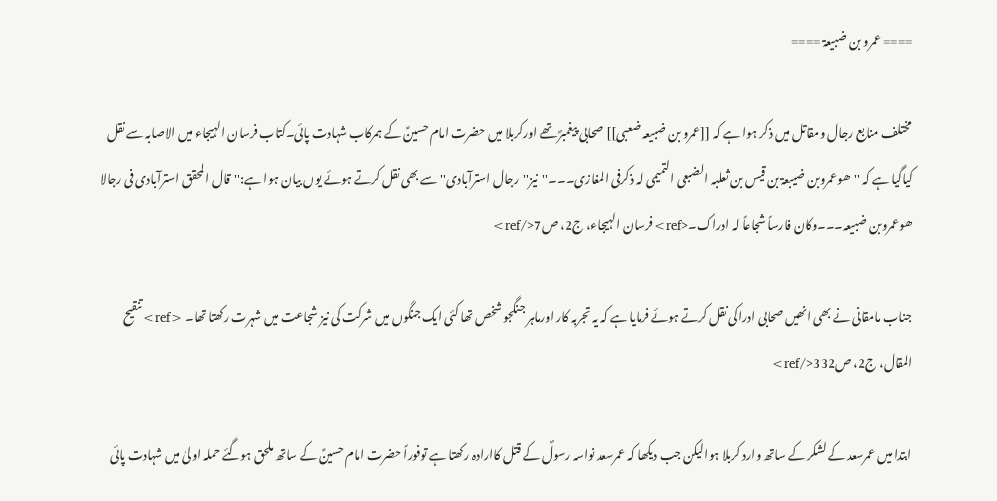==== عمرو بن ضبیعۃ ====

مختلف منابع رجال ومقاتل میں ذکر ہوا ہے کہ [[عمرو بن ضبیعہ ضعبی]] صحابی پیغمبرؐ تھے اورکربلا میں حضرت امام حسینؑ کے ہمرکاب شہادت پائی۔کتاب فرسان الہیجاء میں الاصابہ سے نقل کیاگیا ہے کہ ''ھوعمروبن ضیبعۃ بن قیس بن ثعلبہ الضبعی التمیمی لہ ذکرفی المغازی۔۔۔''نیز''رجال استرآبادی'' سے بھی نقل کرتے ہوئے یوں بیان ہوا ہے:''قال المحقق استرآبادی فی رجالا ھوعمروبن ضبیعہ۔۔۔وکان فارساً شجاعاً لہ ادراک۔<ref>فرسان الہیجاء، ج2، ص7</ref>

جناب مامقانی نے بھی انھیں صحابی ادراکی نقل کرتے ہوئے فرمایا ہے کہ یہ تجربہ کار اورماہر جنگجو شخص تھا کئی ایک جنگوں میں شرکت کی نیز شجاعت میں شہرت رکھتا تھا۔ <ref>تنقیح المقال، ج2، ص332</ref>

ابتدا میں عمرسعد کے لشکر کے ساتھ وارد کربلا ہوالیکن جب دیکھا کہ عمرسعد نواسہ رسولؐ کے قتل کاارادہ رکھتا ہے توفوراً حضرت امام حسینؑ کے ساتھ ملحق ہوگئے حملہ اولیٰ میں شہادت پائی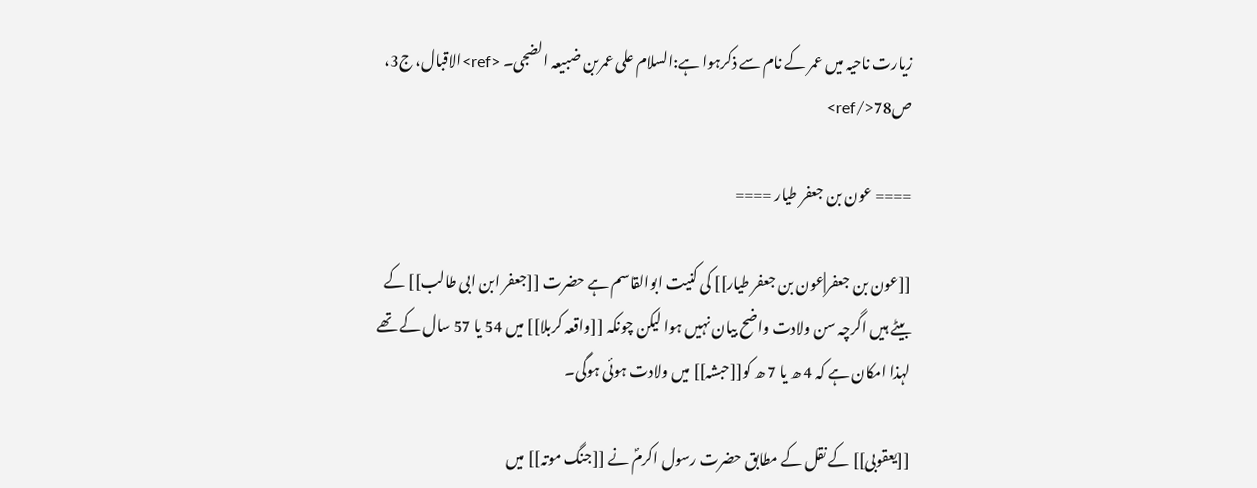زیارت ناحیہ میں عمر کے نام سے ذکرہوا ہے:السلام علی عمربن ضبیعہ الضجی۔ <ref>الاقبال، ج3، ص78</ref>

==== عون بن جعفر طیار ====

[[عون بن جعفر|عون بن جعفر طیار]] کی کنیت ابوالقاسم ہے حضرت [[جعفر ابن ابی طالب]] کے بیٹے ہیں اگرچہ سن ولادت واضح بیان نہیں ہوا لیکن چونکہ [[واقعہ کربلا]] میں 54 یا 57 سال کے تھے لہذا امکان ہے کہ 4 ھ یا 7 ھ کو[[حبشہ]] میں ولادت ہوئی ہوگی۔

[[یعقوبی]] کے نقل کے مطابق حضرت رسول اکرمؐ نے [[جنگ موتہ]] میں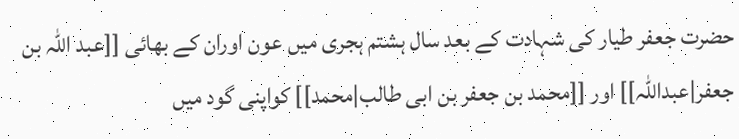حضرت جعفر طیار کی شہادت کے بعد سال ہشتم ہجری میں عون اوران کے بھائی [[عبد اللہ بن جعفر|عبداللہ]] اور [[محمد بن جعفر بن ابی طالب|محمد]] کواپنی گود میں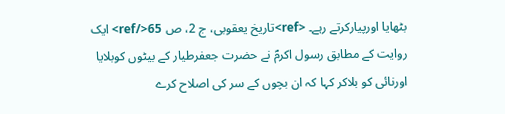بٹھایا اورپیارکرتے رہے۔ <ref>تاریخ یعقوبی، ج 2، ص 65</ref> ایک روایت کے مطابق رسول اکرمؐ نے حضرت جعفرطیار کے بیٹوں کوبلایا اورنائی کو بلاکر کہا کہ ان بچوں کے سر کی اصلاح کرے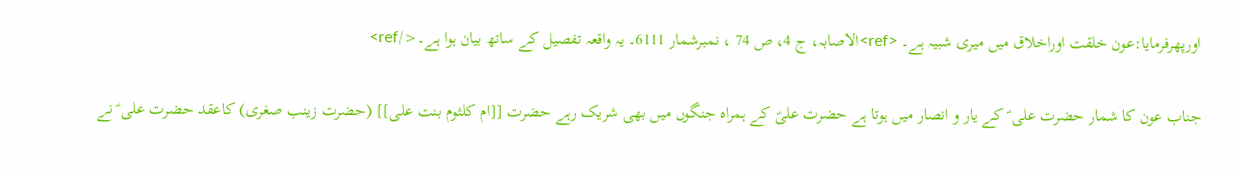اورپھرفرمایا:عون خلقت اوراخلاق میں میری شبیہ ہے۔ <ref>الاصابہ، ج 4، ص 74 ، نمبرشمار 6111۔ یہ واقعہ تفصیل کے ساتھ بیان ہوا ہے۔</ref>

جناب عون کا شمار حضرت علی ؑ کے یار و انصار میں ہوتا ہے حضرت علیؑ کے ہمراہ جنگوں میں بھی شریک رہے حضرت [[ام کلثوم بنت علی]] (حضرت زینب صغری) کاعقد حضرت علی ؑ نے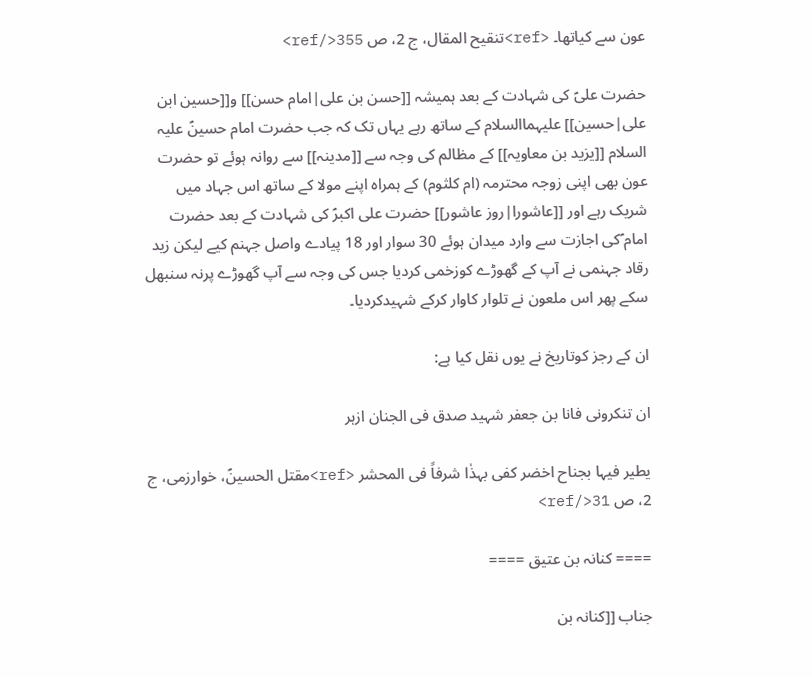عون سے کیاتھا۔ <ref>تنقیح المقال، ج 2، ص 355</ref>

حضرت علیؑ کی شہادت کے بعد ہمیشہ [[حسن بن علی|امام حسن]] و[[حسین ابن علی|حسین]] علیہماالسلام کے ساتھ رہے یہاں تک کہ جب حضرت امام حسینؑ علیہ السلام [[یزید بن معاویہ]] کے مظالم کی وجہ سے [[مدینہ]] سے روانہ ہوئے تو حضرت عون بھی اپنی زوجہ محترمہ (ام کلثوم) کے ہمراہ اپنے مولا کے ساتھ اس جہاد میں شریک رہے اور [[عاشورا|روز عاشور]] حضرت علی اکبرؑ کی شہادت کے بعد حضرت امام ؑکی اجازت سے وارد میدان ہوئے 30 سوار اور 18 پیادے واصل جہنم کیے لیکن زید رقاد جہنمی نے آپ کے گھوڑے کوزخمی کردیا جس کی وجہ سے آپ گھوڑے پرنہ سنبھل سکے پھر اس ملعون نے تلوار کاوار کرکے شہیدکردیا۔

ان کے رجز کوتاریخ نے یوں نقل کیا ہے:

ان تنکرونی فانا بن جعفر شہید صدق فی الجنان ازہر

یطیر فیہا بجناح اخضر کفی بہذٰا شرفاً فی المحشر <ref>مقتل الحسینؑ، خوارزمی، ج 2، ص 31</ref>

==== کنانہ بن عتیق ====

جناب [[کنانہ بن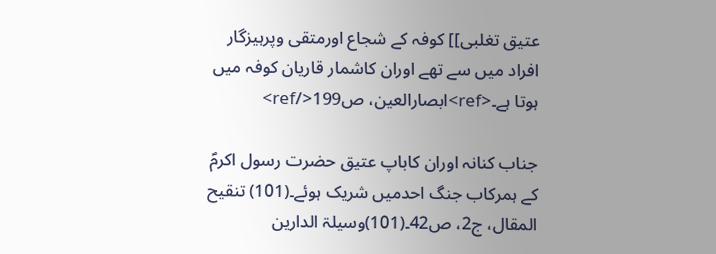عتیق تغلبی]] کوفہ کے شجاع اورمتقی وپرہیزگار افراد میں سے تھے اوران کاشمار قاریان کوفہ میں ہوتا ہے۔<ref>ابصارالعین، ص199</ref>

جناب کنانہ اوران کاباپ عتیق حضرت رسول اکرمؐ کے ہمرکاب جنگ احدمیں شریک ہوئے۔(101) تنقیح المقال، ج2، ص42۔(101)وسیلۃ الدارین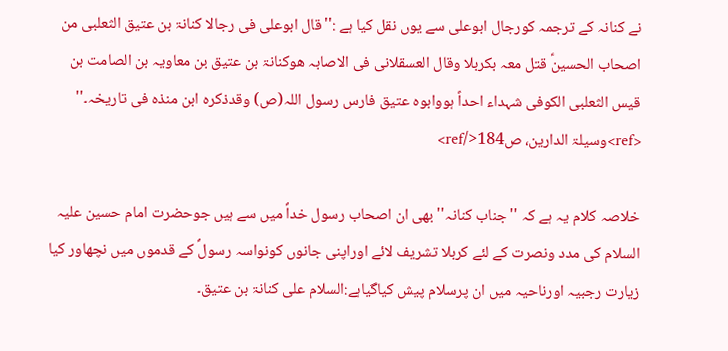نے کنانہ کے ترجمہ کورجال ابوعلی سے یوں نقل کیا ہے :''قال ابوعلی فی رجالا کنانۃ بن عتیق الثعلبی من اصحاب الحسینؑ قتل معہ بکربلا وقال العسقلانی فی الاصابہ ھوکنانۃ بن عتیق بن معاویہ بن الصامت بن قیس الثعلبی الکوفی شہداء احداً ہووابوہ عتیق فارس رسول اللہ(ص) وقدذکرہ ابن منذہ فی تاریخہ۔'' <ref>وسیلۃ الدارین، ص184</ref>

خلاصہ کلام یہ ہے کہ ''جناب کنانہ'' بھی ان اصحاب رسول خداؐ میں سے ہیں جوحضرت امام حسین علیہ السلام کی مدد ونصرت کے لئے کربلا تشریف لائے اوراپنی جانوں کونواسہ رسولؐ کے قدموں میں نچھاور کیا زیارت رجبیہ اورناحیہ میں ان پرسلام پیش کیاگیاہے:السلام علی کنانۃ بن عتیق۔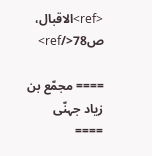<ref>الاقبال، ص78</ref>

==== مجمّع بن زیاد جہنّی ====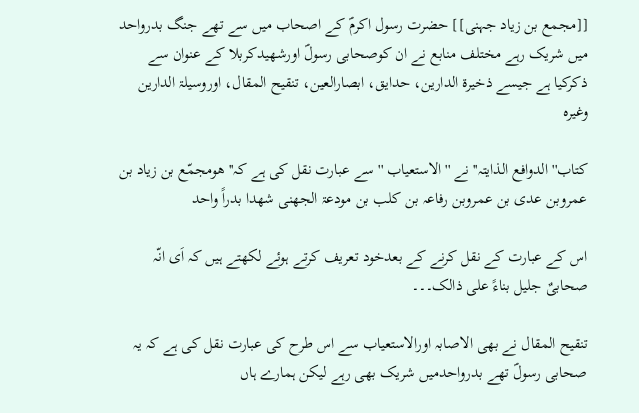[[مجمع بن زیاد جہنی]] حضرت رسول اکرمؐ کے اصحاب میں سے تھے جنگ بدرواحد میں شریک رہے مختلف منابع نے ان کوصحابی رسولؐ اورشھیدکربلا کے عنوان سے ذکرکیا ہے جیسے ذخیرۃ الدارین، حدایق، ابصارالعین، تنقیح المقال، اوروسیلۃ الدارین وغیرہ

کتاب'' الدوافع الذایتہ'' نے ''الاستعیاب ''سے عبارت نقل کی ہے کہ'' ھومجمّع بن زیاد بن عمروبن عدی بن عمروبن رفاعہ بن کلب بن مودعۃ الجھنی شھدا بدراً واحد

اس کے عبارت کے نقل کرنے کے بعدخود تعریف کرتے ہوئے لکھتے ہیں کہ اَی انّہ صحابیٌ جلیل بناءً علی ذالک۔۔۔

تنقیح المقال نے بھی الاصابہ اورالاستعیاب سے اس طرح کی عبارت نقل کی ہے کہ یہ صحابی رسولؐ تھے بدرواحدمیں شریک بھی رہے لیکن ہمارے ہاں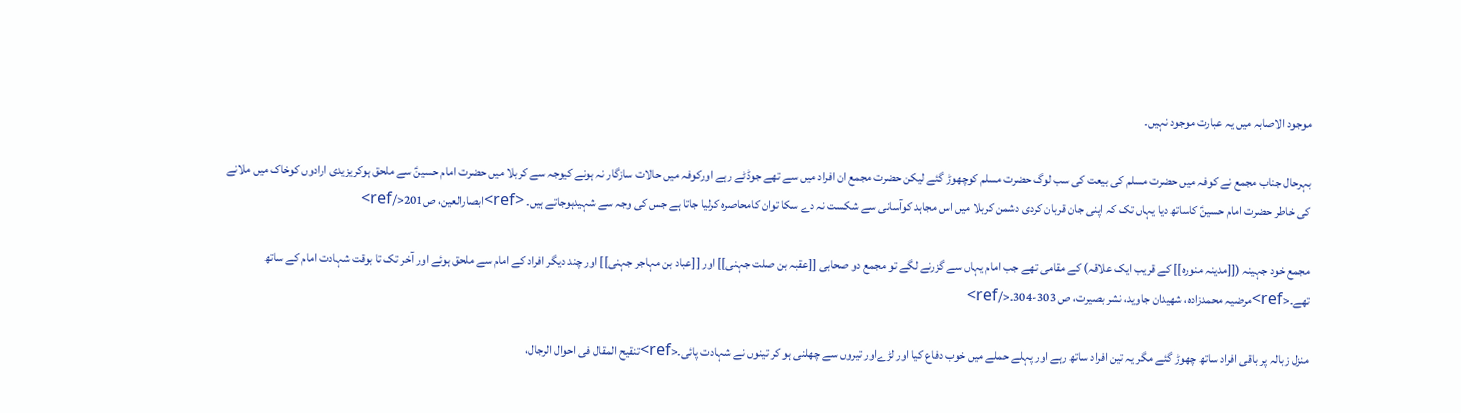موجود الاصابہ میں یہ عبارت موجود نہیں۔

بہرحال جناب مجمع نے کوفہ میں حضرت مسلم کی بیعت کی سب لوگ حضرت مسلم کوچھوڑ گئے لیکن حضرت مجمع ان افراد میں سے تھے جوڈٹے رہے اورکوفہ میں حالات سازگار نہ ہونے کیوجہ سے کربلا میں حضرت امام حسینؑ سے ملحق ہوکریزیدی ارادوں کوخاک میں ملانے کی خاطر حضرت امام حسینؑ کاساتھ دیا یہاں تک کہ اپنی جان قربان کردی دشمن کربلا میں اس مجاہد کوآسانی سے شکست نہ دے سکا توان کامحاصرہ کرلیا جاتا ہے جس کی وجہ سے شہیدہوجاتے ہیں۔ <ref>ابصارالعین، ص201</ref>

مجمع خود جہینہ ([[مدینہ منورہ]] کے قریب ایک علاقہ) کے مقامی تھے جب امام یہاں سے گزرنے لگے تو مجمع دو صحابی [[عقبہ بن صلت جہنی]] اور [[عباد بن مہاجر جہنی]] اور چند دیگر افراد کے امام سے ملحق ہوئے اور آخر تک تا بوقت شہادت امام کے ساتھ تھے۔<ref>مرضیہ محمدزادہ، شهیدان جاوید، نشر بصیرت، ص 303-304۔</ref>

منزل زبالہ پر باقی افراد ساتھ چھوڑ گئے مگر یہ تین افراد ساتھ رہے اور پہلے حملے میں خوب دفاع کیا اور لڑےاور تیروں سے چھلنی ہو کر تینوں نے شہادت پائی۔<ref>تنقیح المقال فی احوال الرجال،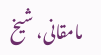مامقانی، شیخ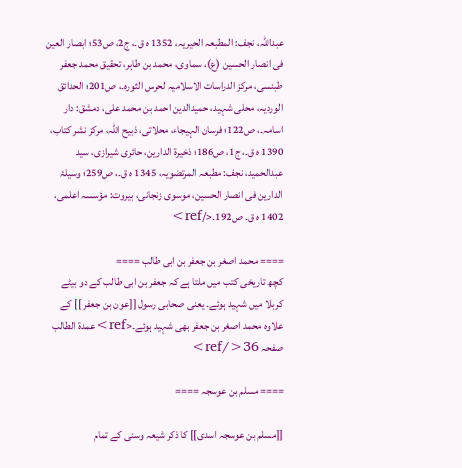عبداللہ، نجف: المطبعہ الحیریہ، 1352 ه ق۔، ج2، ص53؛ ابصار العین فی انصار الحسین (ع)، سماوی، محمد بن طاہر، تحقیق محمد جعفر طبنسی، مرکز الدراسات الاسلامیہ لحرس الثورہ۔، ص201؛ الحدائق الوردیہ، محلی شہید، حمیدالدین احمد بن محمد علی، دمشق: دار اسامہ۔، ص122؛ فرسان الہیجاء، محلاتی، ذبیح اللہ، مرکز نشر کتاب، 1390 ہ ق۔، ج1، ص186؛ ذخیرة الدارین، حائری شیرازی، سید عبدالحمید، نجف: مطبعہ المرتضویہ، 1345 ه ق۔، ص259؛ وسیلۃ الدارین فی انصار الحسین، موسوی زنجانی، بیروت: مؤسسہ اعلمی، 1402 ه ق۔ ص192۔</ref>

==== محمد اصغر بن جعفر بن ابی طالب ====
کچھ تاریخی کتب میں ملتا ہے کہ جعفر بن ابی طالب کے دو بیٹے کربلا میں شہید ہوئے۔ یعنی صحابی رسول [[عون بن جعفر ]] کے علاوہ محمد اصغر بن جعفر بھی شہید ہوئے۔<ref>عمدۃ الطالب صفحہ 36</ref>

==== مسلم بن عوسجہ ====

[[مسلم بن عوسجہ اسدی]] کا ذکر شیعہ وسنی کے تمام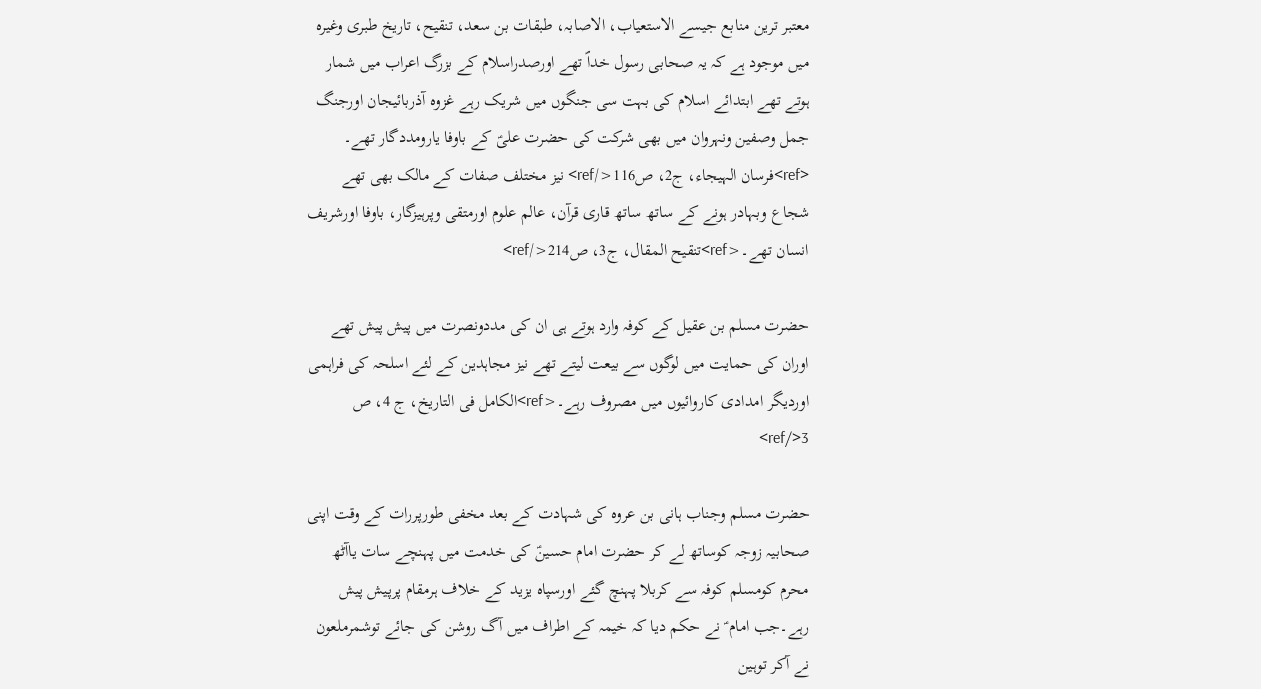معتبر ترین منابع جیسے الاستعیاب، الاصابہ، طبقات بن سعد، تنقیح، تاریخ طبری وغیرہ میں موجود ہے کہ یہ صحابی رسول خداؐ تھے اورصدراسلام کے بزرگ اعراب میں شمار ہوتے تھے ابتدائے اسلام کی بہت سی جنگوں میں شریک رہے غزوہ آذربائیجان اورجنگ جمل وصفین ونہروان میں بھی شرکت کی حضرت علیؑ کے باوفا یارومددگار تھے۔ <ref>فرسان الہیجاء، ج2، ص116</ref> نیز مختلف صفات کے مالک بھی تھے شجاع وبہادر ہونے کے ساتھ ساتھ قاری قرآن، عالم علوم اورمتقی وپرہیزگار، باوفا اورشریف انسان تھے۔<ref>تنقیح المقال، ج3، ص214</ref>

حضرت مسلم بن عقیل کے کوفہ وارد ہوتے ہی ان کی مددونصرت میں پیش پیش تھے اوران کی حمایت میں لوگوں سے بیعت لیتے تھے نیز مجاہدین کے لئے اسلحہ کی فراہمی اوردیگر امدادی کاروائیوں میں مصروف رہے۔<ref>الکامل فی التاریخ، ج 4، ص 3</ref>

حضرت مسلم وجناب ہانی بن عروہ کی شہادت کے بعد مخفی طورپررات کے وقت اپنی صحابیہ زوجہ کوساتھ لے کر حضرت امام حسینؑ کی خدمت میں پہنچے سات یاآٹھ محرم کومسلم کوفہ سے کربلا پہنچ گئے اورسپاہ یزید کے خلاف ہرمقام پرپیش پیش رہے۔جب امام ؑ نے حکم دیا کہ خیمہ کے اطراف میں آگ روشن کی جائے توشمرملعون نے آکر توہین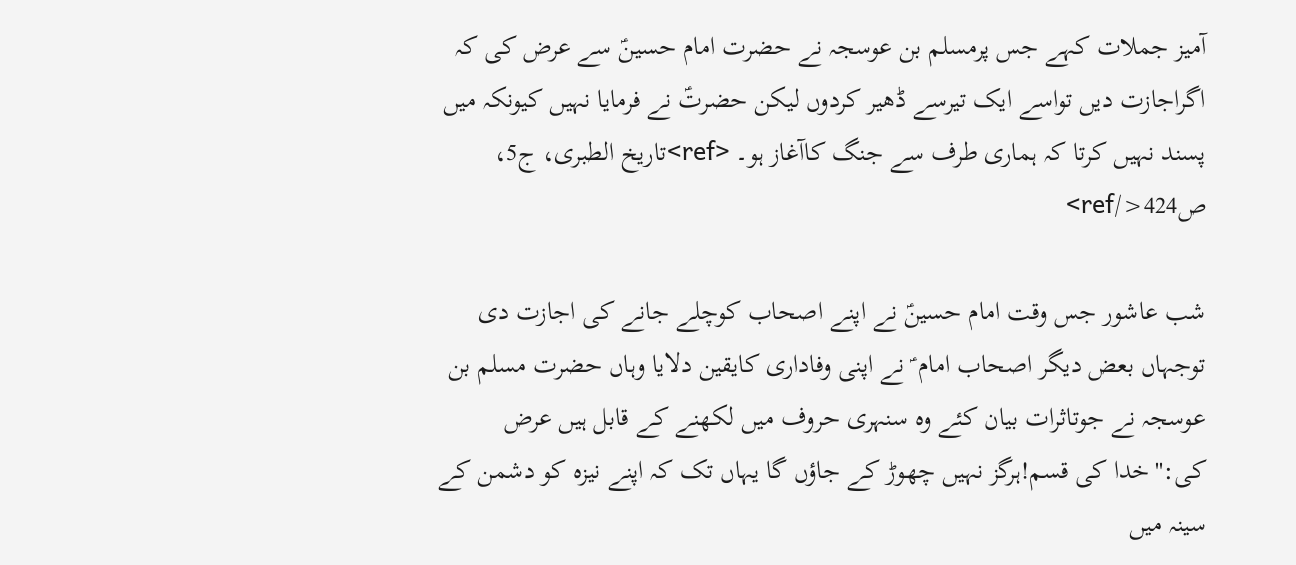آمیز جملات کہے جس پرمسلم بن عوسجہ نے حضرت امام حسینؑ سے عرض کی کہ اگراجازت دیں تواسے ایک تیرسے ڈھیر کردوں لیکن حضرتؑ نے فرمایا نہیں کیونکہ میں پسند نہیں کرتا کہ ہماری طرف سے جنگ کاآغاز ہو۔ <ref>تاریخ الطبری، ج5، ص424</ref>

شب عاشور جس وقت امام حسینؑ نے اپنے اصحاب کوچلے جانے کی اجازت دی توجہاں بعض دیگر اصحاب امام ؑ نے اپنی وفاداری کایقین دلایا وہاں حضرت مسلم بن عوسجہ نے جوتاثرات بیان کئے وہ سنہری حروف میں لکھنے کے قابل ہیں عرض کی:''خدا کی قسم!ہرگز نہیں چھوڑ کے جاؤں گا یہاں تک کہ اپنے نیزہ کو دشمن کے سینہ میں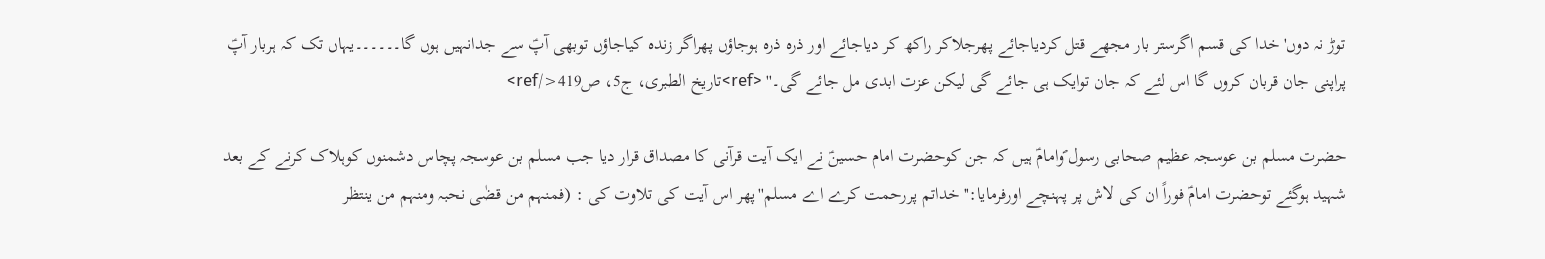توڑ نہ دوں'خدا کی قسم اگرستر بار مجھے قتل کردیاجائے پھرجلاکر راکھ کر دیاجائے اور ذرہ ذرہ ہوجاؤں پھراگر زندہ کیاجاؤں توبھی آپؑ سے جدانہیں ہوں گا۔۔۔۔۔۔یہاں تک کہ ہربار آپؑ پراپنی جان قربان کروں گا اس لئے کہ جان توایک ہی جائے گی لیکن عزت ابدی مل جائے گی۔'' <ref>تاریخ الطبری، ج5، ص419</ref>

حضرت مسلم بن عوسجہ عظیم صحابی رسول ؐوامامؑ ہیں کہ جن کوحضرت امام حسینؑ نے ایک آیت قرآنی کا مصداق قرار دیا جب مسلم بن عوسجہ پچاس دشمنوں کوہلاک کرنے کے بعد شہید ہوگئے توحضرت امامؑ فوراً ان کی لاش پر پہنچے اورفرمایا:''خداتم پررحمت کرے اے مسلم''پھر اس آیت کی تلاوت کی : (فمنہم من قضٰی نحبہ ومنہم من ینتظر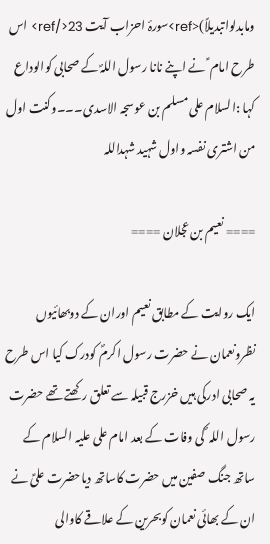ومابدلواتبدیلاً)<ref>سورۂ احزاب آیت 23</ref> اس طرح امام ؑ نے اپنے نانا رسول اللہؐ کے صحابی کوالوداع کہا :السلام علی مسلم بن عوسجہ الاسدی۔۔۔وکنت اول من اشتری نفسہ واول شہید شہداللہ

==== نعیم بن عجلان ====

ایک روایت کے مطابق نعیم اوران کے دوبھائیوں نظرونعمان نے حضرت رسول اکرمؐ کودرک کیا اس طرح یہ صحابی ادرکی ہیں خزرج قبیلہ سے تعلق رکھتے تھے حضرت رسول اللہ ؐ کی وفات کے بعد امام علی علیہ السلام کے ساتھ جنگ صفین میں حضرت کاساتھ دیاحضرت علیؑ نے ان کے بھائی نعمان کوبحرین کے علاقے کاوالی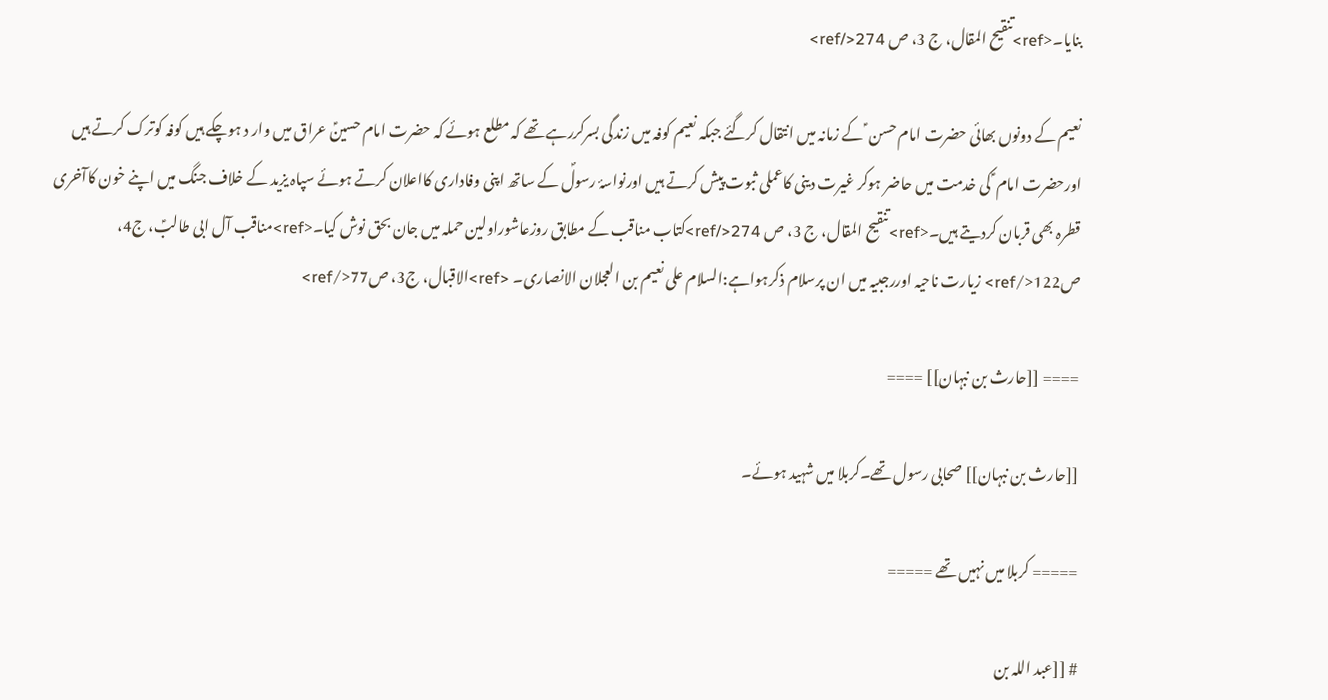بنایا۔<ref>تنقیح المقال، ج 3، ص 274</ref>

نعیم کے دونوں بھائی حضرت امام حسن ؑ کے زمانہ میں انتقال کرگئے جبکہ نعیم کوفہ میں زندگی بسرکررہے تھے کہ مطلع ہوئے کہ حضرت امام حسینؑ عراق میں وار د ہوچکے ہیں کوفہ کوترک کرتے ہیں اورحضرت امام ؑ کی خدمت میں حاضر ہوکر غیرت دینی کاعملی ثبوت پیش کرتے ہیں اورنواسۂ رسولؐ کے ساتھ اپنی وفاداری کااعلان کرتے ہوئے سپاہ یزید کے خلاف جنگ میں اپنے خون کاآخری قطرہ بھی قربان کردیتے ہیں۔<ref>تنقیح المقال، ج 3، ص 274</ref>کتاب مناقب کے مطابق روزعاشوراولین حملہ میں جان بحق نوش کیا۔<ref>مناقب آل ابی طالبؑ، ج4، ص122</ref> زیارت ناحیہ اوررجبیہ میں ان پرسلام ذکرہواہے:السلام علی نعیم بن العجلان الانصاری۔ <ref>الاقبال، ج3، ص77</ref>

==== [[حارث بن نبہان]] ====

[[حارث بن نبہان]] صحابی رسول تھے۔کربلا میں شہید ہوئے۔

===== کربلا میں نہیں تھے =====

# [[عبد اللہ بن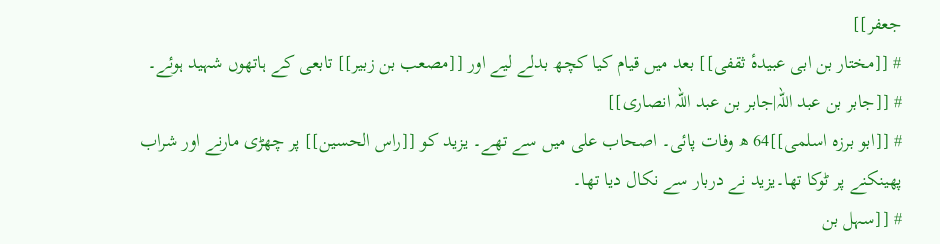جعفر]]
# [[مختار بن ابی عبیدهٔ ثقفی]] بعد میں قیام کیا کچھ بدلے لیے اور [[مصعب بن زبیر]] تابعی کے ہاتھوں شہید ہوئے۔
# [[جابر بن عبد اللہ|جابر بن عبد اللہ انصاری]]
# [[ابو برزہ اسلمی]]64 ھ وفات پائی۔ اصحاب علی میں سے تھے۔ یزید کو [[راس الحسین]] پر چھڑی مارنے اور شراب پھینکنے پر ٹوکا تھا۔یزید نے دربار سے نکال دیا تھا۔
# [[سہل بن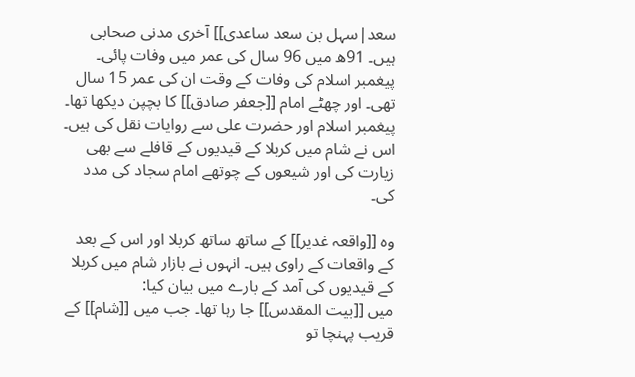سعد|سہل بن سعد ساعدی]] آخری مدنی صحابی ہیں۔ 91ھ میں 96 سال کی عمر میں وفات پائی۔
پیغمبر اسلام کی وفات کے وقت ان کی عمر 15 سال تھی۔ اور چھٹے امام [[جعفر صادق]] کا بچپن دیکھا تھا۔ پیغمبر اسلام اور حضرت علی سے روایات نقل کی ہیں۔ اس نے شام میں کربلا کے قیدیوں کے قافلے سے بھی زیارت کی اور شیعوں کے چوتھے امام سجاد کی مدد کی۔

وہ [[واقعہ غدیر]] کے ساتھ ساتھ کربلا اور اس کے بعد کے واقعات کے راوی ہیں۔ انہوں نے بازار شام میں کربلا کے قیدیوں کی آمد کے بارے میں بیان کیا:
میں [[بیت المقدس]] جا رہا تھا۔ جب میں [[شام]] کے قریب پہنچا تو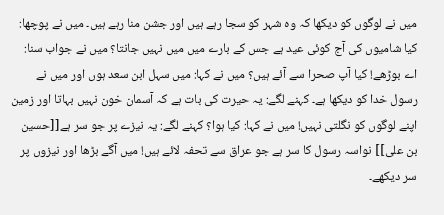میں نے لوگوں کو دیکھا کہ وہ شہر کو سجا رہے ہیں اور جشن منا رہے ہیں۔ میں نے پوچھا: کیا شامیوں کی آج کوئی عید ہے جس کے بارے میں میں نہیں جانتا؟ میں نے جواب سنا: اے بوڑھے! کیا آپ صحرا سے آئے ہیں؟ میں نے کہا: میں سہل ابن سعد ہوں اور میں نے رسول خدا کو دیکھا ہے۔ کہنے لگے: یہ حیرت کی بات ہے کہ آسمان خون نہیں بہاتا اور زمین اپنے لوگوں کو نگلتی نہیں! میں نے کہا: کیا ہوا؟ کہنے لگے: یہ نیزے پر جو سر ہے[[حسین بن علی]] نواسہ رسول کا سر ہے جو عراق سے تحفہ لائے ہیں! میں آگے بڑھا اور نیزوں پر سر دیکھے۔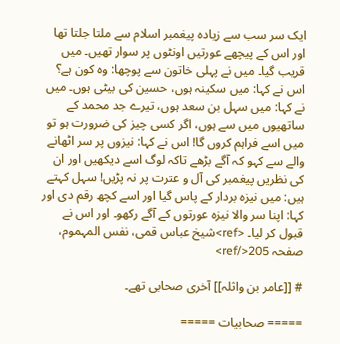ایک سر سب سے زیادہ پیغمبر اسلام سے ملتا جلتا تھا اور اس کے پیچھے عورتیں اونٹوں پر سوار تھیں۔ میں قریب گیا۔ میں نے پہلی خاتون سے پوچھا: وہ کون ہے؟ اس نے کہا: میں سکینہ ہوں، حسین کی بیٹی ہوں۔ میں نے کہا: میں سہل بن سعد ہوں، تیرے جد محمد کے ساتھیوں میں سے ہوں، اگر کسی چیز کی ضرورت ہو تو میں اسے فراہم کروں گا! اس نے کہا: نیزوں پر سر اٹھانے والے سے کہو کہ آگے بڑھے تاکہ لوگ اسے دیکھیں اور ان کی نظریں پیغمبر کی آل و عترت پر نہ پڑیں! سہل کہتے ہیں: میں نیزہ بردار کے پاس گیا اور اسے کچھ رقم دی اور کہا: اپنا سر والا نیزہ عورتوں کے آگے رکھو۔ اور اس نے قبول کر لیا۔ <ref>شیخ عباس قمی، نفس المہموم، صفحہ 205</ref>

# [[عامر بن واثلہ]] آخری صحابی تھے۔

===== صحابیات =====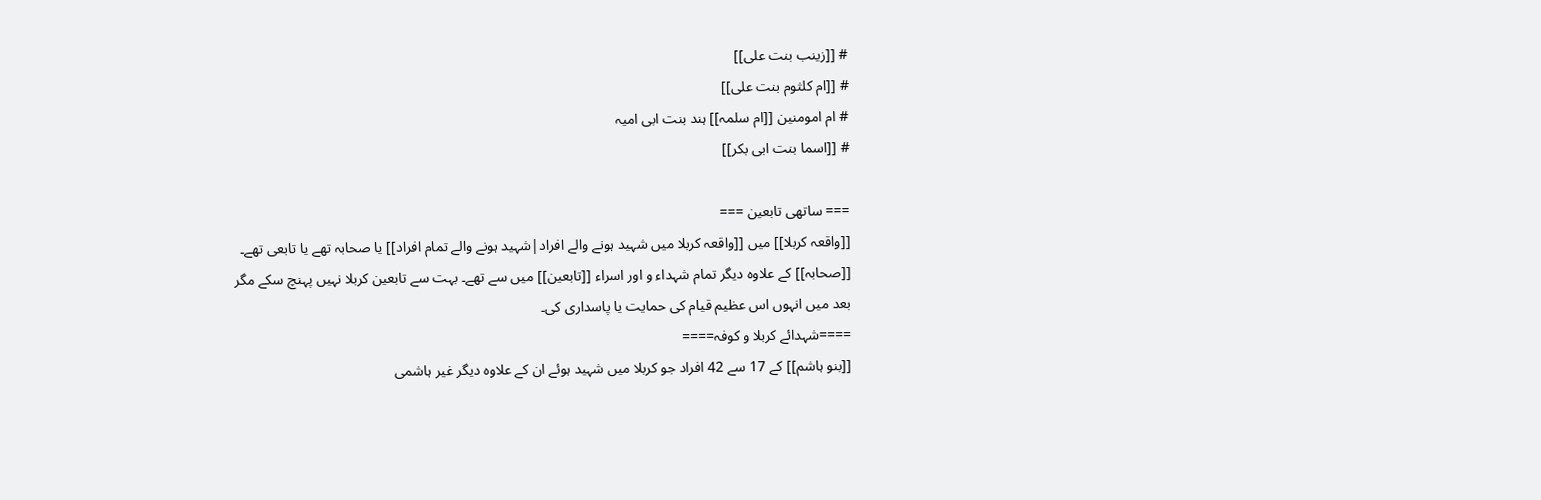# [[زینب بنت علی]]
# [[ام کلثوم بنت علی]]
# ام امومنین [[ام سلمہ]] ہند بنت ابی امیہ
# [[اسما بنت ابی بکر]]

=== ساتھی تابعین ===
[[واقعہ کربلا]] میں [[واقعہ کربلا میں شہید ہونے والے افراد|شہید ہونے والے تمام افراد]] یا صحابہ تھے یا تابعی تھے۔ [[صحابہ]] کے علاوہ دیگر تمام شہداء و اور اسراء [[تابعین]] میں سے تھے۔ بہت سے تابعین کربلا نہیں پہنچ سکے مگر بعد میں انہوں اس عظیم قیام کی حمایت یا پاسداری کی۔
====شہدائے کربلا و کوفہ====
[[بنو ہاشم]] کے 17 سے 42 افراد جو کربلا میں شہید ہوئے ان کے علاوہ دیگر غیر ہاشمی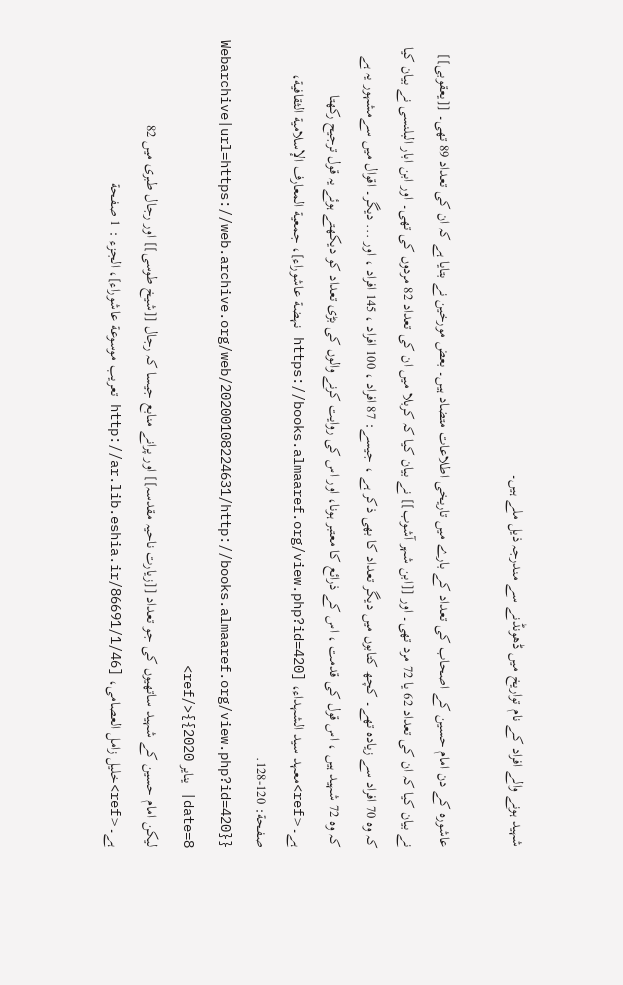شہید ہونے والے افراد کے نام تواریخ میں ڈھونڈنے سے مندرجہ ذیل ملے ہیں۔

عاشورہ کے دن امام حسین کے اصحاب کی تعداد کے بارے میں تاریخی اطلاعات متضاد ہیں۔ بعض مورخین نے بتایا ہے کہ ان کی تعداد 89 تھی۔ [[یعقوبی]] نے بیان کیا کہ ان کی تعداد 62 یا 72 مرد تھی۔ اور [[ابن شہر آشوب]] نے بیان کیا کہ کربلا میں ان کی تعداد 82 مردوں کی تھی۔ اور ابن ابار البلنسی نے بیان کیا کہ وہ 70 افراد سے زیادہ تھے۔ کچھ کتابوں میں دیگر تعداد کا بھی ذکر ہے ، جیسے: 87 افراد ، 100 افراد ، 145 افراد ، اور ... دیگر۔ اقوال میں سےمشہور یہ ہے کہ وہ 72 شہید ہیں ، اس قول کی قدمت ، اس کے ذرائع کا معتبر ہونا، اور اس کی روایت کرنے والوں کی بڑی تعداد کو دیکھتے ہوئے یہ قول ترجیح رکھتا ہے۔<ref>معہد سید الشہداء، [https://books.almaaref.org/view.php?id=420 نہضة عاشوراء]، جمعیة المعارف الإسلامیة الثقافیة، صفحة: 120-128. {{Webarchive|url=https://web.archive.org/web/20200108224631/http://books.almaaref.org/view.php?id=420 |date=8 ینایر 2020}}</ref>
لیکن امام حسین کے شہید ساتھیوں کی جو تعداد [[زیارت ناحیہ مقدسہ]] اور پرانے منابع جیسا کہ رجال [[شیخ طوسی]] اور رجال طبری میں 82 ہے۔<ref>خلیل زامل العصامی، [http://ar.lib.eshia.ir/86691/1/46 تعریب موسوعة عاشوراء]، الجزء : 1 صفحة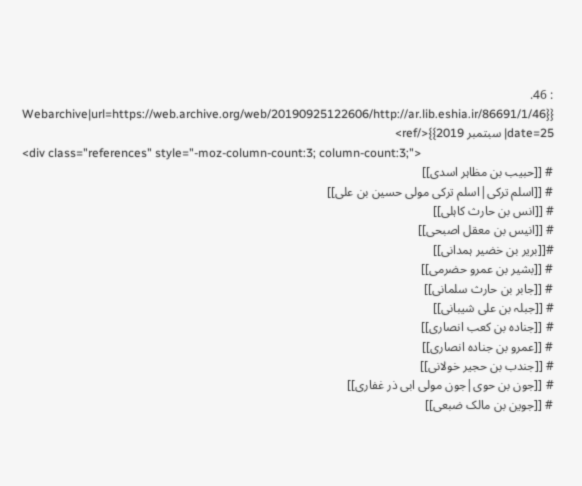: 46. {{Webarchive|url=https://web.archive.org/web/20190925122606/http://ar.lib.eshia.ir/86691/1/46 |date=25 سبتمبر 2019}}</ref>
<div class="references" style="-moz-column-count:3; column-count:3;">
# [[حبیب بن مظاہر اسدی]]
# [[اسلم ترکی|اسلم تركی مولى حسین بن علی]]
# [[انس بن حارث کاہلی]]
# [[انیس بن معقل اصبحی]]
#[[بریر بن خضیر ہمدانی]]
# [[بشیر بن عمرو حضرمی]]
# [[جابر بن حارث سلمانی]]
# [[جبلہ بن علی شیبانی]]
# [[جنادہ بن کعب انصاری]]
# [[عمرو بن جنادہ انصاری]]
# [[جندب بن حجیر خولانی]]
# [[جون بن حوی|جون مولى ابی ذر غفاری]]
# [[جوین بن مالک ضبعی]]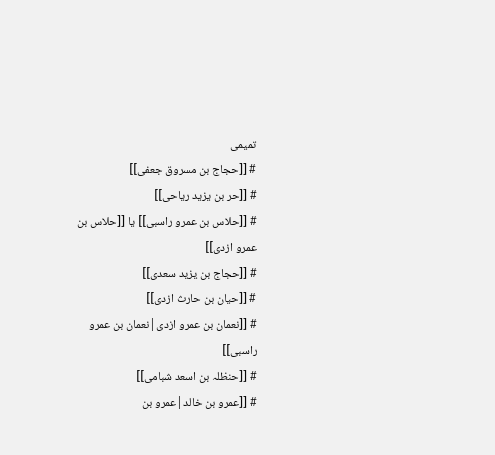تمیمی
# [[حجاج بن مسروق جعفی]]
# [[حر بن یزید ریاحی]]
# [[حلاس بن عمرو راسبی]] یا [[حلاس بن عمرو ازدی]]
# [[حجاج بن یزید سعدی]]
# [[حیان بن حارث ازدی]]
# [[نعمان بن عمرو ازدی|نعمان بن عمرو راسبی]]
# [[حنظلہ بن اسعد شبامی]]
# [[عمرو بن خالد|عمرو بن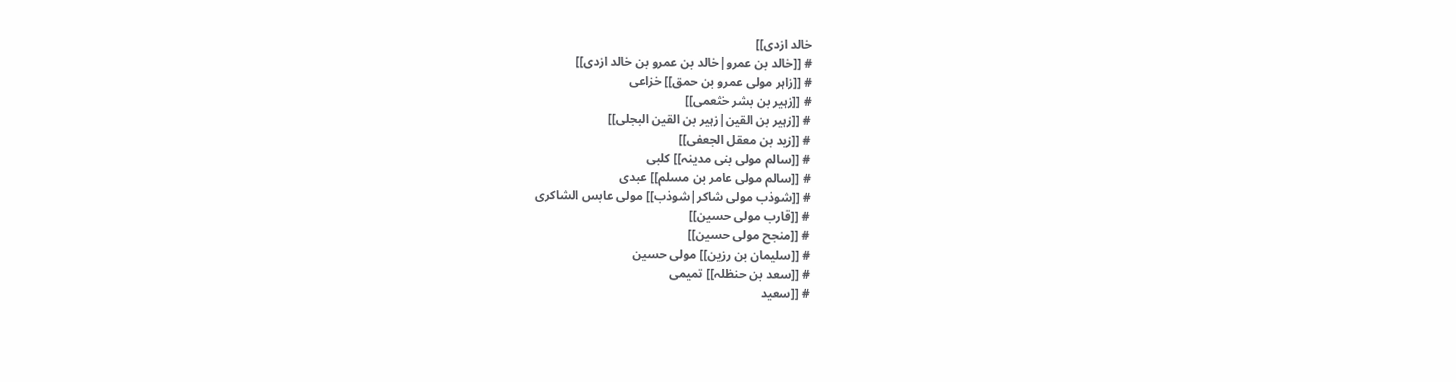خالد ازدی]]
# [[خالد بن عمرو|خالد بن عمرو بن خالد ازدی]]
# [[زاہر مولی عمرو بن حمق]] خزاعی
# [[زہیر بن بشر خثعمی]]
# [[زہیر بن القین|زہیر بن القین البجلی]]
# [[زید بن معقل الجعفی]]
# [[سالم مولى بنی مدینہ]] كلبی
# [[سالم مولى عامر بن مسلم]] عبدی
# [[شوذب مولى شاكر|شوذب]] مولى عابس الشاكری
# [[قارب مولى حسین]]
# [[منجح مولى حسین]]
# [[سلیمان بن رزین]] مولى حسین
# [[سعد بن حنظلہ]] تمیمی
# [[سعید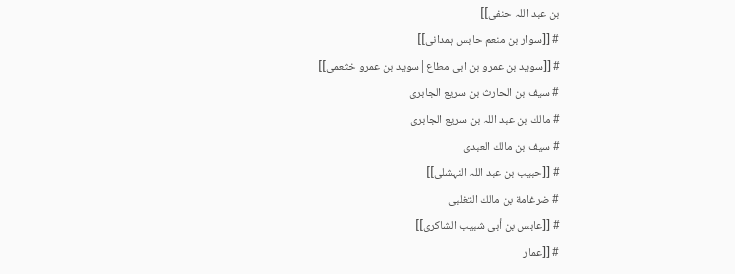بن عبد اللہ حنفی]]
# [[سوار بن منعم حابس ہمدانی]]
# [[سوید بن عمرو بن ابی مطاع|سوید بن عمرو خثعمی]]
# سیف بن الحارث بن سریع الجابری
# مالك بن عبد اللہ بن سریع الجابری
# سیف بن مالك العبدی
# [[حبیب بن عبد اللہ النہشلی]]
# ضرغامة بن مالك التغلبی
# [[عابس بن أبی شبیب الشاكری]]
# [[عمار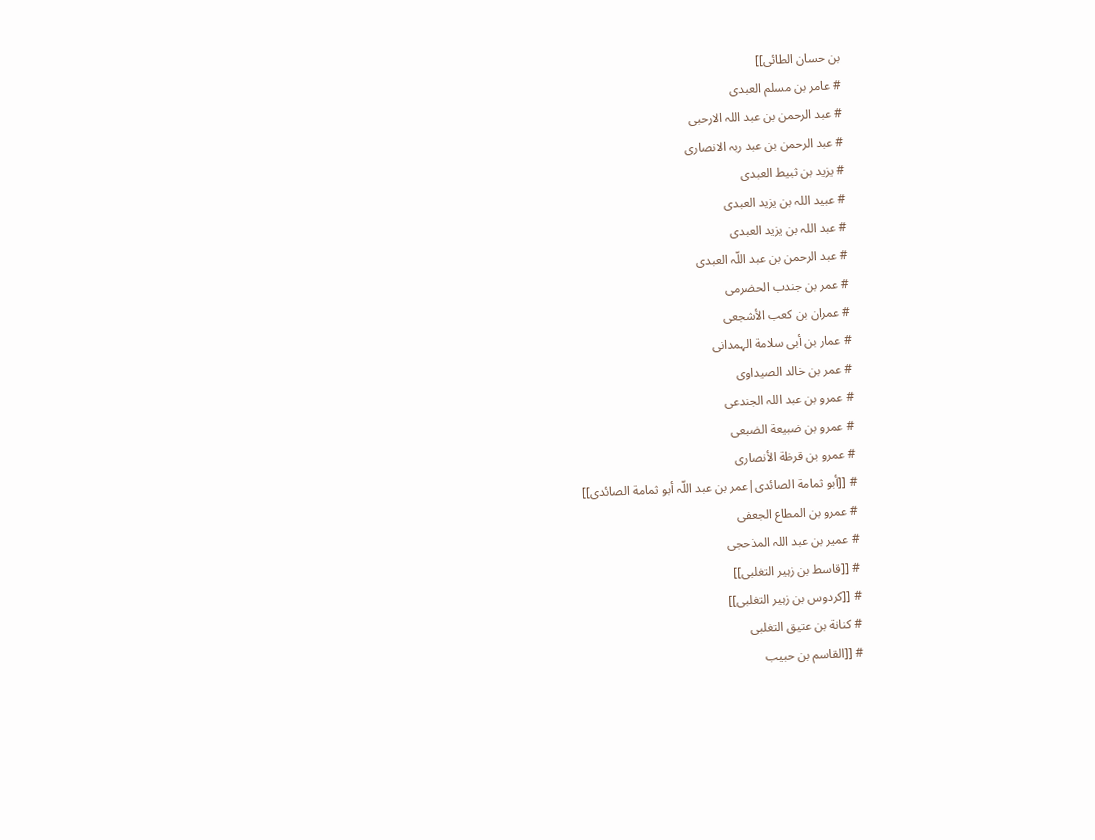بن حسان الطائی]]
# عامر بن مسلم العبدی
# عبد الرحمن بن عبد اللہ الارحبی
# عبد الرحمن بن عبد ربہ الانصاری
# یزید بن ثبیط العبدی
# عبید اللہ بن یزید العبدی
# عبد اللہ بن یزید العبدی
# عبد الرحمن بن عبد اللّہ العبدی
# عمر بن جندب الحضرمی
# عمران بن كعب الأشجعی
# عمار بن أبی سلامة الہمدانی
# عمر بن خالد الصیداوی
# عمرو بن عبد اللہ الجندعی
# عمرو بن ضبیعة الضبعی
# عمرو بن قرظة الأنصاری
# [[أبو ثمامة الصائدی|عمر بن عبد اللّہ أبو ثمامة الصائدی]]
# عمرو بن المطاع الجعفی
# عمیر بن عبد اللہ المذحجی
# [[قاسط بن زہیر التغلبی]]
# [[كردوس بن زہیر التغلبی]]
# كنانة بن عتیق التغلبی
# [[القاسم بن حبیب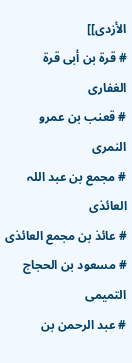الأزدی]]
# قرة بن أبی قرة الغفاری
# قعنب بن عمرو النمری
# مجمع بن عبد اللہ العائذی
# عائذ بن مجمع العائذی
# مسعود بن الحجاج التمیمی
# عبد الرحمن بن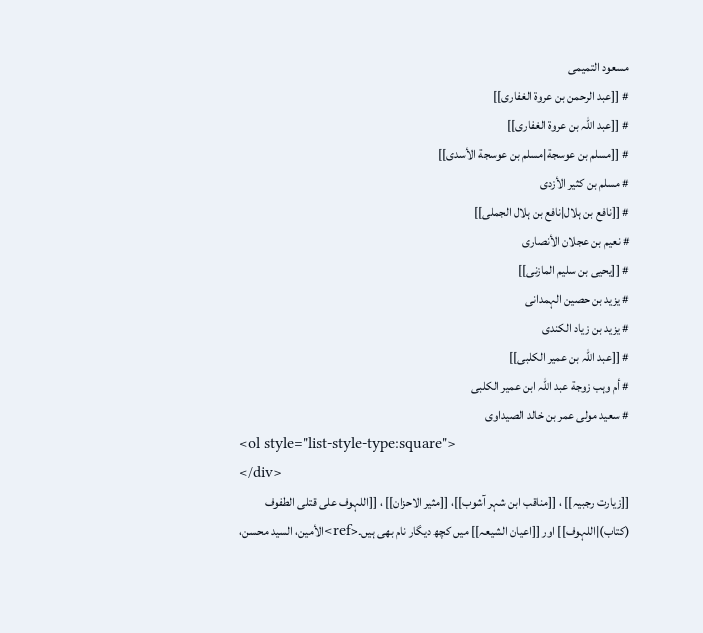مسعود التمیمی
# [[عبد الرحمن بن عروة الغفاری]]
# [[عبد اللہ بن عروة الغفاری]]
# [[مسلم بن عوسجة|مسلم بن عوسجة الأسدی]]
# مسلم بن كثیر الأزدی
# [[نافع بن ہلال|نافع بن ہلال الجملی]]
# نعیم بن عجلان الأنصاری
# [[یحیى بن سلیم المازنی]]
# یزید بن حصین الہمدانی
# یزید بن زیاد الكندی
# [[عبد اللہ بن عمیر الكلبی]]
# أم وہب زوجة عبد اللہ ابن عمیر الكلبی
# سعید مولى عمر بن خالد الصیداوی
<ol style="list-style-type:square">
</div>
[[زیارت رجبیہ]] ، [[مناقب ابن شہر آشوب]]، [[مثیر الاحزان]] ، [[اللہوف علی قتلی الطفوف (کتاب)|اللہوف]] اور [[اعیان الشیعہ]] میں کچھ دیگار نام بھی ہیں۔<ref>الأمین، السید محسن،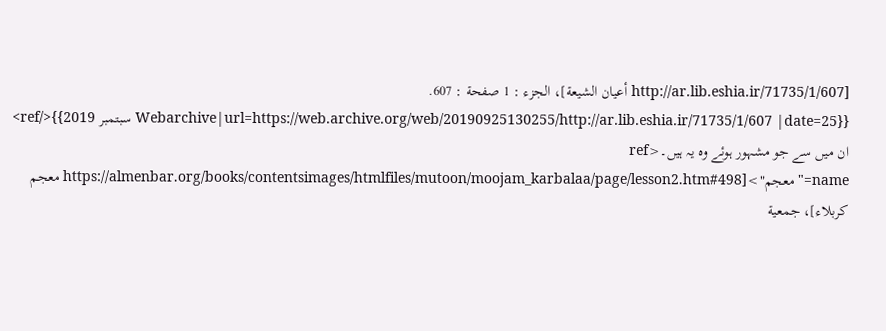[http://ar.lib.eshia.ir/71735/1/607 أعیان الشیعة]، الجزء : 1 صفحة : 607. {{Webarchive|url=https://web.archive.org/web/20190925130255/http://ar.lib.eshia.ir/71735/1/607 |date=25 سبتمبر 2019}}</ref> ان میں سے جو مشہور ہوئے وہ یہ ہیں۔<ref name="معجم">[https://almenbar.org/books/contentsimages/htmlfiles/mutoon/moojam_karbalaa/page/lesson2.htm#498 معجم كربلاء]، جمعیة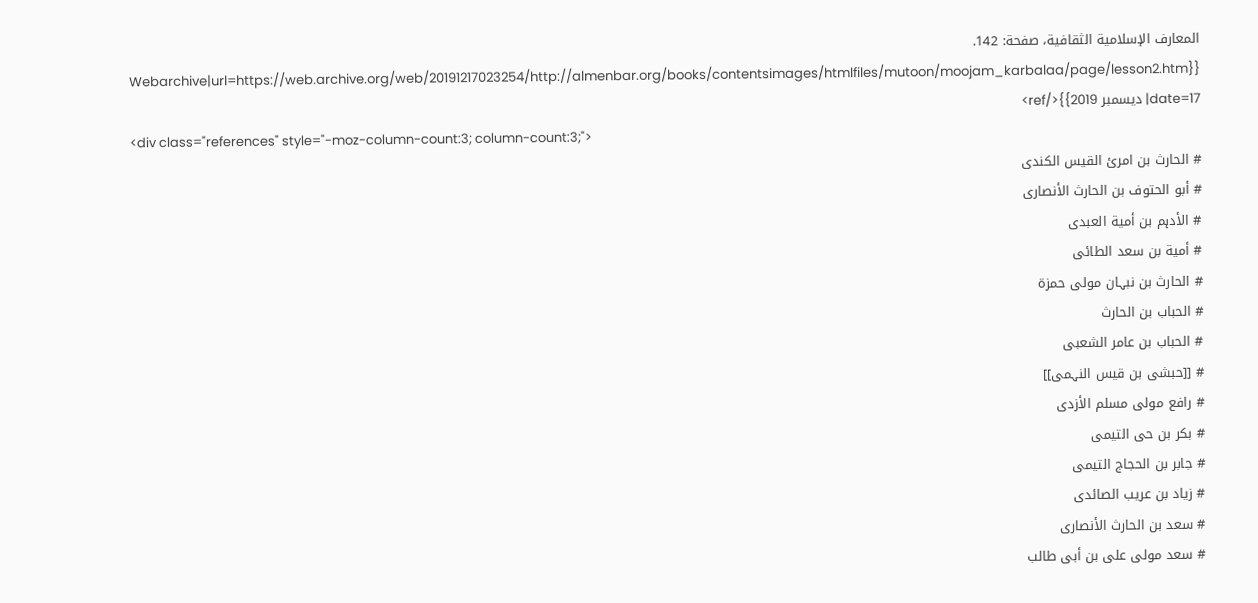المعارف الإسلامیة الثقافیة، صفحة: 142. {{Webarchive|url=https://web.archive.org/web/20191217023254/http://almenbar.org/books/contentsimages/htmlfiles/mutoon/moojam_karbalaa/page/lesson2.htm |date=17 دیسمبر 2019}}</ref>
<div class="references" style="-moz-column-count:3; column-count:3;">
# الحارث بن امرئ القیس الكندی
# أبو الحتوف بن الحارث الأنصاری
# الأدہم بن أمیة العبدی
# أمیة بن سعد الطائی
# الحارث بن نبہان مولى حمزة
# الحباب بن الحارث
# الحباب بن عامر الشعبی
# [[حبشی بن قیس النہمی]]
# رافع مولى مسلم الأزدی
# بكر بن حی التیمی
# جابر بن الحجاج التیمی
# زیاد بن عریب الصائدی
# سعد بن الحارث الأنصاری
# سعد مولى علی بن أبی طالب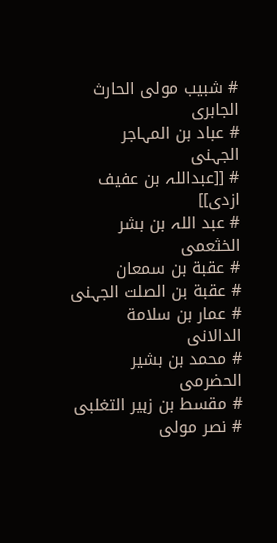# شبیب مولى الحارث الجابری
# عباد بن المہاجر الجہنی
# [[عبداللہ بن عفیف ازدی]]
# عبد اللہ بن بشر الخثعمی
# عقبة بن سمعان
# عقبة بن الصلت الجہنی
# عمار بن سلامة الدالانی
# محمد بن بشیر الحضرمی
# مقسط بن زہیر التغلبی
# نصر مولى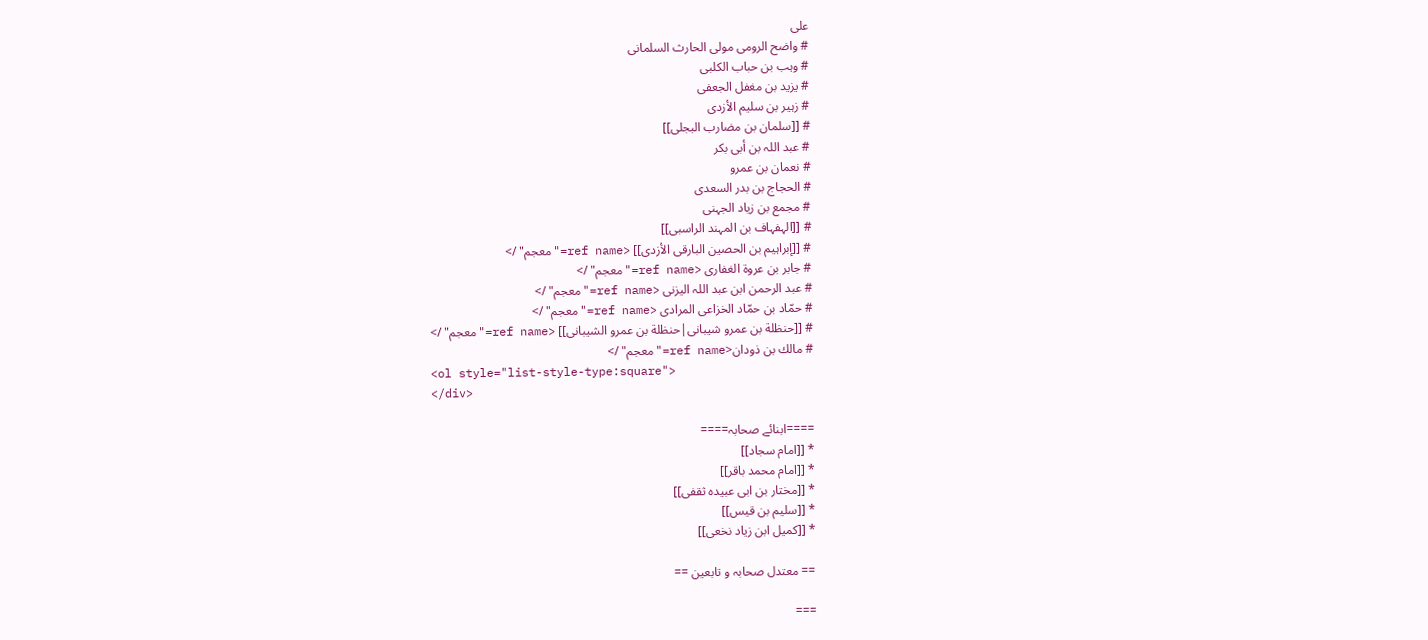علی
# واضح الرومی مولى الحارث السلمانی
# وہب بن حباب الكلبی
# یزید بن مغفل الجعفی
# زہیر بن سلیم الأزدی
# [[سلمان بن مضارب البجلی]]
# عبد اللہ بن أبی بكر
# نعمان بن عمرو
# الحجاج بن بدر السعدی
# مجمع بن زیاد الجہنی
# [[الہفہاف بن المہند الراسبی]]
# [[إبراہیم بن الحصین البارقی الأزدی]] <ref name="معجم" />
# جابر بن عروة الغفاری <ref name="معجم" />
# عبد الرحمن ابن عبد اللہ الیزنی <ref name="معجم" />
# حمّاد بن حمّاد الخزاعی المرادی <ref name="معجم" />
# [[حنظلة بن عمرو شیبانی|حنظلة بن عمرو الشیبانی]] <ref name="معجم" />
# مالك بن ذودان<ref name="معجم" />
<ol style="list-style-type:square">
</div>

====ابنائے صحابہ====
* [[امام سجاد]]
* [[امام محمد باقر]]
* [[مختار بن ابی عبیدہ ثقفی]]
* [[سلیم بن قیس]]
* [[کمیل ابن زیاد نخعی]]

== معتدل صحابہ و تابعین ==

===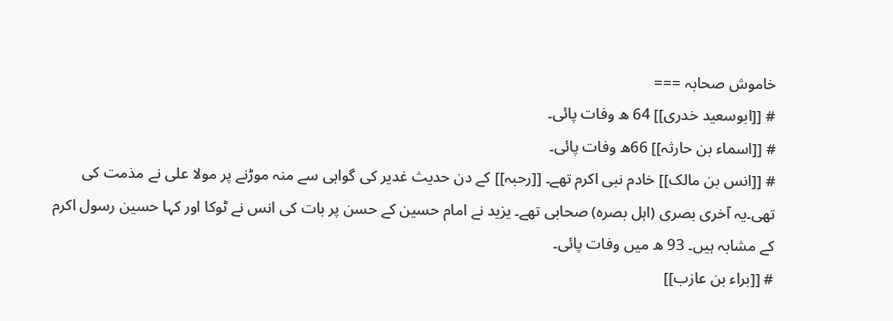خاموش صحابہ ===
# [[ابوسعید خدری]] 64 ھ وفات پائی۔
# [[اسماء بن حارثہ]] 66ھ وفات پائی۔
# [[انس بن مالک]] خادم نبی اکرم تھے۔ [[رحبہ]] کے دن حدیث غدیر کی گواہی سے منہ موڑنے پر مولا علی نے مذمت کی تھی۔یہ آخری بصری (اہل بصرہ) صحابی تھے۔ یزید نے امام حسین کے حسن پر بات کی انس نے ٹوکا اور کہا حسین رسول اکرم کے مشابہ ہیں۔ 93 ھ میں وفات پائی۔
# [[براء بن عازب]]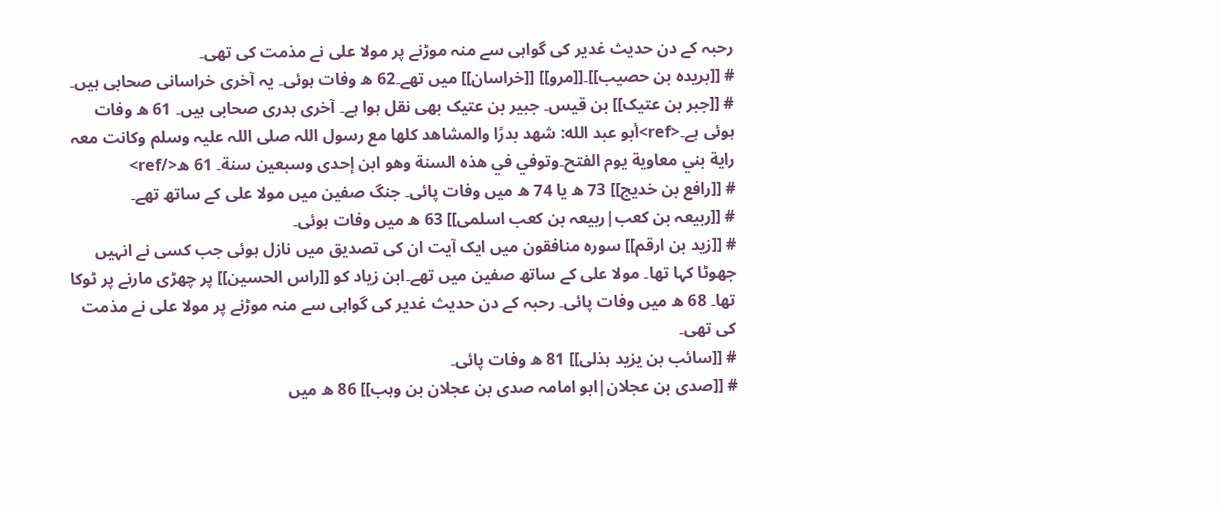رحبہ کے دن حدیث غدیر کی گواہی سے منہ موڑنے پر مولا علی نے مذمت کی تھی۔
# [[بریدہ بن حصیب]]۔[[مرو]] [[خراسان]] میں تھے۔62 ھ وفات ہوئی۔ یہ آخری خراسانی صحابی ہیں۔
# [[جبر بن عتیک]] بن قیس۔ جبیر بن عتیک بھی نقل ہوا ہے۔ آخری بدری صحابی ہیں۔ 61 ھ وفات ہوئی ہے۔<ref>أبو عبد الله: شهد بدرًا والمشاهد كلها مع رسول اللہ صلى اللہ عليہ وسلم وكانت معہ راية بني معاوية يوم الفتح۔وتوفي في هذہ السنة وهو ابن إحدى وسبعين سنة۔ 61 ھ</ref>
# [[رافع بن خدیج]] 73 ھ یا 74 ھ میں وفات پائی۔ جنگ صفین میں مولا علی کے ساتھ تھے۔
# [[ربیعہ بن کعب|ربيعہ بن كعب اسلمی]] 63 ھ میں وفات ہوئی۔
# [[زید بن ارقم]] سورہ منافقون میں ایک آیت ان کی تصدیق میں نازل ہوئی جب کسی نے انہیں جھوٹا کہا تھا۔ مولا علی کے ساتھ صفین میں تھے۔ابن زیاد کو [[راس الحسین]] پر چھڑی مارنے پر ٹوکا تھا۔ 68 ھ میں وفات پائی۔ رحبہ کے دن حدیث غدیر کی گواہی سے منہ موڑنے پر مولا علی نے مذمت کی تھی۔
# [[سائب بن یزید ہذلی]] 81 ھ وفات پائی۔
# [[صدی بن عجلان|ابو امامہ صدی بن عجلان بن وہب]] 86 ھ میں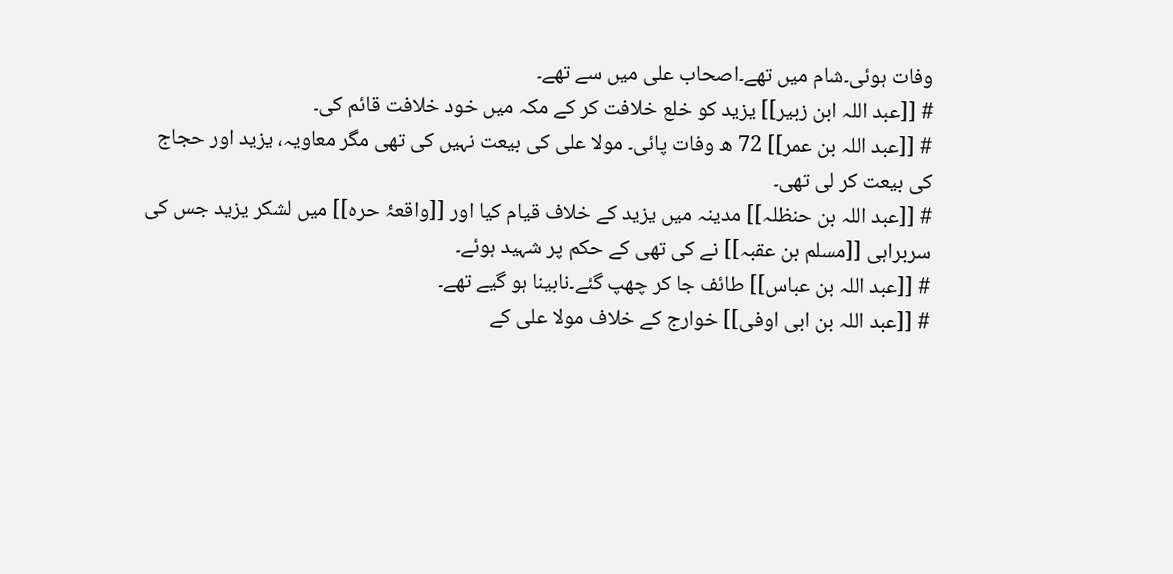وفات ہوئی۔شام میں تھے۔اصحاب علی میں سے تھے۔
# [[عبد اللہ ابن زبیر]] یزید کو خلع خلافت کر کے مکہ میں خود خلافت قائم کی۔
# [[عبد اللہ بن عمر]] 72 ھ وفات پائی۔ مولا علی کی بیعت نہیں کی تھی مگر معاویہ، یزید اور حجاج کی بیعت کر لی تھی۔
# [[عبد اللہ بن حنظلہ]] مدینہ میں یزید کے خلاف قیام کیا اور [[واقعۂ حرہ]] میں لشکر یزید جس کی سربراہی [[مسلم بن عقبہ]] نے کی تھی کے حکم پر شہید ہوئے۔
# [[عبد اللہ بن عباس]] طائف جا کر چھپ گئے۔نابینا ہو گیے تھے۔
# [[عبد اللہ بن ابی اوفی]] خوارج کے خلاف مولا علی کے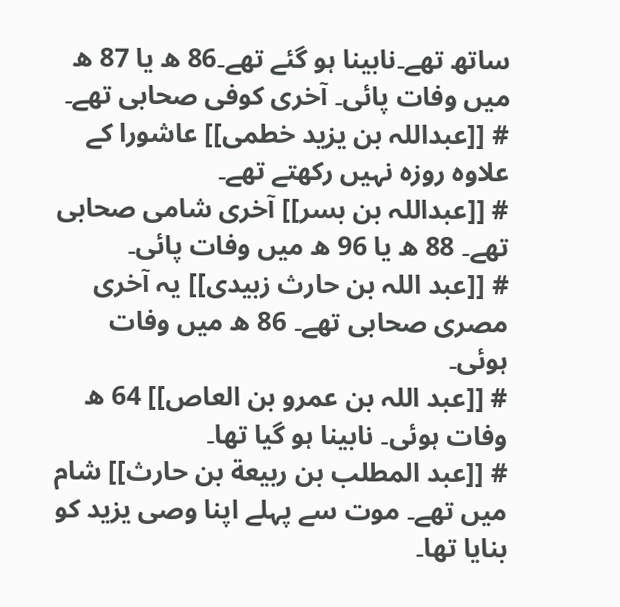ساتھ تھے۔نابینا ہو گئے تھے۔86 ھ یا 87 ھ میں وفات پائی۔ آخری کوفی صحابی تھے۔
# [[عبداللہ بن یزید خطمی]] عاشورا کے علاوہ روزہ نہیں رکھتے تھے۔
# [[عبداللہ بن بسر]] آخری شامی صحابی تھے۔ 88 ھ یا 96 ھ میں وفات پائی۔
# [[عبد اللہ بن حارث زبیدی]] یہ آخری مصری صحابی تھے۔ 86 ھ میں وفات ہوئی۔
# [[عبد اللہ بن عمرو بن العاص]] 64 ھ وفات ہوئی۔ نابینا ہو گیا تھا۔
# [[عبد المطلب بن ربیعة بن حارث]] شام میں تھے۔ موت سے پہلے اپنا وصی یزید کو بنایا تھا۔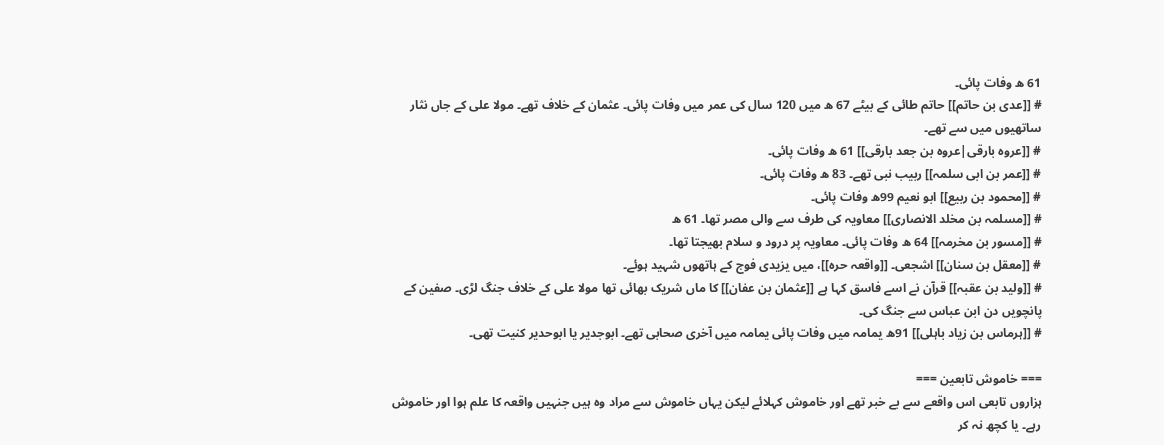61 ھ وفات پائی۔
# [[عدی بن حاتم]] حاتم طائی کے بیٹے 67 ھ میں 120 سال کی عمر میں وفات پائی۔ عثمان کے خلاف تھے۔ مولا علی کے جاں نثار ساتھیوں میں سے تھے۔
# [[عروہ بارقی|عروہ بن جعد بارقی]] 61 ھ وفات پائی۔
# [[عمر بن ابی سلمہ]] ربیب نبی تھے۔ 83 ھ وفات پائی۔
# [[محمود بن ربیع]] ابو نعیم 99ھ وفات پائی۔
# [[مسلمہ بن مخلد الانصاری]] معاویہ کی طرف سے والی مصر تھا۔ 61 ھ
# [[مسور بن مخرمہ]] 64 ھ وفات پائی۔ معاویہ پر درود و سلام بھیجتا تھا۔
# [[معقل بن سنان]] اشجعی۔ [[واقعہ حرہ]]، میں یزیدی فوج کے ہاتھوں شہید ہوئے۔
# [[ولید بن عقبہ]] قرآن نے اسے فاسق کہا ہے [[عثمان بن عفان]] کا ماں شریک بھائی تھا مولا علی کے خلاف جنگ لڑی۔ صفین کے پانچویں دن ابن عباس سے جنگ کی۔
# [[ہرماس بن زیاد باہلی]] 91ھ یمامہ میں وفات پائی یمامہ میں آخری صحابی تھے۔ ابوجدیر یا ابوحدیر کنیت تھی۔

=== خاموش تابعین ===
ہزاروں تابعی اس واقعے سے بے خبر تھے اور خاموش کہلائے لیکن یہاں خاموش سے مراد وہ ہیں جنہیں واقعہ کا علم ہوا اور خاموش رہے۔ یا کچھ نہ کر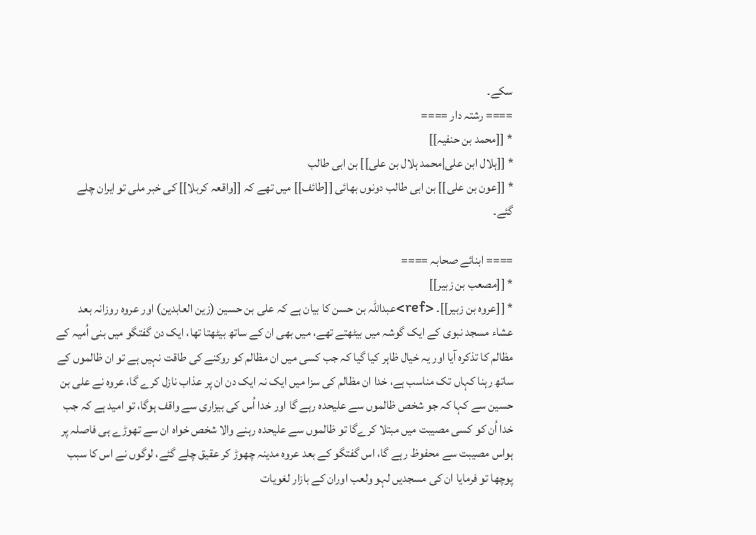سکے۔
==== رشتہ دار ====
* [[محمد بن حنفیہ]]
* [[ہلال ابن علی|محمد ہلال بن علی]] بن ابی طالب
* [[عون بن علی]] بن ابی طالب دونوں بھائی [[طائف]] میں تھے کہ [[واقعہ کربلا]] کی خبر ملی تو ایران چلے گئے۔

==== ابنائے صحابہ ====
* [[مصعب بن زبیر]]
* [[عروہ بن زبیر]]۔ <ref>عبداللہ بن حسن کا بیان ہے کہ علی بن حسین (زین العابدین) اور عروہ روزانہ بعد عشاء مسجد نبوی کے ایک گوشہ میں بیٹھتے تھے، میں بھی ان کے ساتھ بیٹھتا تھا، ایک دن گفتگو میں بنی اُمیہ کے مظالم کا تذکرہ آیا اور یہ خیال ظاہر کیا گیا کہ جب کسی میں ان مظالم کو روکنے کی طاقت نہیں ہے تو ان ظالموں کے ساتھ رہنا کہاں تک مناسب ہے، خدا ان مظالم کی سزا میں ایک نہ ایک دن ان پر عذاب نازل کرے گا، عروہ نے علی بن حسین سے کہا کہ جو شخص ظالموں سے علیحدہ رہے گا اور خدا اُس کی بیزاری سے واقف ہوگا، تو امید ہے کہ جب خدا اُن کو کسی مصیبت میں مبتلا کرےگا تو ظالموں سے علیحدہ رہنے والا شخص خواہ ان سے تھوڑے ہی فاصلہ پر ہواس مصیبت سے محفوظ رہے گا، اس گفتگو کے بعد عروہ مدینہ چھوڑ کر عقیق چلے گئے، لوگوں نے اس کا سبب پوچھا تو فرمایا ان کی مسجدیں لہو ولعب اوران کے بازار لغویات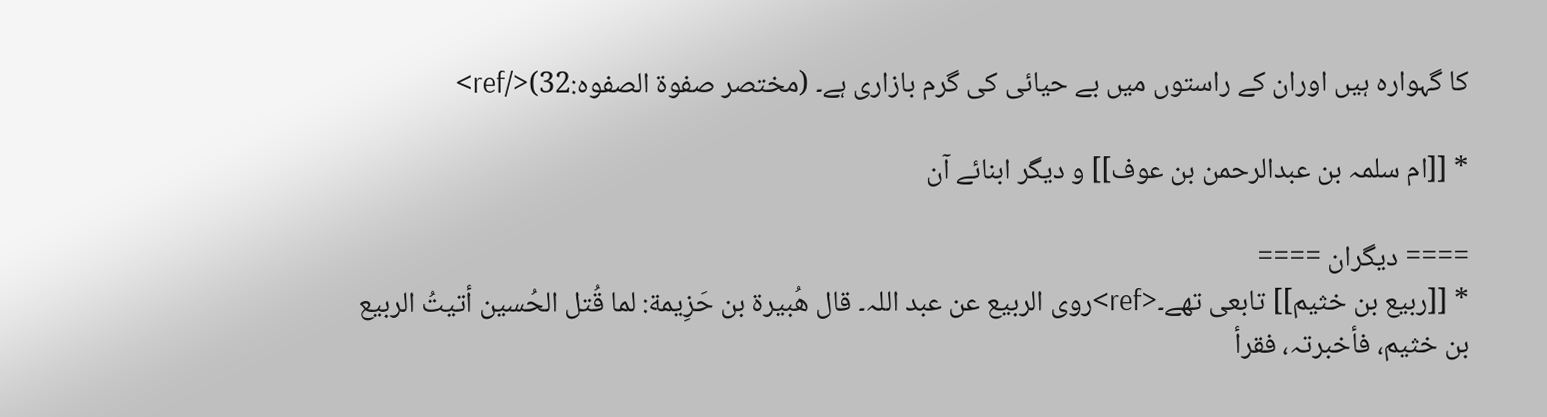کا گہوارہ ہیں اوران کے راستوں میں بے حیائی کی گرم بازاری ہے۔ (مختصر صفوۃ الصفوہ:32)</ref>

* [[ام سلمہ بن عبدالرحمن بن عوف]] و دیگر ابنائے آن

==== دیگران ====
* [[ربيع بن خثيم]] تابعی تھے۔<ref>روى الربيع عن عبد اللہ۔ قال هُبيرة بن حَزِيمة: لما قُتل الحُسين أتيتُ الربيع بن خثيم، فأخبرتہ، فقرأ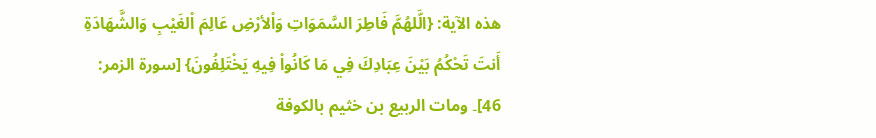هذہ الآية: {الَّلهُمَّ فَاطِرَ السَّمَوَاتِ وَاْلأرْضِ عَالِمَ اْلغَيْبِ وَالشَّهَادَةِ أَنتَ تَحْكُمُ بَيْنَ عِبَادِكَ فِي مَا كَانُواْ فِيهِ يَخْتَلِفُونَ} [سورة الزمر: 46]۔ ومات الربيع بن خثيم بالكوفة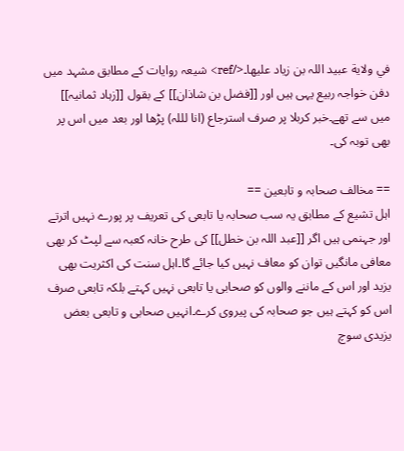في ولاية عبيد اللہ بن زياد عليها۔</ref> شیعہ روایات کے مطابق مشہد میں دفن خواجہ ربیع یہی ہیں اور [[فضل بن شاذان]] کے بقول [[زہاد ثمانیہ]] میں سے تھے۔خبر کربلا پر صرف استرجاع (انا لللہ) پڑھا اور بعد میں اس پر بھی توبہ کی۔

== مخالف صحابہ و تابعین ==
اہل تشیع کے مطابق یہ سب صحابہ یا تابعی کی تعریف پر پورے نہیں اترتے اور جہنمی ہیں اگر [[عبد اللہ بن خطل]] کی طرح خانہ کعبہ سے لپٹ کر بھی معافی مانگیں توان کو معاف نہیں کیا جائے گا۔اہل سنت کی اکثریت بھی یزید اور اس کے ماننے والوں کو صحابی یا تابعی نہیں کہتے بلکہ تابعی صرف اس کو کہتے ہیں جو صحابہ کی پیروی کرے۔انہیں صحابی و تابعی بعض یزیدی سوچ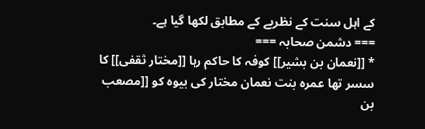کے اہل سنت کے نظریے کے مطابق لکھا گیا ہے۔
=== دشمن صحابہ ===
* [[نعمان بن بشیر]] کوفہ کا حاکم رہا [[مختار ثقفی]] کا سسر تھا عمرہ بنت نعمان مختار کی بیوہ کو [[مصعب بن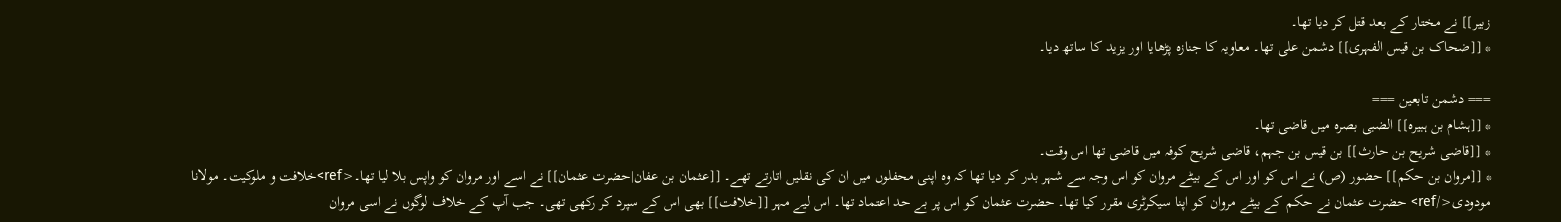زبیر]] نے مختار کے بعد قتل کر دیا تھا۔
* [[ضحاک بن قيس الفہری]] دشمن علی تھا۔ معاویہ کا جنازہ پڑھایا اور یزید کا ساتھ دیا۔

=== دشمن تابعین ===
* [[ہشام بن ہبیرہ]] الضبی بصرہ میں قاضی تھا۔
* [[قاضی شریح بن حارث]] بن قیس بن جہم، قاضی شریح کوفہ میں قاضی تھا اس وقت۔
* [[مروان بن حکم]] حضور (ص) نے اس کو اور اس کے بیٹے مروان کو اس وجہ سے شہر بدر کر دیا تھا کہ وہ اپنی محفلوں میں ان کی نقلیں اتارتے تھے۔ [[عثمان بن عفان|حضرت عثمان]] نے اسے اور مروان کو واپس بلا لیا تھا۔<ref>خلافت و ملوکیت۔ مولانا مودودی</ref> حضرت عثمان نے حکم کے بیٹے مروان کو اپنا سیکرٹری مقرر کیا تھا۔ حضرت عثمان کو اس پر بے حد اعتماد تھا۔ اس لیے مہر [[خلافت]] بھی اس کے سپرد کر رکھی تھی۔ جب آپ کے خلاف لوگوں نے اسی مروان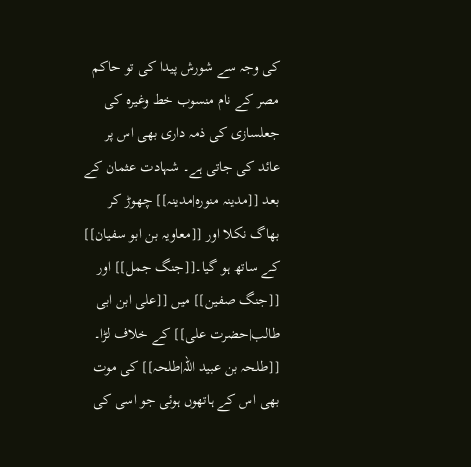کی وجہ سے شورش پیدا کی تو حاکم مصر کے نام منسوب خط وغیرہ کی جعلسازی کی ذمہ داری بھی اس پر عائد کی جاتی ہے۔ شہادت عثمان کے بعد [[مدینہ منورہ|مدینہ]] چھوڑ کر بھاگ نکلا اور [[معاویہ بن ابو سفیان]] کے ساتھ ہو گیا۔[[جنگ جمل]] اور [[جنگ صفین]] میں [[علی ابن ابی طالب|حضرت علی]] کے خلاف لڑا۔ [[طلحہ بن عبید اللہ|طلحہ]] کی موت بھی اس کے ہاتھوں ہوئی جو اسی کی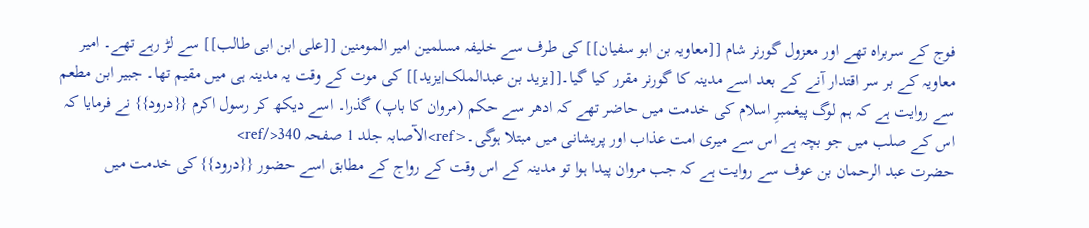فوج کے سربراہ تھے اور معزول گورنر شام [[معاویہ بن ابو سفیان]] کی طرف سے خلیفہ مسلمین امیر المومنین [[علی ابن ابی طالب]] سے لڑ رہے تھے۔ امیر معاویہ کے بر سر اقتدار آنے کے بعد اسے مدینہ کا گورنر مقرر کیا گیا۔[[یزید بن عبدالملک|یزید]] کی موت کے وقت یہ مدینہ ہی میں مقیم تھا۔ جبیر ابن مطعم سے روایت ہے کہ ہم لوگ پیغمبرِ اسلام کی خدمت میں حاضر تھے کہ ادھر سے حکم (مروان کا باپ) گذرا۔ اسے دیکھ کر رسول اکرم {{درود}} نے فرمایا کہ اس کے صلب میں جو بچہ ہے اس سے میری امت عذاب اور پریشانی میں مبتلا ہوگی۔<ref>الآصابہ جلد 1 صفحہ 340</ref>
حضرت عبد الرحمان بن عوف سے روایت ہے کہ جب مروان پیدا ہوا تو مدینہ کے اس وقت کے رواج کے مطابق اسے حضور {{درود}} کی خدمت میں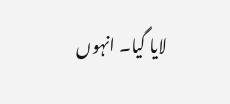لایا گیا۔ انہوں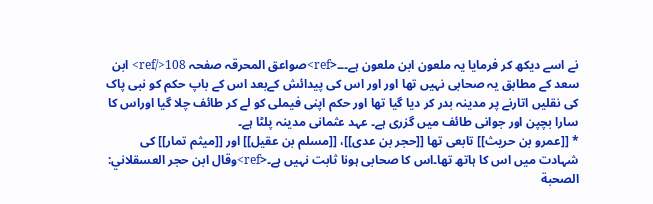نے اسے دیکھ کر فرمایا یہ ملعون ابن ملعون ہے۔۔۔<ref>صواعق المحرقہ صفحہ 108</ref> ابن سعد کے مطابق یہ صحابی نہیں تھا اور اور اس کی پیدائش کےبعد اس کے باپ حکم کو نبی پاک کی نقلیں اتارنے پر مدینہ بدر کر دیا گیا تھا اور حکم اپنی فیملی کو لے کر طائف چلا گیا اوراس کا سارا بچپن اور جوانی طائف میں گزری ہے۔ عہد عثمانی مدینہ پلٹا ہے۔
* [[عمرو بن حریث]] تابعی تھا [[حجر بن عدی]]، [[مسلم بن عقیل]] اور [[میثم تمار]] کی شہادت میں اس کا ہاتھ تھا۔اس کا صحابی ہونا ثابت نہیں ہے۔<ref>وقال ابن حجر العسقلاني: الصحبة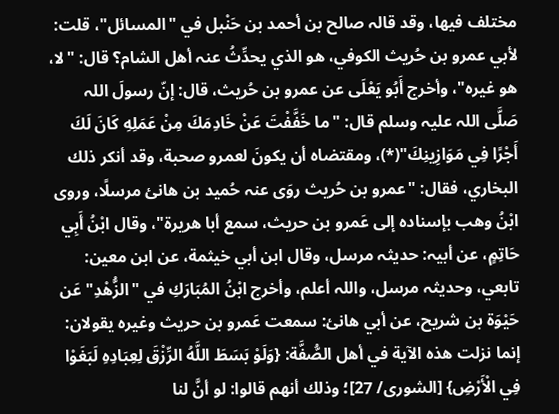مختلف فيها، وقد قالہ صالح بن أحمد بن حَنْبل في "المسائل"، قلت: لأبي عمرو بن حُريث الكوفي، هو الذي يحدِّثُ عنہ أهل الشام؟ قال: "لا، هو غيرہ"، وأخرج أَبُو يَعْلَى عن عمرو بن حُريث، قال: إنّ رسولَ اللہ صَلَّى اللہ عليہ وسلم قال: "ما خَفَّفْتَ عَنْ خَادِمَكَ مِنْ عَمَلِهِ كَانَ لَكَ أَجْرًا فِي مَوَازِينِكَ"(*)، ومقتضاہ أن يكونَ لعمرو صحبة، وقد أنكر ذلك البخاري، فقال: "عمرو بن حُريث روَى عنہ حُميد بن هانئ مرسلًا، وروى ابْنُ وهب بإسنادہ إلى عَمرو بن حريث، سمع أبا هريرة"، وقال ابْنُ أَبِي حَاتِمٍ، عن أبيہ: حديثہ مرسل، وقال ابن أبي خيثمة، عن ابن معين: تابعي، وحديثہ مرسل، واللہ أعلم، وأخرج ابْنُ المُبَارَكِ في "الزُّهْدِ" عَن حَيْوَة بن شريح، عن أبي هانئ: سمعت عَمرو بن حريث وغيرہ يقولان: إنما نزلت هذہ الآية في أهل الصُّفَّة: {وَلَوْ بَسَطَ اللَّهُ الرِّزْقَ لِعِبَادِهِ لَبَغَوْا فِي الْأَرْضِ} [الشورى/ 27]؛ وذلك أنهم قالوا: لو أنَّ لنا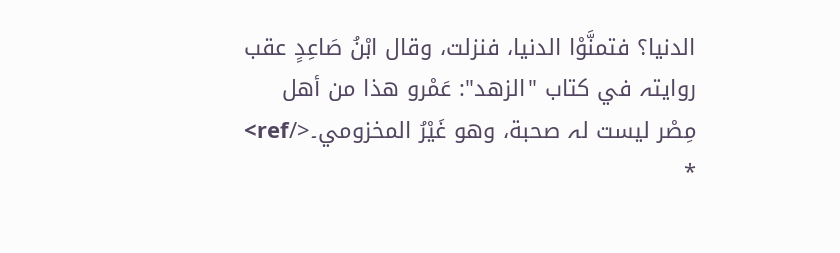الدنيا؟ فتمنَّوْا الدنيا، فنزلت، وقال ابْنُ صَاعِدٍ عقب روايتہ في كتاب "الزهد": عَمْرو هذا من أهل مِصْر ليست لہ صحبة، وهو غَيْرُ المخزومي۔</ref>
*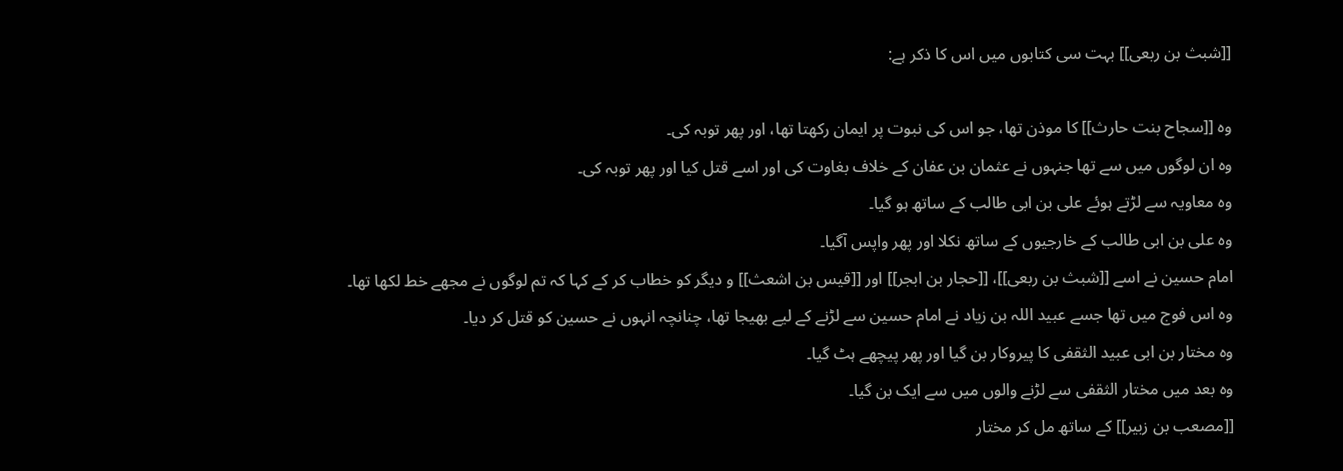[[شبث بن ربعی]] بہت سی کتابوں میں اس کا ذکر ہے:

وہ [[سجاح بنت حارث]] کا موذن تھا، جو اس کی نبوت پر ایمان رکھتا تھا، اور پھر توبہ کی۔
وہ ان لوگوں میں سے تھا جنہوں نے عثمان بن عفان کے خلاف بغاوت کی اور اسے قتل کیا اور پھر توبہ کی۔
وہ معاویہ سے لڑتے ہوئے علی بن ابی طالب کے ساتھ ہو گیا۔
وہ علی بن ابی طالب کے خارجیوں کے ساتھ نکلا اور پھر واپس آگیا۔
امام حسین نے اسے [[شبث بن ربعی]]، [[حجار بن ابجر]] اور [[قیس بن اشعث]] و دیگر کو خطاب کر کے کہا کہ تم لوگوں نے مجھے خط لکھا تھا۔
وہ اس فوج میں تھا جسے عبید اللہ بن زیاد نے امام حسین سے لڑنے کے لیے بھیجا تھا، چنانچہ انہوں نے حسین کو قتل کر دیا۔
وہ مختار بن ابی عبید الثقفی کا پیروکار بن گیا اور پھر پیچھے ہٹ گیا۔
وہ بعد میں مختار الثقفی سے لڑنے والوں میں سے ایک بن گیا۔
[[مصعب بن زبیر]] کے ساتھ مل کر مختار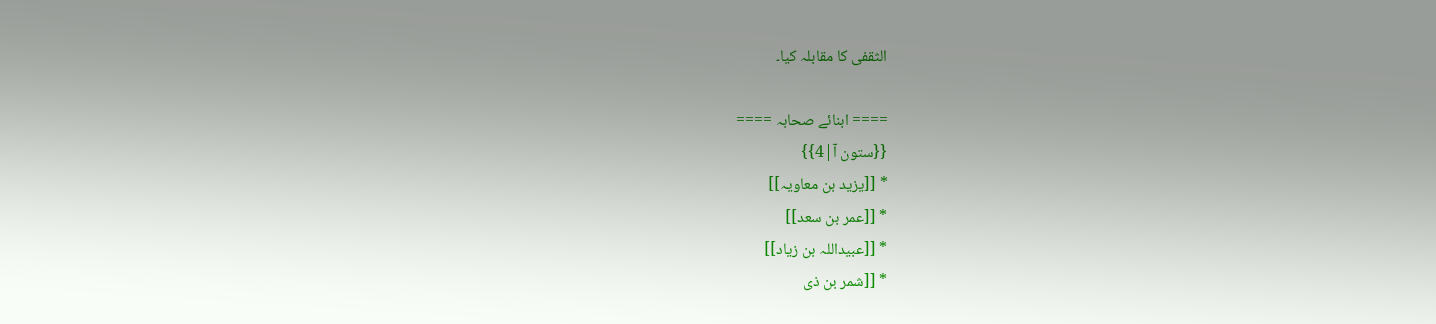الثقفی کا مقابلہ کیا۔

==== ابنائے صحابہ ====
{{ستون آ|4}}
* [[یزید بن معاویہ]]
* [[عمر بن سعد]]
* [[عبیداللہ بن زیاد]]
* [[شمر بن ذی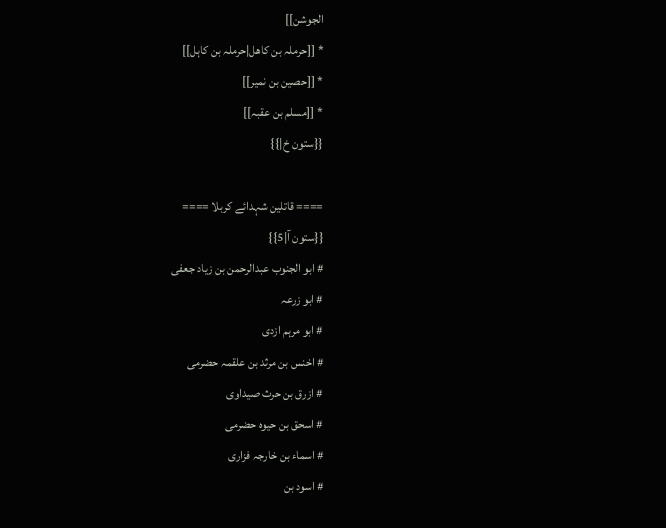الجوشن]]
* [[حرملہ بن كاهل|حرملہ بن كاہل]]
* [[حصین بن نمیر]]
* [[مسلم بن عقبہ]]
{{ستون خ|}}

==== قاتلین شہدائے کربلا ====
{{ستون آ|5}}
# ابو الجنوب عبدالرحمن‌ بن زیاد جعفی
# ابو زرعہ
# ابو مرہم ازدی
# اخنس‌ بن‌ مرثد بن علقمہ حضرمی
# ازرق‌ بن‌ حرث‌ صیداوی
# اسحق‌ بن‌ حیوہ حضرمی
# اسماء بن خارجہ فزاری
# اسود بن‌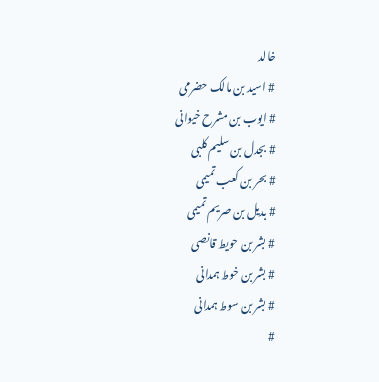خالد
# اسید بن ‌مالک حضرمی
# ایوب‌ بن‌ مشرح خیوانی
# بجدل‌ بن‌ سلیم‌ کلبی
# بحر بن‌ کعب‌ تمیمی
# بدیل‌ بن‌ صریم‌ تمیمی
# بشر بن حویط قانصی
# بشر بن خوط ہمدانی
# بشر بن سوط ہمدانی
#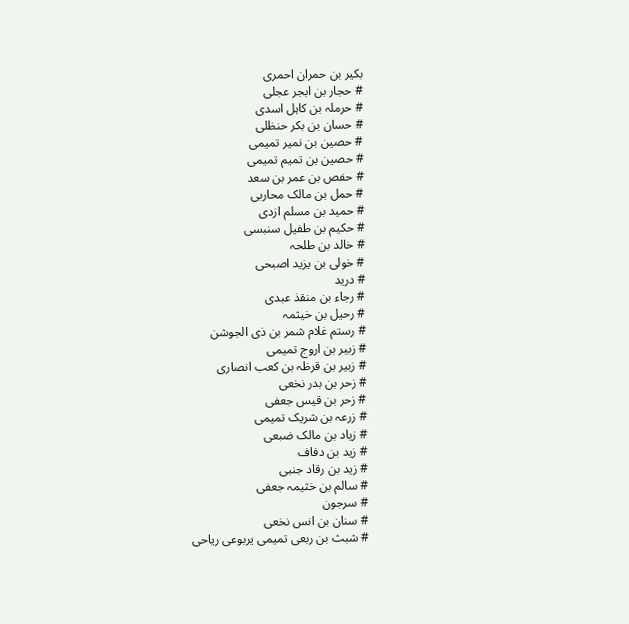بکیر بن حمران احمری
# حجار بن‌ ابجر عجلی
# حرملہ بن کاہل اسدی
# حسان‌ بن بکر حنظلی
# حصین‌ بن نمیر تمیمی
# حصین‌ بن‌ تمیم تمیمی
# حفص بن عمر بن سعد
# حمل‌ بن مالک محاربی
# حمید بن مسلم ازدی
# حکیم‌ بن‌ طفیل‌ سنبسی
# خالد بن طلحہ
# خولی‌ بن یزید اصبحی
# درید
# رجاء بن‌ منقذ عبدی
# رحیل‌ بن‌ خیثمہ
# رستم غلام شمر بن ذی‌ الجوشن
# زبیر بن اروج تمیمی
# زبیر بن‌ قرظہ بن کعب انصاری
# زحر بن بدر نخعی
# زحر بن‌ قیس جعفی
# زرعہ بن شریک تمیمی
# زیاد بن مالک ضبعی
# زید بن دفاف
# زید بن‌ رقاد جنبی
# سالم بن‌ خثیمہ‌ جعفی
# سرجون
# سنان‌ بن انس نخعی
# شبث‌ بن ربعی تمیمی یربوعی ریاحی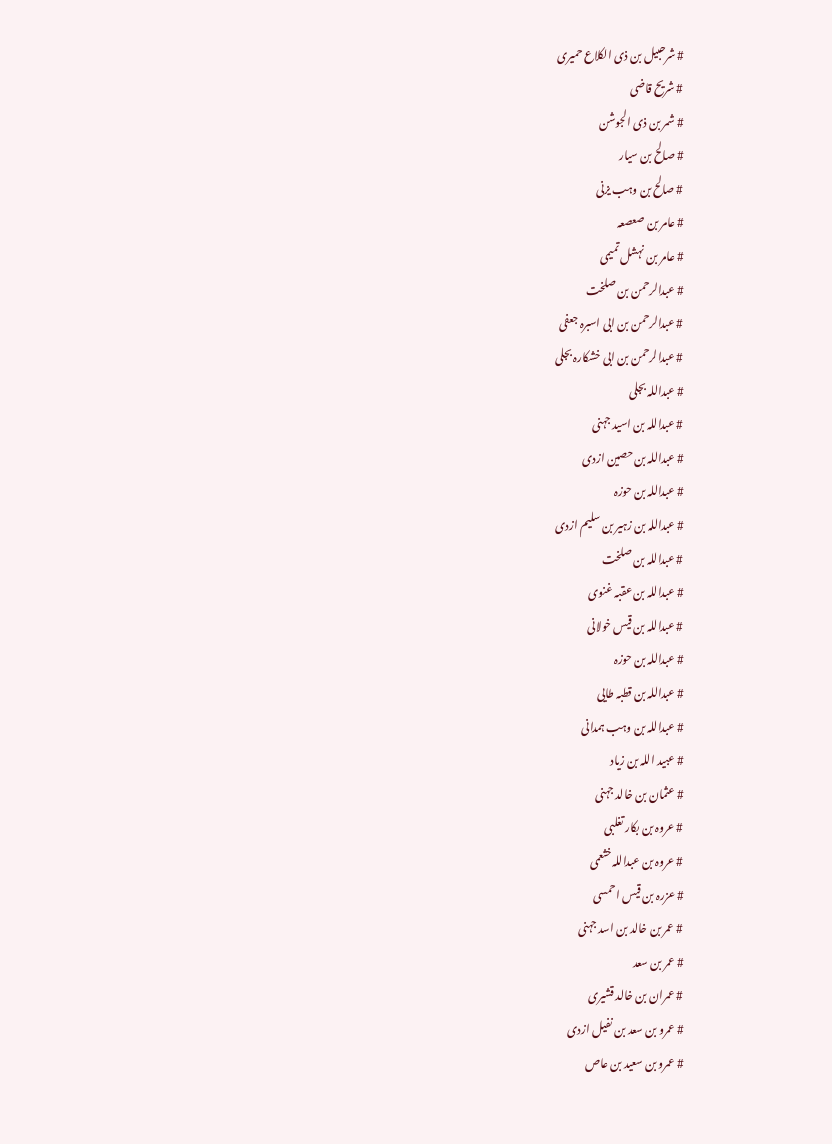# شرحبیل‌ بن ذی‌ الکلاع حمیری
# شریح قاضى
# شمر بن ذی الجوشن
# صالح بن سیار
# صالح‌ بن وہب یزنی
# عامر بن صعصعہ
# عامر بن‌ نہشل‌ تمیمی
# عبدالرحمن بن صلخت
# عبدالرحمن‌ بن ابی‌ ا‌سبرہ جعفی
# عبدالرحمن‌ بن ابی‌ خشکارہ بجلی
# عبداللہ بجلی
# عبداللہ بن اسید جہنی
# عبداللہ بن حصین ازدی
# عبداللہ بن حوزہ
# عبداللہ بن زہیر بن سلیم ازدی
# عبداللہ بن صلخت
# عبداللہ بن عقبہ غنوی
# عبداللہ بن قیس خولانی
# عبداللہ بن‌ حوزہ
# عبداللہ بن‌ قطبہ طایی
# عبداللہ بن وہب ہمدانی
# عبید اللہ بن زیاد
# عثمان بن‌ خالد جہنی
# عروہ بن بکار تغلبی
# عروہ بن عبداللہ خثعمی
# عزرہ بن‌ قیس احمسی
# عمر بن خالد بن اسد جہنی
# عمر بن سعد
# عمران‌ بن خالد قشیری
# عمرو بن سعد بن نفیل ازدی
# عمرو بن سعید بن عاص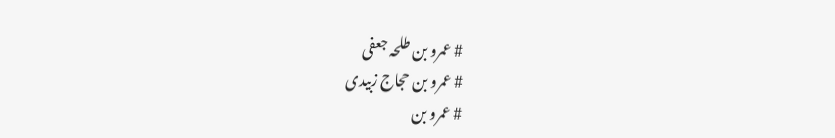# عمرو بن طلحہ جعفی
# عمرو بن‌ حجاج‌ زبیدی
# عمرو بن‌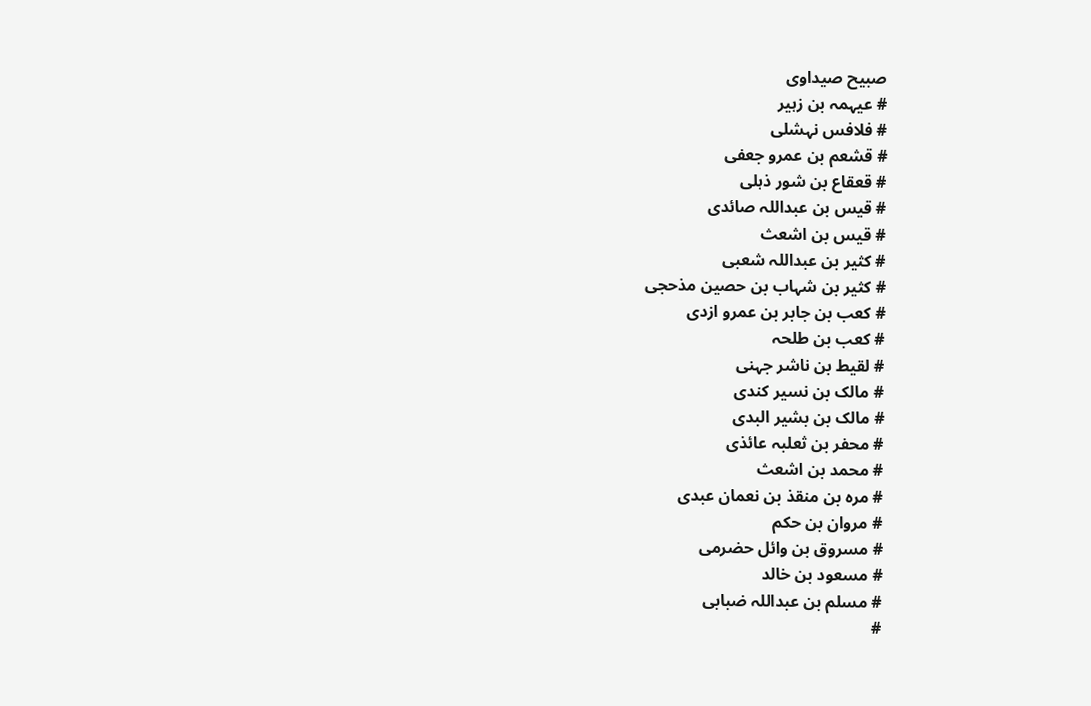صبیح‌ صیداوی
# عیہمہ بن زہیر
# فلافس‌ نہشلی
# قشعم بن عمرو جعفی
# قعقاع‌ بن‌ شور ذہلی
# قیس بن عبداللہ صائدی
# قیس‌ بن اشعث
# کثیر بن عبداللہ شعبی
# کثیر بن‌ شہاب‌ بن حصین مذحجی
# کعب‌ بن جابر بن عمرو ازدی
# کعب‌ بن طلحہ
# لقیط‌ بن ناشر جہنی
# مالک بن نسیر کندی
# مالک‌ بن بشیر البدی
# محفر بن ثعلبہ عائذی
# محمد بن اشعث
# مرہ بن‌ منقذ بن نعمان عبدی
# مروان بن حکم
# مسروق بن وائل حضرمى
# مسعود بن خالد
# مسلم‌ بن عبداللہ ضبابی
#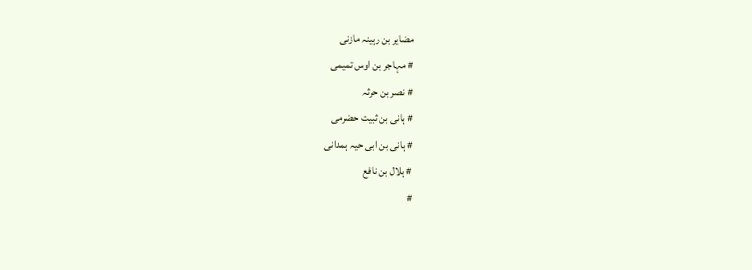مضایر بن رہینہ مازنی
# مہاجر بن‌ اوس تمیمی
# نصر بن حرثہ
# ہانی ‌بن‌ ثبیت ‌حضرمی
# ہانی‌ بن ابی‌ حیہ ہمدانی
# ہلال بن نافع
#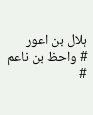ہلال‌ بن اعور
# واحظ‌ بن‌ ناعم
#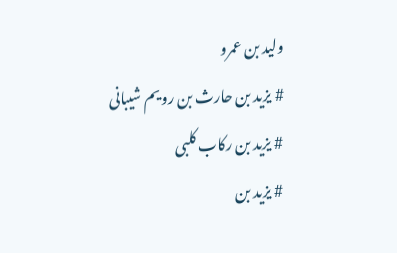ولید بن عمرو
# یزید بن حارث‌ بن رویم شیبانی
# یزید بن رکاب کلبی
# یزید بن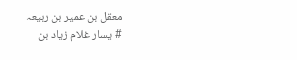معقل بن عمیر بن ربیعہ
# یسار غلام‌ زیاد بن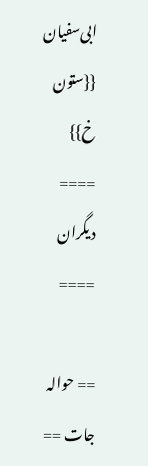ابی‌سفیان
{{ستون خ}}
==== دیگران ====

== حوالہ جات ==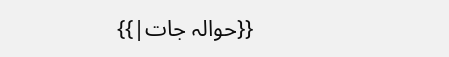{{حوالہ جات|}}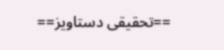==تحقیقی دستاویز==